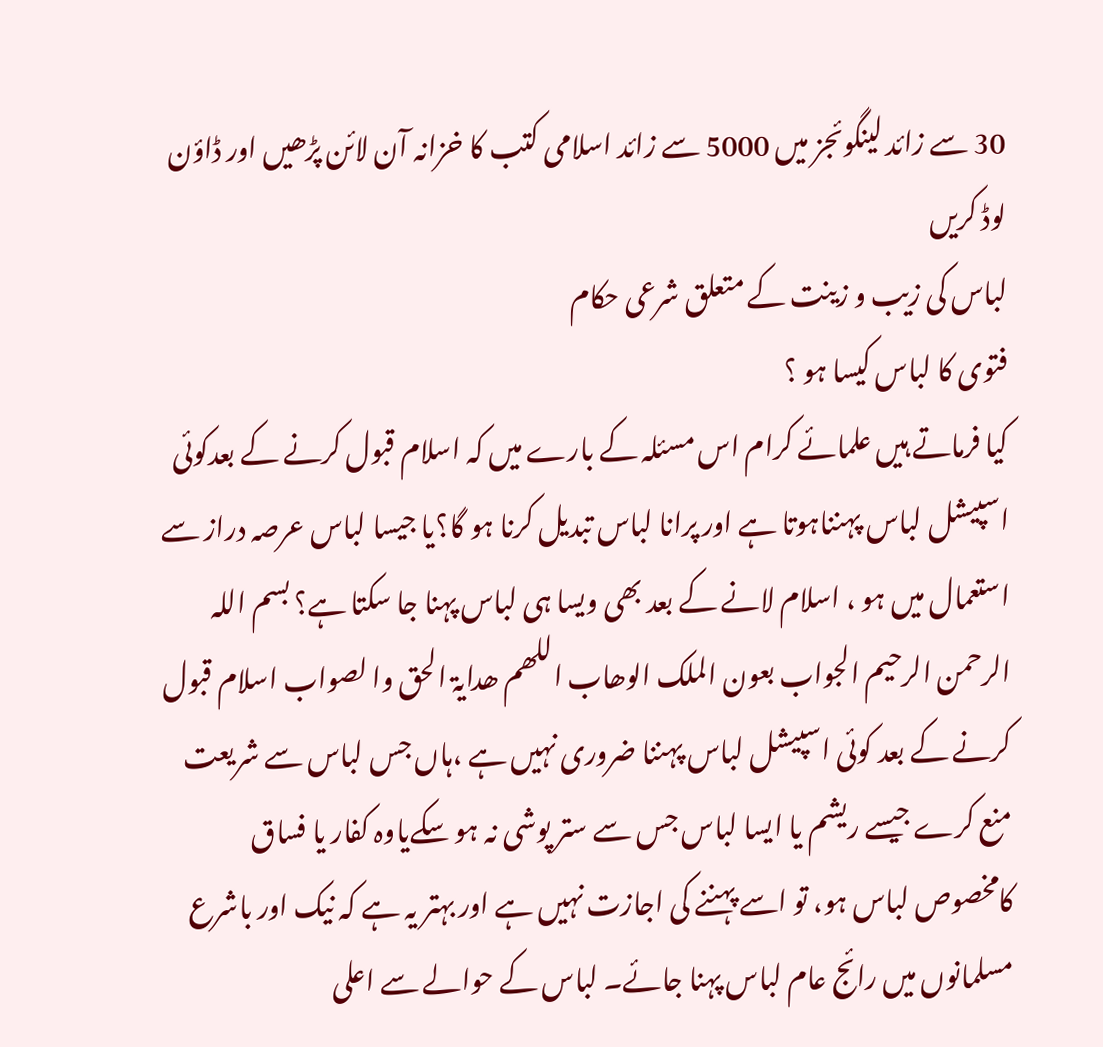30 سے زائد لینگوئجز میں 5000 سے زائد اسلامی کتب کا خزانہ آن لائن پڑھیں اور ڈاؤن لوڈ کریں
لباس کی زیب و زینت کے متعلق شرعی حکام
فتوی کا لباس کیسا ہو ؟
کیا فرماتے ہیں علمائے کرام اس مسئلہ کے بارے میں کہ اسلام قبول کرنے کے بعدکوئی اسپیشل لباس پہنناہوتا ہے اور پرانا لباس تبدیل کرنا ہو گا؟یا جیسا لباس عرصہ دراز سے استعمال میں ہو ، اسلام لانے کے بعد بھی ویسا ہی لباس پہنا جا سکتا ہے؟ بسم اللہ الرحمن الرحیم الجواب بعون الملک الوھاب اللھم ھدایۃ الحق وا لصواب اسلام قبول کرنے کے بعد کوئی اسپیشل لباس پہننا ضروری نہیں ہے ،ہاں جس لباس سے شریعت منع کرے جیسے ریشم یا ایسا لباس جس سے ستر پوشی نہ ہو سکےیاوہ کفار یا فساق کامخصوص لباس ہو، تو اسے پہننے کی اجازت نہیں ہے اور بہتر یہ ہے کہ نیک اور باشرع مسلمانوں میں رائج عام لباس پہنا جائے۔ لباس کے حوالے سے اعلی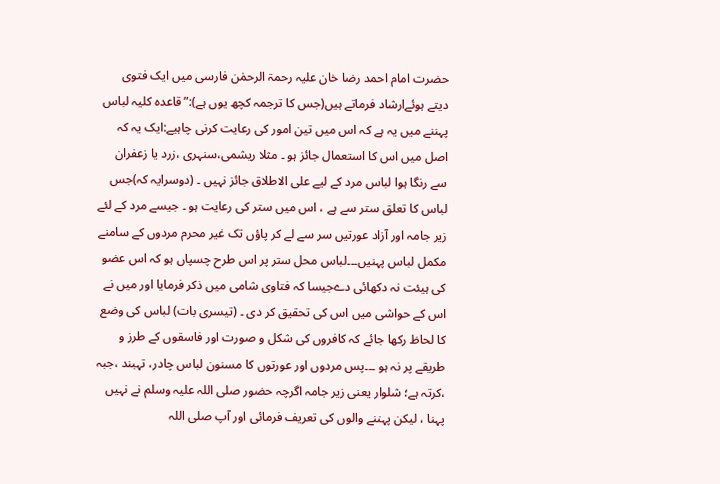حضرت امام احمد رضا خان علیہ رحمۃ الرحمٰن فارسی میں ایک فتوی دیتے ہوئےارشاد فرماتے ہیں(جس کا ترجمہ کچھ یوں ہے):”قاعدہ کلیہ لباس پہننے میں یہ ہے کہ اس میں تین امور کی رعایت کرنی چاہیے:ایک یہ کہ اصل میں اس کا استعمال جائز ہو ۔ مثلا ریشمی،سنہری ،زرد یا زعفران سے رنگا ہوا لباس مرد کے لیے علی الاطلاق جائز نہیں ۔ (دوسرایہ کہ)جس لباس کا تعلق ستر سے ہے ، اس میں ستر کی رعایت ہو ۔ جیسے مرد کے لئے زیر جامہ اور آزاد عورتیں سر سے لے کر پاؤں تک غیر محرم مردوں کے سامنے مکمل لباس پہنیں۔۔۔لباس محل ستر پر اس طرح چسپاں ہو کہ اس عضو کی ہیئت نہ دکھائی دےجیسا کہ فتاوی شامی میں ذکر فرمایا اور میں نے اس کے حواشی میں اس کی تحقیق کر دی ۔ (تیسری بات) لباس کی وضع کا لحاظ رکھا جائے کہ کافروں کی شکل و صورت اور فاسقوں کے طرز و طریقے پر نہ ہو ۔۔۔پس مردوں اور عورتوں کا مسنون لباس چادر، تہبند ،جبہ ،کرتہ ہے؛ شلوار یعنی زیر جامہ اگرچہ حضور صلی اللہ علیہ وسلم نے نہیں پہنا ، لیکن پہننے والوں کی تعریف فرمائی اور آپ صلی اللہ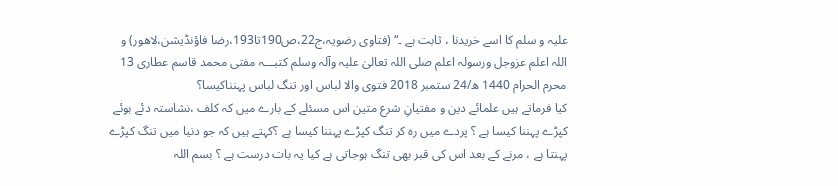علیہ و سلم کا اسے خریدنا ، ثابت ہے ۔“ (فتاوی رضویہ،ج22،ص190تا193،رضا فاؤنڈیشن،لاھور) و اللہ اعلم عزوجل ورسولہ اعلم صلی اللہ تعالیٰ علیہ وآلہ وسلم کتبـــہ مفتی محمد قاسم عطاری 13 محرم الحرام 1440 ھ/24 ستمبر 2018 فتوی والا لباس اور تنگ لباس پہنناکیسا؟
کیا فرماتے ہیں علمائے دین و مفتیانِ شرع متین اس مسئلے کے بارے میں کہ کلف ،نشاستہ دئے ہوئے کپڑے پہننا کیسا ہے ؟ پردے میں رہ کر تنگ کپڑے پہننا کیسا ہے ؟کہتے ہیں کہ جو دنیا میں تنگ کپڑے پہنتا ہے ، مرنے کے بعد اس کی قبر بھی تنگ ہوجاتی ہے کیا یہ بات درست ہے ؟ بسم اللہ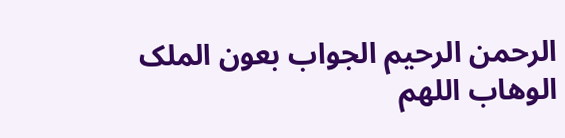الرحمن الرحیم الجواب بعون الملک الوھاب اللھم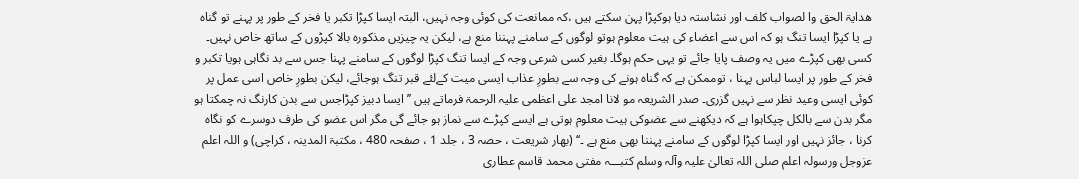ھدایۃ الحق وا لصواب کلف اور نشاستہ دیا ہوکپڑا پہن سکتے ہیں ،کہ ممانعت کی کوئی وجہ نہیں، البتہ ایسا کپڑا تکبر یا فخر کے طور پر پہنے تو گناہ ہے یا کپڑا ایسا تنگ ہو کہ اس سے اعضاء کی ہیت معلوم ہوتو لوگوں کے سامنے پہننا منع ہے، لیکن یہ چیزیں مذکورہ بالا کپڑوں کے ساتھ خاص نہیں۔ کسی بھی کپڑے میں یہ وصف پایا جائے تو یہی حکم ہوگا۔ بغیر کسی شرعی وجہ کے ایسا تنگ کپڑا لوگوں کے سامنے پہنا جس سے بد نگاہی ہویا تکبر و فخر کے طور پر ایسا لباس پہنا ، توممکن ہے کہ گناہ ہونے کی وجہ سے بطورِ عذاب ایسی میت کےلئے قبر تنگ ہوجائے، لیکن بطورِ خاص اسی عمل پر کوئی ایسی وعید نظر سے نہیں گزری۔ صدر الشریعہ مو لانا امجد علی اعظمی علیہ الرحمۃ فرماتے ہیں ’’ ایسا دبیز کپڑاجس سے بدن کارنگ نہ چمکتا ہو مگر بدن سے بالکل چپکاہوا ہے کہ دیکھنے سے عضوکی ہیت معلوم ہوتی ہے ایسے کپڑے سے نماز ہو جائے گی مگر اس عضو کی طرف دوسرے کو نگاہ کرنا ، جائز نہیں اور ایسا کپڑا لوگوں کے سامنے پہننا بھی منع ہے ۔‘‘ (بھار شریعت ، حصہ 3 ، جلد 1 ، صفحہ 480 ، مکتبۃ المدینہ ، کراچی) و اللہ اعلم عزوجل ورسولہ اعلم صلی اللہ تعالیٰ علیہ وآلہ وسلم کتبـــہ مفتی محمد قاسم عطاری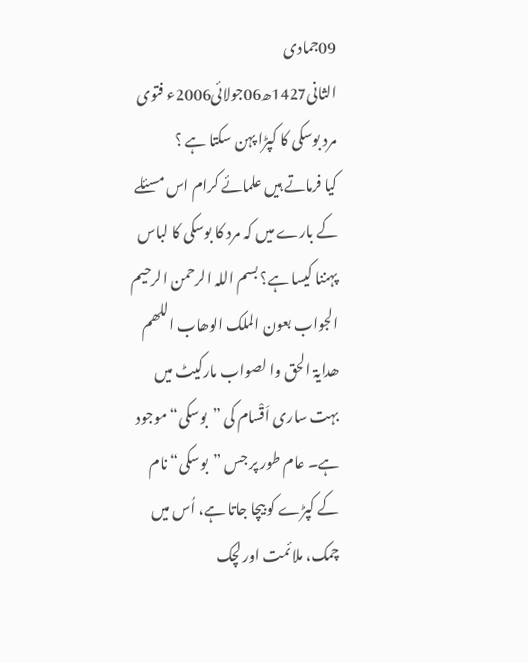09جمادی الثانی1427ھ06جولائی2006ء فتوی مرد بوسکی کا کپڑا پہن سکتا ہے ؟
کیا فرماتے ہیں علمائے کرام اس مسئلے کے بارے میں کہ مرد کا بوسکی کا لباس پہننا کیسا ہے؟ بسم اللہ الرحمن الرحیم الجواب بعون الملک الوھاب اللھم ھدایۃ الحق وا لصواب مارکیٹ میں بہت ساری اَقْسام کی ”بوسکی“موجود ہے۔ عام طور پر جس ”بوسکی“ نام کے کپڑے کو بیچا جاتا ہے، اُس میں چمک، ملائمت اور لچک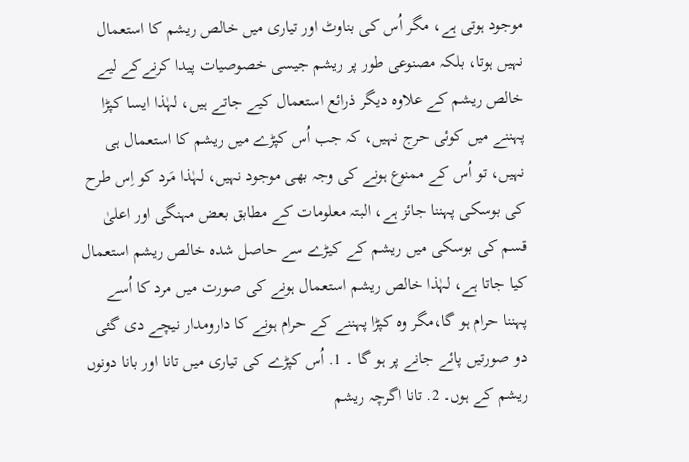موجود ہوتی ہے، مگر اُس کی بناوٹ اور تیاری میں خالص ریشم کا استعمال نہیں ہوتا، بلکہ مصنوعی طور پر ریشم جیسی خصوصیات پیدا کرنےکے لیے خالص ریشم کے علاوہ دیگر ذرائع استعمال کیے جاتے ہیں، لہٰذا ایسا کپڑا پہننے میں کوئی حرج نہیں، کہ جب اُس کپڑے میں ریشم کا استعمال ہی نہیں، تو اُس کے ممنوع ہونے کی وجہ بھی موجود نہیں، لہٰذا مَرد کو اِس طرح کی بوسکی پہننا جائز ہے، البتہ معلومات کے مطابق بعض مہنگی اور اعلیٰ قسم کی بوسکی میں ریشم کے کیڑے سے حاصل شدہ خالص ریشم استعمال کیا جاتا ہے، لہٰذا خالص ریشم استعمال ہونے کی صورت میں مرد کا اُسے پہننا حرام ہو گا،مگر وہ کپڑا پہننے کے حرام ہونے کا دارومدار نیچے دی گئی دو صورتیں پائے جانے پر ہو گا ۔ 1. اُس کپڑے کی تیاری میں تانا اور بانا دونوں ریشم کے ہوں۔ 2. تانا اگرچہ ریشم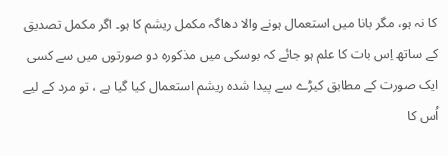کا نہ ہو، مگر بانا میں استعمال ہونے والا دھاگہ مکمل ریشم کا ہو۔ اگر مکمل تصدیق کے ساتھ اِس بات کا علم ہو جائے کہ بوسکی میں مذکورہ دو صورتوں میں سے کسی ایک صورت کے مطابق کیڑے سے پیدا شدہ ریشم استعمال کیا گیا ہے ، تو مرد کے لیے اُس کا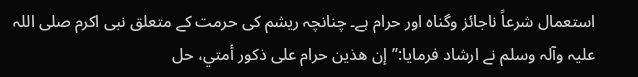استعمال شرعاً ناجائز وگناہ اور حرام ہے۔ چنانچہ ریشم کی حرمت کے متعلق نبی اکرم صلی اللہ علیہ وآلہ وسلم نے ارشاد فرمایا:’’إن هذين حرام على ذكور أمتي، حل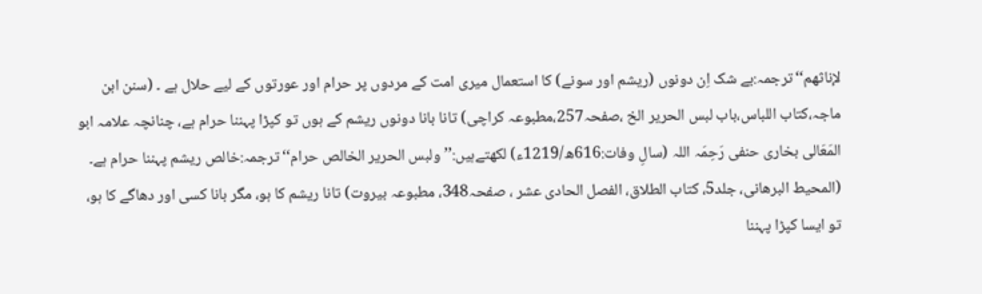لإناثهم‘‘ترجمہ:بے شک اِن دونوں (ریشم اور سونے) کا استعمال میری امت کے مردوں پر حرام اور عورتوں کے لیے حلال ہے ۔ (سنن ابن ماجہ،کتاب اللباس،باب لبس الحریر الخ ،صفحہ257،مطبوعہ کراچی) تانا بانا دونوں ریشم کے ہوں تو کپڑا پہننا حرام ہے، چنانچہ علامہ ابو المَعَالی بخاری حنفی رَحِمَہ اللہ (سالِ وفات:616ھ/1219ء) لکھتےہیں:’’ولبس الحرير الخالص حرام‘‘ترجمہ:خالص ریشم پہننا حرام ہے۔ (المحیط البرھانی، جلد5، کتاب الطلاق، الفصل الحادی عشر ، صفحہ348، مطبوعہ بیروت) تانا ریشم کا ہو، مگر بانا کسی اور دھاگے کا ہو، تو ایسا کپڑا پہننا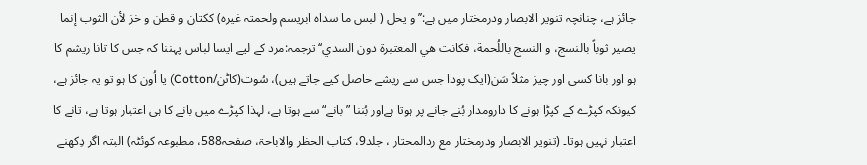جائز ہے، چنانچہ تنویر الابصار ودرمختار میں ہے:’’و يحل ( لبس ما سداه ابريسم ولحمتہ غیرہ) ككتان و قطن و خز لأن الثوب إنما يصير ثوباً بالنسج، و النسج باللُحمة، فكانت هي المعتبرة دون السدي‘‘ترجمہ:مرد کے لیے ایسا لباس پہننا کہ جس کا تانا ریشم کا ہو اور بانا کسی اور چیز مثلاً سَن(ایک پودا جس سے ریشے حاصل کیے جاتے ہیں)، سُوت(کاٹن/Cotton) یا اُون کا ہو تو یہ جائز ہے، کیونکہ کپڑے کے کپڑا ہونے کا دارومدار بُنے جانے پر ہوتا ہےاور بُننا ”بانے“سے ہوتا ہے، لہذا کپڑے میں بانے کا ہی اعتبار ہوتا ہے، تانے کا اعتبار نہیں ہوتا۔ (تنویر الابصار ودرمختار مع ردالمحتار ، جلد9، کتاب الحظر والاباحۃ، صفحہ588، مطبوعہ کوئٹہ) البتہ اگر دِکھنے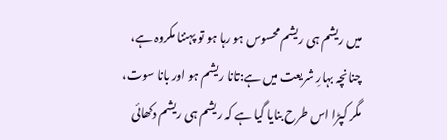میں ریشم ہی ریشم محسوس ہو رہا ہو تو پہننا مکروہ ہے، چنانچہ بہارِ شریعت میں ہے:تانا ریشم ہو اور بانا سوت، مگر کپڑا اس طرح بنایا گیا ہے کہ ریشم ہی ریشم دکھائی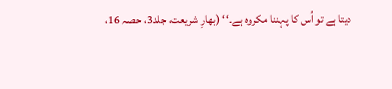دیتا ہے تو اُس کا پہننا مکروہ ہے۔‘‘ (بھارِ شریعت، جلد3، حصہ 16،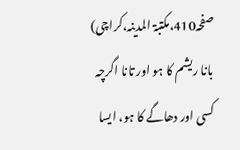صفحہ410،مکتبۃ المدینہ،کراچی) بانا ریشم کا ہو اور تانا اگرچہ کسی اور دھاگے کا ہو، ایسا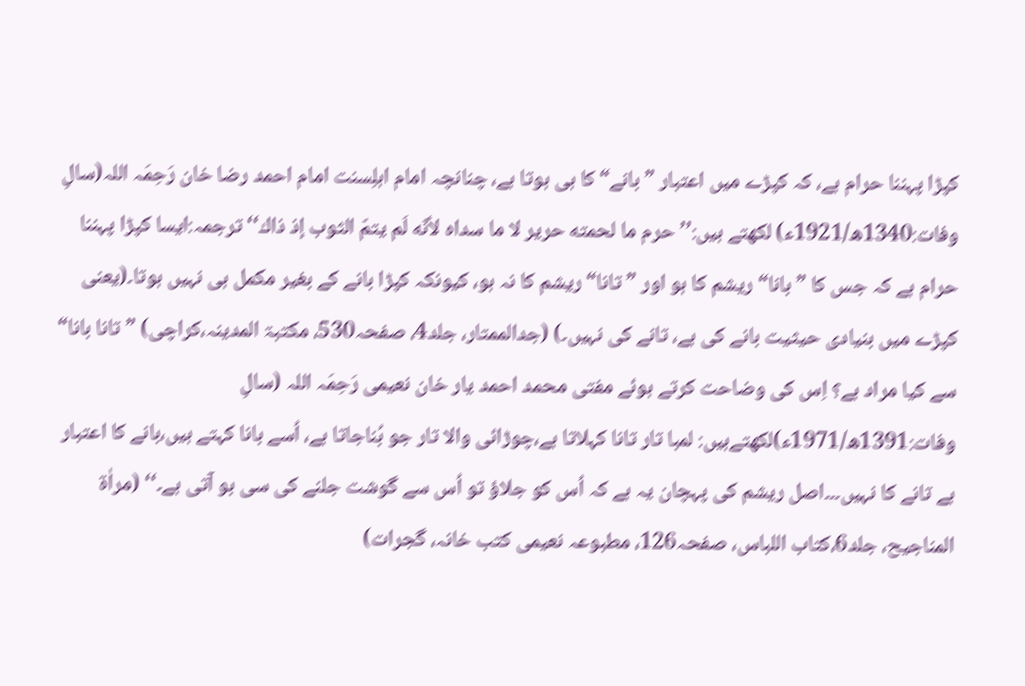کپڑا پہننا حرام ہے، کہ کپڑے میں اعتبار ”بانے“ کا ہی ہوتا ہے، چنانچہ امام اہلِسنت امام احمد رضا خان رَحِمَہ اللہ(سالِ وفات:1340ھ/1921ء) لکھتے ہیں:’’حرم ما لحمته حرير لا ما سداه لأنّه لَم يتمّ الثوب إذ ذاك‘‘ترجمہ:ایسا کپڑا پہننا حرام ہے کہ جس کا ”بانا“ ریشم کا ہو اور ”تانا“ ریشم کا نہ ہو، کیونکہ کپڑا بانے کے بغیر مکمل ہی نہیں ہوتا۔(یعنی کپڑے میں بنیادی حیثیت بانے کی ہے، تانے کی نہیں۔) (جدالممتار، جلد4، صفحہ530، مکتبۃ المدینہ،کراچی) ”تانا بانا“ سے کیا مراد ہے؟ اِس کی وضاحت کرتے ہوئے مفتی محمد احمد یار خان نعیمی رَحِمَہ اللہ (سالِ وفات:1391ھ/1971ء)لکھتےہیں: لمبا تار تانا کہلاتا ہے،چوڑائی والا تار جو بُناجاتا ہے، اُسے بانا کہتے ہیں،بانے کا اعتبار ہے تانے کا نہیں۔۔۔اصل ریشم کی پہچان یہ ہے کہ اُس کو جلاؤ تو اُس سے گوشت جلنے کی سی بو آتی ہے۔‘‘ (مراٰۃ المناجیح، جلد6،کتاب اللباس، صفحہ126، مطبوعہ نعیمی کتب خانہ، گجرات)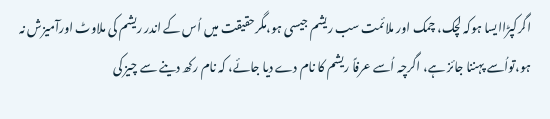اگرکپڑاایسا ہوکہ لچک، چمک اور ملائمت سب ریشم جیسی ہو،مگرحقیقت میں اُس کے اندر ریشم کی ملاوٹ اورآمیزش نہ ہو،تواُسے پہننا جائز ہے، اگرچہ اُسے عرفاً ریشم کا نام دے دیا جائے، کہ نام رکھ دینے سے چیز کی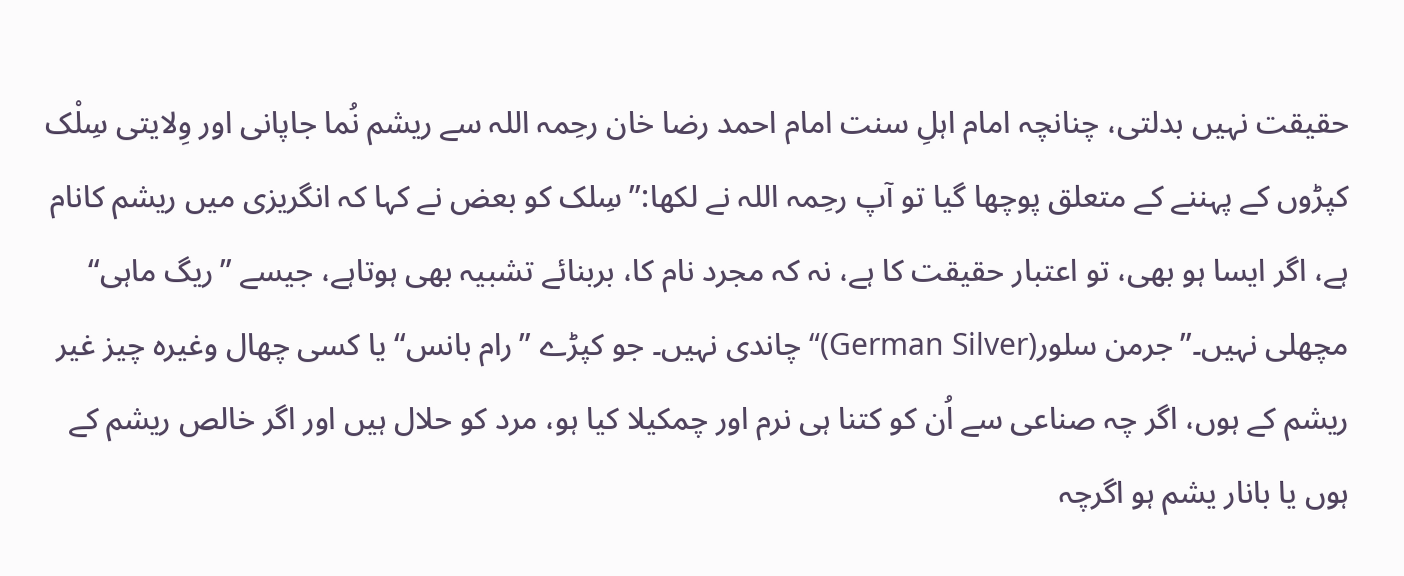حقیقت نہیں بدلتی، چنانچہ امام اہلِ سنت امام احمد رضا خان رحِمہ اللہ سے ریشم نُما جاپانی اور وِلایتی سِلْک کپڑوں کے پہننے کے متعلق پوچھا گیا تو آپ رحِمہ اللہ نے لکھا:’’سِلک کو بعض نے کہا کہ انگریزی میں ریشم کانام ہے، اگر ایسا ہو بھی، تو اعتبار حقیقت کا ہے، نہ کہ مجرد نام کا، بربنائے تشبیہ بھی ہوتاہے، جیسے ”ریگ ماہی“ مچھلی نہیں۔”جرمن سلور(German Silver)“ چاندی نہیں۔ جو کپڑے ”رام بانس“ یا کسی چھال وغیرہ چیز غیر ریشم کے ہوں، اگر چہ صناعی سے اُن کو کتنا ہی نرم اور چمکیلا کیا ہو، مرد کو حلال ہیں اور اگر خالص ریشم کے ہوں یا بانار یشم ہو اگرچہ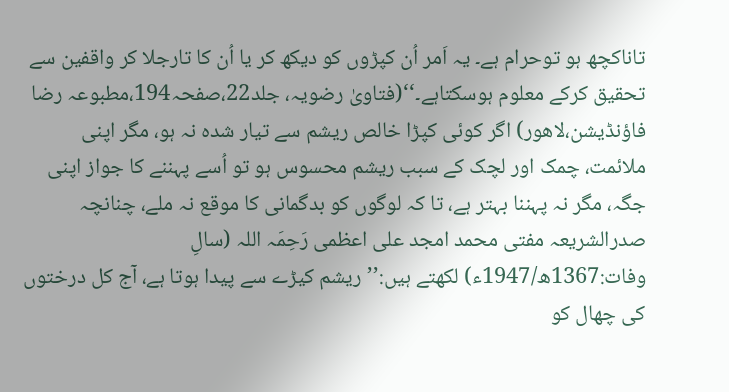تاناکچھ ہو توحرام ہے۔ یہ اَمر اُن کپڑوں کو دیکھ کر یا اُن کا تارجلا کر واقفین سے تحقیق کرکے معلوم ہوسکتاہے۔‘‘(فتاویٰ رضویہ، جلد22،صفحہ194،مطبوعہ رضا فاؤنڈیشن،لاھور) اگر کوئی کپڑا خالص ریشم سے تیار شدہ نہ ہو، مگر اپنی ملائمت، چمک اور لچک کے سبب ریشم محسوس ہو تو اُسے پہننے کا جواز اپنی جگہ، مگر نہ پہننا بہتر ہے، تا کہ لوگوں کو بدگمانی کا موقع نہ ملے، چنانچہ صدرالشریعہ مفتی محمد امجد علی اعظمی رَحِمَہ اللہ (سالِ وفات:1367ھ/1947ء) لکھتے ہیں:’’ریشم کیڑے سے پیدا ہوتا ہے، آج کل درختوں کی چھال کو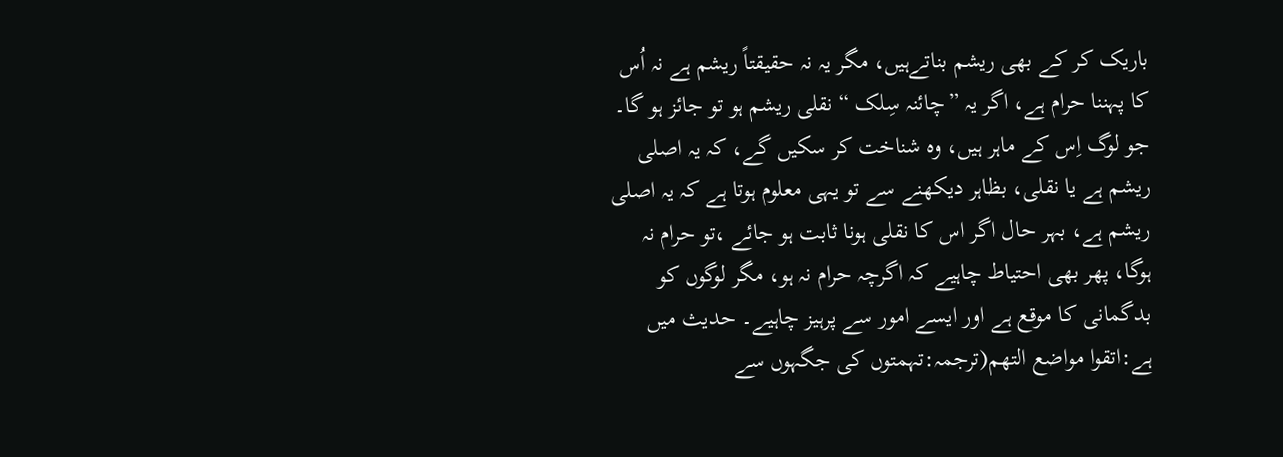باریک کر کے بھی ریشم بناتےہیں، مگر یہ نہ حقیقتاً ریشم ہے نہ اُس کا پہننا حرام ہے، اگر یہ ”چائنہ سِلک “ نقلی ریشم ہو تو جائز ہو گا۔ جو لوگ اِس کے ماہر ہیں، وہ شناخت کر سکیں گے، کہ یہ اصلی ریشم ہے یا نقلی، بظاہر دیکھنے سے تو یہی معلوم ہوتا ہے کہ یہ اصلی ریشم ہے، بہر حال اگر اس کا نقلی ہونا ثابت ہو جائے ،تو حرام نہ ہوگا، پھر بھی احتیاط چاہیے کہ اگرچہ حرام نہ ہو، مگر لوگوں کو بدگمانی کا موقع ہے اور ایسے امور سے پرہیز چاہیے۔ حدیث میں ہے:اتقوا مواضع التھم(ترجمہ:تہمتوں کی جگہوں سے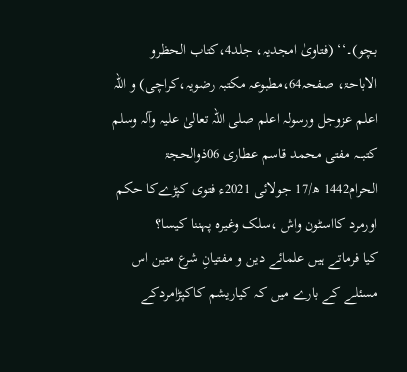بچو)۔‘‘ (فتاویٰ امجدیہ، جلد4،کتاب الحظرو الاباحۃ، صفحہ64،مطبوعہ مکتبہ رضویہ،کراچی) و اللہ اعلم عزوجل ورسولہ اعلم صلی اللہ تعالیٰ علیہ وآلہ وسلم کتبـــہ مفتی محمد قاسم عطاری 06ذوالحجۃ الحرام1442 ھ/17 جولائی 2021ء فتوی کپڑےکا حکم اورمرد کااسٹون واش ،سلک وغیرہ پہننا کیسا؟
کیا فرماتے ہیں علمائے دین و مفتیانِ شرع متین اس مسئلے کے بارے میں کہ کیاریشم کاکپڑامردکے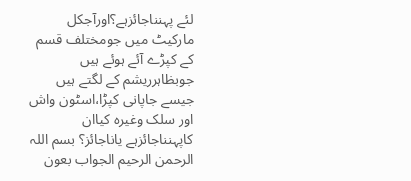لئے پہنناجائزہے؟اورآجکل مارکیٹ میں جومختلف قسم کے کپڑے آئے ہوئے ہیں جوبظاہرریشم کے لگتے ہیں جیسے جاپانی کپڑا،اسٹون واش اور سلک وغیرہ کیاان کاپہنناجائزہے یاناجائز؟ بسم اللہ الرحمن الرحیم الجواب بعون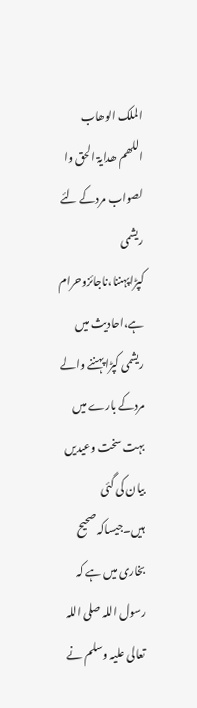الملک الوھاب اللھم ھدایۃ الحق وا لصواب مردکے لئے ریشمی کپڑاپہننا،ناجائزوحرام ہے،احادیث میں ریشمی کپڑاپہننے والے مردکے بارے میں بہت سخت وعیدیں بیان کی گئی ہیں۔جیساکہ صحیح بخاری میں ہے کہ رسول اللہ صلی اللہ تعالی علیہ وسلم نے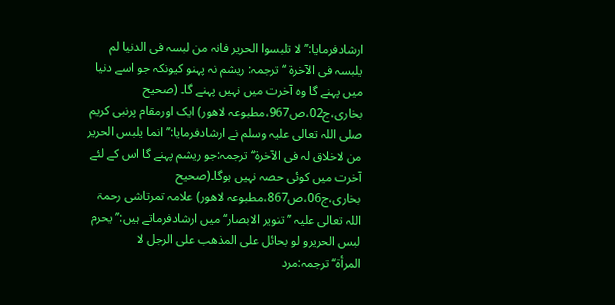ارشادفرمایا:’’لا تلبسوا الحریر فانہ من لبسہ فی الدنیا لم یلبسہ فی الآخرۃ ‘‘ترجمہ: ریشم نہ پہنو کیونکہ جو اسے دنیا میں پہنے گا وہ آخرت میں نہیں پہنے گا۔ (صحیح بخاری،ج02،ص967،مطبوعہ لاھور) ایک اورمقام پرنبی کریم صلی اللہ تعالی علیہ وسلم نے ارشادفرمایا:’’انما یلبس الحریر من لاخلاق لہ فی الآخرۃ‘‘ترجمہ:جو ریشم پہنے گا اس کے لئے آخرت میں کوئی حصہ نہیں ہوگا۔(صحیح بخاری،ج06،ص867،مطبوعہ لاھور) علامہ تمرتاشی رحمۃ اللہ تعالی علیہ ’’تنویر الابصار‘‘ میں ارشادفرماتے ہیں:’’یحرم لبس الحریرو لو بحائل علی المذھب علی الرجل لا المرأۃ‘‘ترجمہ:مرد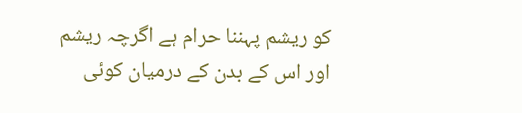کو ریشم پہننا حرام ہے اگرچہ ریشم اور اس کے بدن کے درمیان کوئی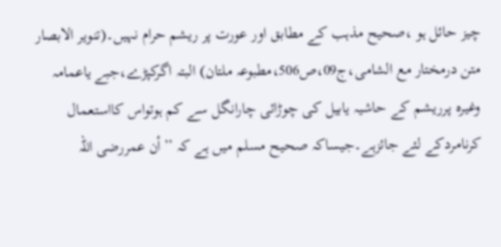چیز حائل ہو ،صحیح مذہب کے مطابق اور عورت پر ریشم حرام نہیں۔(تنویر الابصار متن درمختار مع الشامی،ج09،ص506،مطبوعہ ملتان) البتہ اگرکپڑے،جبے یاعمامہ وغیرہ پرریشم کے حاشیہ یابیل کی چوڑائی چارانگل سے کم ہوتواس کااستعمال کرنامردکے لئے جائزہے۔جیساکہ صحیح مسلم میں ہے کہ ’’أن عمررضی اللہ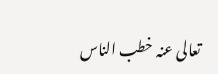تعالی عنہ خطب الناس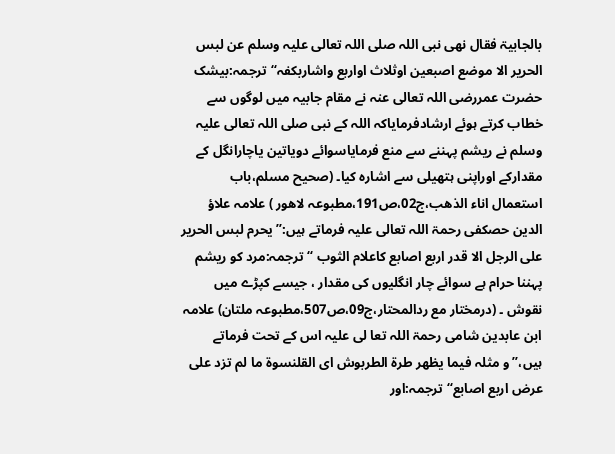بالجابیۃ فقال نھی نبی اللہ صلی اللہ تعالی علیہ وسلم عن لبس الحریر الا موضع اصبعین اوثلاث اواربع واشاربکفہ‘‘ترجمہ:بیشک حضرت عمررضی اللہ تعالی عنہ نے مقام جابیہ میں لوگوں سے خطاب کرتے ہوئے ارشادفرمایاکہ اللہ کے نبی صلی اللہ تعالی علیہ وسلم نے ریشم پہننے سے منع فرمایاسوائے دویاتین یاچارانگل کے مقدارکے اوراپنی ہتھیلی سے اشارہ کیا۔ (صحیح مسلم،باب استعمال اناء الذھب،ج02،ص191،مطبوعہ لاھور ) علامہ علاؤ الدین حصکفی رحمۃ اللہ تعالی علیہ فرماتے ہیں:’’یحرم لبس الحریر علی الرجل الا قدر اربع اصابع کاعلام الثوب ‘‘ترجمہ:مرد کو ریشم پہننا حرام ہے سوائے چار انگلیوں کی مقدار ، جیسے کپڑے میں نقوش ۔ (درمختار مع ردالمحتار،ج09،ص507،مطبوعہ ملتان) علامہ ابن عابدین شامی رحمۃ اللہ تعا لی علیہ اس کے تحت فرماتے ہیں،’’و مثلہ فیما یظھر طرۃ الطربوش ای القلنسوۃ ما لم تزد علی عرض اربع اصابع‘‘ترجمہ:اور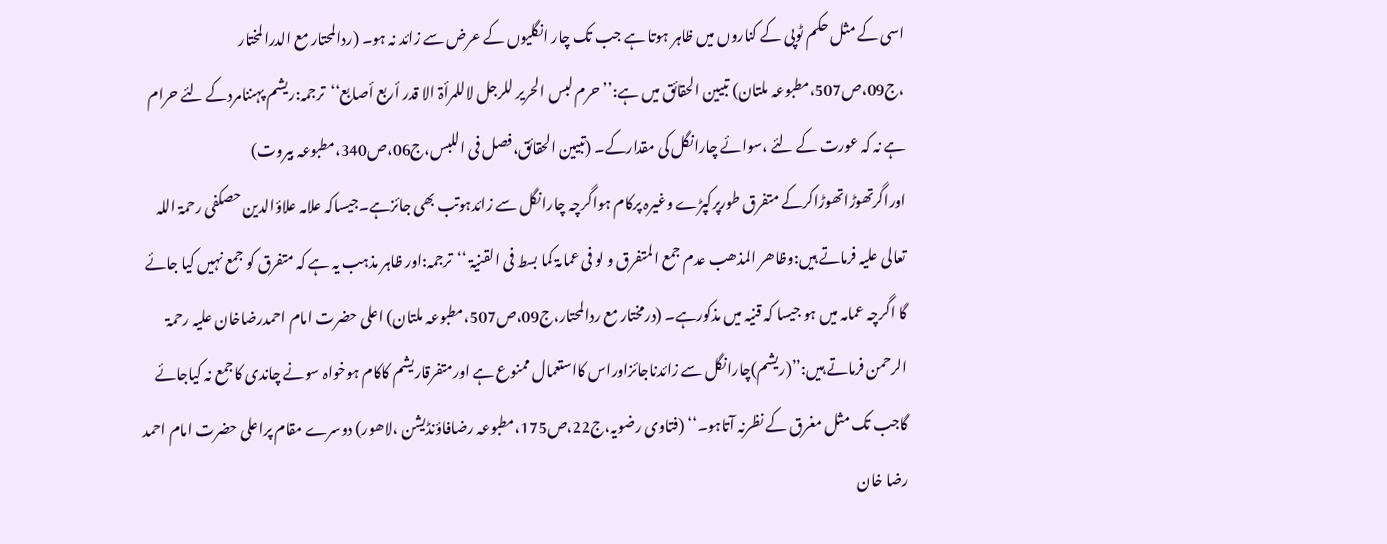اسی کے مثل حکم ٹوپی کے کناروں میں ظاہر ہوتا ہے جب تک چار انگلیوں کے عرض سے زائد نہ ہو۔ (ردالمحتار مع الدرالمختار ،ج09،ص507،مطبوعہ ملتان) تبیین الحقائق میں ہے:’’حرم لبس الحریر للرجل لاللمرأۃ الا قدر أربع أصابع‘‘ترجمہ:ریشم پہننامردکے لئے حرام ہے نہ کہ عورت کے لئے ،سوائے چارانگل کی مقدارکے۔ (تبیین الحقائق،فصل فی اللبس،ج06،ص340،مطبوعہ بیروت) اوراگرتھوڑاتھوڑاکرکے متفرق طورپرکپڑے وغیرہ پرکام ہواگرچہ چارانگل سے زائدہوتب بھی جائزہے۔جیساکہ علامہ علاؤالدین حصکفی رحمۃ اللہ تعالی علیہ فرماتے ہیں:وظاھر المذھب عدم جمع المتفرق و لو فی عمامۃ کما بسط فی القنیۃ ‘‘ترجمہ:اور ظاہر مذہب یہ ہے کہ متفرق کو جمع نہیں کیا جائے گا اگرچہ عمامہ میں ہو جیسا کہ قنیہ میں مذکورہے۔ (درمختار مع ردالمحتار،ج09،ص507،مطبوعہ ملتان) اعلی حضرت امام احمدرضاخان علیہ رحمۃ الرحمن فرماتے ہیں:’’(ریشم)چارانگل سے زائدناجائزاوراس کااستعمال ممنوع ہے اورمتفرقاریشم کاکام ہوخواہ سونے چاندی کاجمع نہ کیاجائے گاجب تک مثل مغرق کے نظرنہ آتاہو۔‘‘ (فتاوی رضویہ،ج22،ص175،مطبوعہ رضافاؤنڈیشن ،لاھور) دوسرے مقام پراعلی حضرت امام احمد رضا خان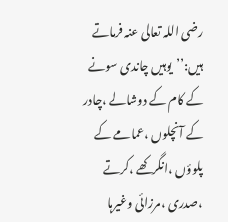رضی اللہ تعالی عنہ فرماتے ہیں:’’یوہیں چاندی سونے کے کام کے دوشالے ،چادر کے آنچلوں ،عمامے کے پلوؤں ،انگرکھے ،کرتے ،صدری ،مرزائی وغیرہا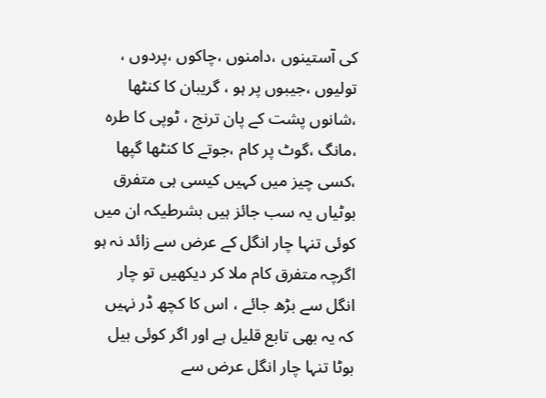کی آستینوں ،دامنوں ،چاکوں ،پردوں ، تولیوں ،جیبوں پر ہو ، گریبان کا کنٹھا ،شانوں پشت کے پان ترنج ، ٹوپی کا طرہ ،مانگ ،گوٹ پر کام ،جوتے کا کنٹھا گپھا ،کسی چیز میں کہیں کیسی ہی متفرق بوٹیاں یہ سب جائز ہیں بشرطیکہ ان میں کوئی تنہا چار انگل کے عرض سے زائد نہ ہو اگرچہ متفرق کام ملا کر دیکھیں تو چار انگل سے بڑھ جائے ، اس کا کچھ ڈر نہیں کہ یہ بھی تابع قلیل ہے اور اگر کوئی بیل بوٹا تنہا چار انگل عرض سے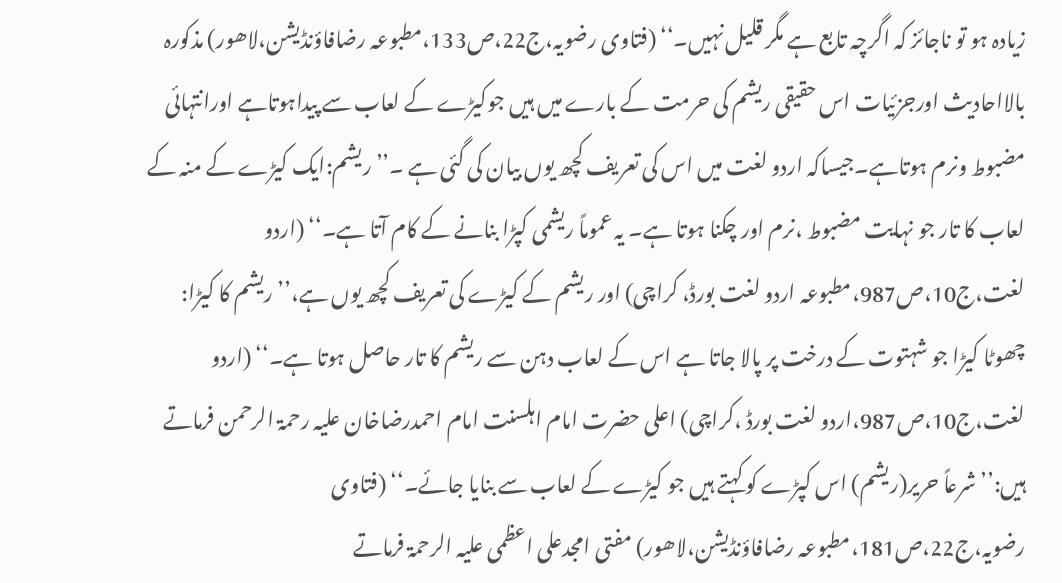زیادہ ہو تو ناجائز کہ اگرچہ تابع ہے مگر قلیل نہیں۔‘‘ (فتاوی رضویہ،ج22،ص133،مطبوعہ رضافاؤنڈیشن،لاھور) مذکورہ بالااحادیث اورجزئیات اس حقیقی ریشم کی حرمت کے بارے میں ہیں جوکیڑے کے لعاب سے پیداہوتاہے اورانتہائی مضبوط ونرم ہوتاہے۔جیساکہ اردو لغت میں اس کی تعریف کچھ یوں بیان کی گئی ہے ۔’’ریشم:ایک کیڑے کے منہ کے لعاب کا تار جو نہایت مضبوط ،نرم اور چکنا ہوتا ہے۔ یہ عموماً ریشمی کپڑا بنانے کے کام آتا ہے۔‘‘ (اردو لغت،ج10،ص987،مطبوعہ اردو لغت بورڈ، کراچی) اور ریشم کے کیڑے کی تعریف کچھ یوں ہے،’’ریشم کا کیڑا: چھوٹا کیڑا جو شہتوت کے درخت پر پالا جاتا ہے اس کے لعاب دہن سے ریشم کا تار حاصل ہوتا ہے۔‘‘ (اردو لغت،ج10،ص987،اردو لغت بورڈ ،کراچی) اعلی حضرت امام اہلسنت امام احمدرضاخان علیہ رحمۃ الرحمن فرماتے ہیں:’’ شرعاً حریر(ریشم) اس کپڑے کو کہتے ہیں جو کیڑے کے لعاب سے بنایا جائے۔‘‘ (فتاوی رضویہ،ج22،ص181،مطبوعہ رضافاؤنڈیشن،لاھور) مفتی امجدعلی اعظمی علیہ الرحمۃ فرماتے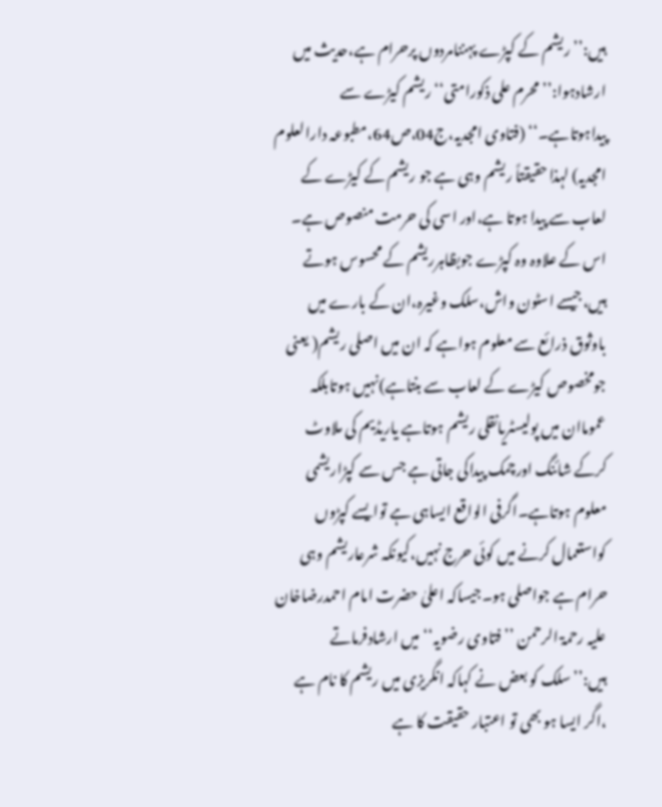ہیں:’’ریشم کے کپڑے پہننامردوں پرحرام ہے،حدیث میں ارشادہوا:’’محرم علی ذکورامتی‘‘ریشم کیڑے سے پیداہوتاہے۔‘‘ (فتاوی امجدیہ،ج04،ص64،مطبوعہ دارالعلوم امجدیہ) لہذا حقیقتاً ریشم وہی ہے جو ریشم کے کیڑے کے لعاب سے پیدا ہوتا ہے،اور اسی کی حرمت منصوص ہے۔ اس کے علاوہ وہ کپڑے جوبظاہرریشم کے محسوس ہوتے ہیں،جیسے اسٹون واش،سلک وغیرہ،ان کے بارے میں باوثوق ذرائع سے معلوم ہواہے کہ ان میں اصلی ریشم( یعنی جومخصوص کیڑے کے لعاب سے بنتاہے)نہیں ہوتابلکہ عموماان میں پولیسٹریانقلی ریشم ہوتاہے یاریڈیم کی ملاوٹ کرکے شائنگ اورچمک پیداکی جاتی ہے جس سے کپڑاریشمی معلوم ہوتاہے۔اگرفی الواقع ایساہی ہے توایسے کپڑوں کواستعمال کرنے میں کوئی حرج نہیں،کیونکہ شرعاریشم وہی حرام ہے جواصلی ہو۔جیساکہ اعلیٰ حضرت امام احمدرضاخان علیہ رحمۃ الرحمن ’’فتاوی رضویہ‘‘میں ارشادفرماتے ہیں:’’سلک کو بعض نے کہاکہ انگریزی میں ریشم کا نام ہے ،اگر ایسا ہو بھی تو اعتبار حقیقت کا ہے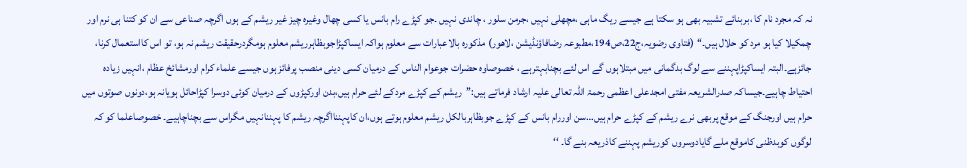نہ کہ مجرد نام کا ،بربنائے تشبیہ بھی ہو سکتا ہے جیسے ریگ ماہی ،مچھلی نہیں ،جرمن سلور ، چاندی نہیں ۔جو کپڑے رام بانس یا کسی چھال وغیرہ چیز غیر ریشم کے ہوں اگرچہ صناعی سے ان کو کتنا ہی نرم اور چمکیلا کیا ہو مرد کو حلال ہیں۔‘‘ (فتاوی رضویہ،ج22،ص194،مطبوعہ رضافاؤنڈیشن ،لاھور) مذکورہ بالاعبارات سے معلوم ہواکہ ایساکپڑاجوبظاہرریشم معلوم ہومگردرحقیقت ریشم نہ ہو، تو اس کااستعمال کرنا، جائزہے۔البتہ ایساکپڑاپہننے سے لوگ بدگمانی میں مبتلاہوں گے اس لئے بچنابہترہے ، خصوصاوہ حضرات جوعوام الناس کے درمیان کسی دینی منصب پرفائز ہوں جیسے علماء کرام اورمشائخ عظام ،انہیں زیادہ احتیاط چاہیے۔جیساکہ صدرالشریعہ مفتی امجدعلی اعظمی رحمۃ اللہ تعالی علیہ ارشاد فرماتے ہیں:’’ریشم کے کپڑے مردکے لئے حرام ہیں،بدن اورکپڑوں کے درمیان کوئی دوسرا کپڑاحائل ہویانہ ہو،دونوں صوتوں میں حرام ہیں اورجنگ کے موقع پربھی نرے ریشم کے کپڑے حرام ہیں…سن اوررام بانس کے کپڑے جوبظاہربالکل ریشم معلوم ہوتے ہوں،ان کاپہننااگرچہ ریشم کا پہننانہیں مگراس سے بچناچاہیے۔ خصوصاعلما کو کہ لوگوں کوبدظنی کاموقع ملے گایادوسروں کوریشم پہننے کاذریعہ بنے گا۔ ‘‘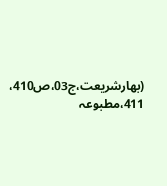(بھارشریعت،ج03،ص410، 411،مطبوعہ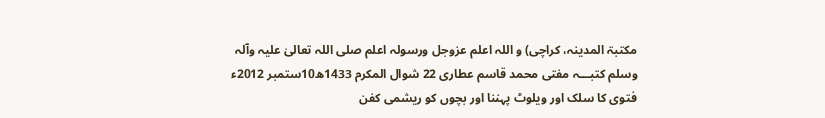مکتبۃ المدینہ، کراچی) و اللہ اعلم عزوجل ورسولہ اعلم صلی اللہ تعالیٰ علیہ وآلہ وسلم کتبـــہ مفتی محمد قاسم عطاری 22 شوال المکرم 1433ھ10ستمبر 2012ء فتوی کا سلک اور ویلوٹ پہننا اور بچوں کو ریشمی کفن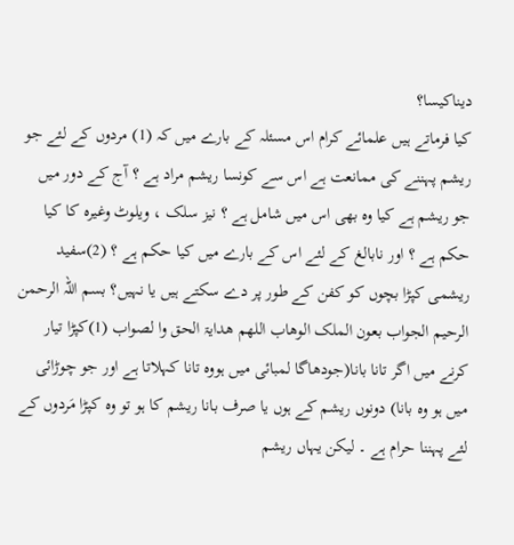دیناکیسا؟
کیا فرماتے ہیں علمائے کرام اس مسئلہ کے بارے میں کہ (1) مردوں کے لئے جو ریشم پہننے کی ممانعت ہے اس سے کونسا ریشم مراد ہے ؟ آج کے دور میں جو ریشم ہے کیا وہ بھی اس میں شامل ہے ؟ نیز سلک ، ویلوٹ وغیرہ کا کیا حکم ہے ؟ اور نابالغ کے لئے اس کے بارے میں کیا حکم ہے ؟ (2)سفید ریشمی کپڑا بچوں کو کفن کے طور پر دے سکتے ہیں یا نہیں؟ بسم اللہ الرحمن الرحیم الجواب بعون الملک الوھاب اللھم ھدایۃ الحق وا لصواب (1)کپڑا تیار کرنے میں اگر تانا بانا(جودهاگا لمبائی میں ہووہ تانا کہلاتا ہے اور جو چوڑائی میں ہو وہ بانا) دونوں ریشم کے ہوں یا صرف بانا ریشم کا ہو تو وہ کپڑا مَردوں کے لئے پہننا حرام ہے ۔ لیکن یہاں ریشم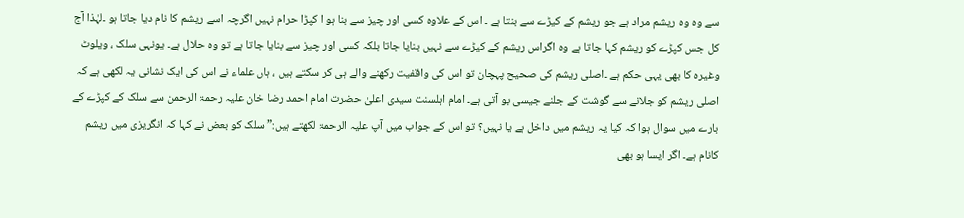سے وہ وہ ریشم مراد ہے جو ریشم کے کیڑے سے بنتا ہے ۔ اس کے علاوہ کسی اور چیز سے بنا ہو ا کپڑا حرام نہیں اگرچہ اسے ریشم کا نام دیا جاتا ہو ۔لہٰذا آج کل جس کپڑے کو ریشم کہا جاتا ہے وہ اگراس ریشم کے کیڑے سے نہیں بنایا جاتا بلکہ کسی اور چیز سے بنایا جاتا ہے تو وہ حلال ہے۔ یونہی سلک ، ویلوٹ وغیرہ کا بھی یہی حکم ہے ۔اصلی ریشم کی صحیح پہچان تو اس کی واقفیت رکھنے والے ہی کر سکتے ہیں ، ہاں علماء نے اس کی ایک نشانی یہ لکھی ہے کہ اصلی ریشم کو جلانے سے گوشت کے جلنے جیسی بو آتی ہے۔ امام اہلسنت سیدی اعلیٰ حضرت امام احمد رضا خان علیہ رحمۃ الرحمن سے سلک کے کپڑے کے بارے میں سوال ہوا کہ کیا یہ ریشم میں داخل ہے یا نہیں؟ تو اس کے جواب میں آپ علیہ الرحمۃ لکھتے ہیں:”سلک کو بعض نے کہا کہ انگریزی میں ریشم کانام ہے۔ اگر ایسا ہو بھی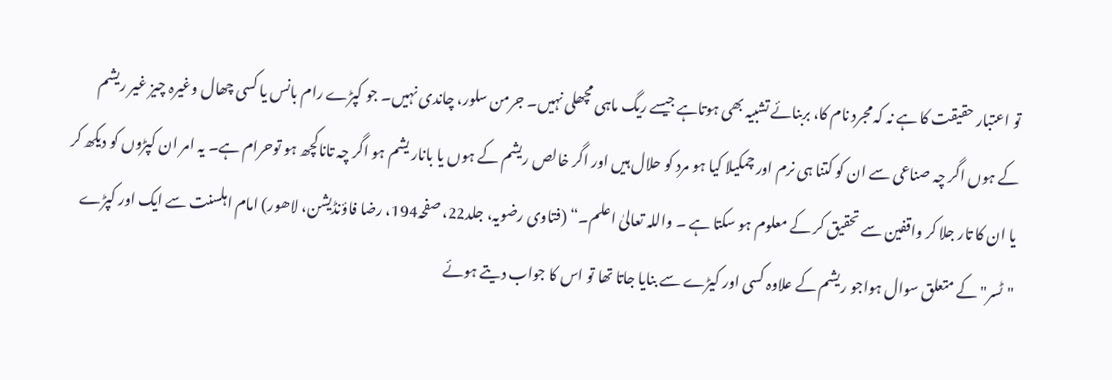تو اعتبار حقیقت کا ہے نہ کہ مجرد نام کا، بربنائے تشبیہ بھی ہوتاہے جیسے ریگ ماہی مچھلی نہیں۔ جرمن سلور، چاندی نہیں۔ جو کپڑے رام بانس یا کسی چھال وغیرہ چیز غیر ریشم کے ہوں اگر چہ صناعی سے ان کو کتنا ہی نرم اور چمکیلا کیا ہو مرد کو حلال ہیں اور اگر خالص ریشم کے ہوں یا بانار یشم ہو اگر چہ تاناکچھ ہو توحرام ہے۔ یہ امر ان کپڑوں کو دیکھ کر یا ان کا تار جلا کر واقفین سے تحقیق کر کے معلوم ہو سکتا ہے ۔ واللہ تعالیٰ اعلم۔“ (فتاوی رضویہ، جلد22، صفحہ194، رضا فاؤنڈیشن، لاھور) امام اہلسنت سے ایک اور کپڑے "ٹسر" کے متعلق سوال ہواجو ریشم کے علاوہ کسی اور کیڑے سے بنایا جاتا تھا تو اس کا جواب دیتے ہوئے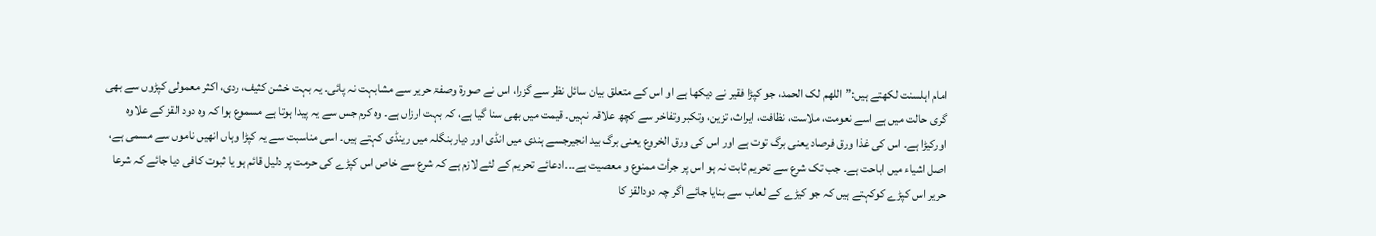امام اہلسنت لکھتے ہیں:”اللھم لک الحمد، جو کپڑا فقیر نے دیکھا ہے او اس کے متعلق بیان سائل نظر سے گزرا، اس نے صورۃ وصفۃ حریر سے مشابہت نہ پائی۔ یہ بہت خشن کثیف، ردی، اکثر معمولی کپڑوں سے بھی گری حالت میں ہے اسے نعومت، ملاست، نظافت، ایراث، تزین، وتکبر وتفاخر سے کچھ علاقہ نہیں۔ قیمت میں بھی سنا گیا ہے، کہ بہت ارزاں ہے۔ وہ کرم جس سے یہ پیدا ہوتا ہے مسموع ہوا کہ وہ دود القز کے علاوہ اورکیڑا ہے۔ اس کی غذا ورق فرصاد یعنی برگ توت ہے اور اس کی ورق الخروع یعنی برگ بید انجیرجسے ہندی میں انڈی اور دیاربنگلہ میں رینڈی کہتے ہیں۔ اسی مناسبت سے یہ کپڑا وہاں انھیں ناموں سے مسمی ہے، اصل اشیاء میں اباحت ہے۔ جب تک شرع سے تحریم ثابت نہ ہو اس پر جرأت ممنوع و معصیت ہے۔۔۔ادعائے تحریم کے لئے لازم ہے کہ شرع سے خاص اس کپڑے کی حرمت پر دلیل قائم ہو یا ثبوت کافی دیا جائے کہ شرعا حریر اس کپڑے کوکہتے ہیں کہ جو کیڑے کے لعاب سے بنایا جائے اگر چہ دودالقز کا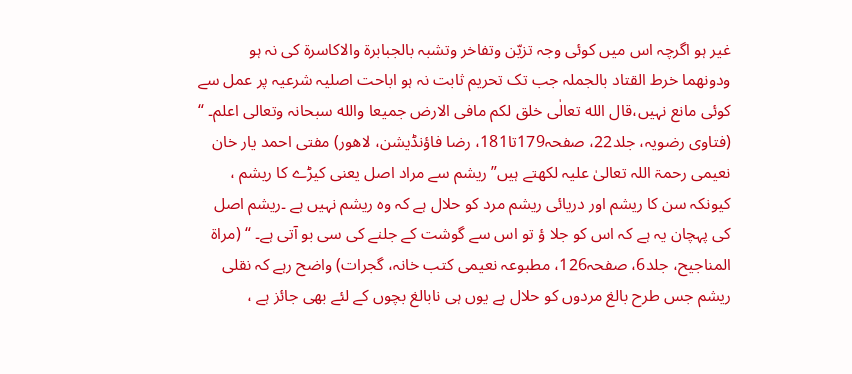غیر ہو اگرچہ اس میں کوئی وجہ تزیّن وتفاخر وتشبہ بالجبابرۃ والاکاسرۃ کی نہ ہو ودونھما خرط القتاد بالجملہ جب تک تحریم ثابت نہ ہو اباحت اصلیہ شرعیہ پر عمل سے کوئی مانع نہیں،قال الله تعالٰی خلق لکم مافی الارض جمیعا والله سبحانہ وتعالی اعلم۔ “ (فتاوی رضویہ، جلد22، صفحہ179تا181، رضا فاؤنڈیشن، لاھور) مفتی احمد یار خان نعیمی رحمۃ اللہ تعالیٰ علیہ لکھتے ہیں”ریشم سے مراد اصل یعنی کیڑے کا ریشم ، کیونکہ سن کا ریشم اور دریائی ریشم مرد کو حلال ہے کہ وہ ریشم نہیں ہے ۔ریشم اصل کی پہچان یہ ہے کہ اس کو جلا ؤ تو اس سے گوشت کے جلنے کی سی بو آتی ہے۔ “ (مراۃ المناجیح، جلد6، صفحہ126، مطبوعہ نعیمی کتب خانہ، گجرات) واضح رہے کہ نقلی ریشم جس طرح بالغ مردوں کو حلال ہے یوں ہی نابالغ بچوں کے لئے بھی جائز ہے ،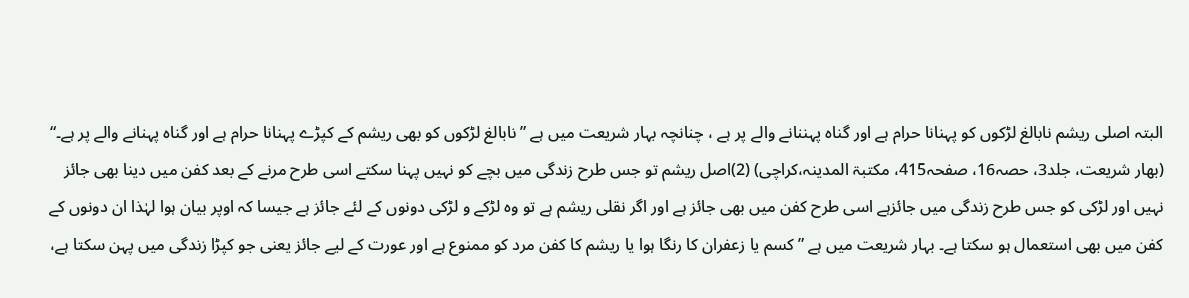البتہ اصلی ریشم نابالغ لڑکوں کو پہنانا حرام ہے اور گناہ پہننانے والے پر ہے ، چنانچہ بہار شریعت میں ہے ”نابالغ لڑکوں کو بھی ریشم کے کپڑے پہنانا حرام ہے اور گناہ پہنانے والے پر ہے۔“ (بھار شریعت، جلد3، حصہ16، صفحہ415، مکتبۃ المدینہ،کراچی) (2)اصل ریشم تو جس طرح زندگی میں بچے کو نہیں پہنا سکتے اسی طرح مرنے کے بعد کفن میں دینا بھی جائز نہیں اور لڑکی کو جس طرح زندگی میں جائزہے اسی طرح کفن میں بھی جائز ہے اور اگر نقلی ریشم ہے تو وہ لڑکے و لڑکی دونوں کے لئے جائز ہے جیسا کہ اوپر بیان ہوا لہٰذا ان دونوں کے کفن میں بھی استعمال ہو سکتا ہے۔ بہار شریعت میں ہے ” کسم یا زعفران کا رنگا ہوا يا ریشم کا کفن مرد کو ممنوع ہے اور عورت کے ليے جائز یعنی جو کپڑا زندگی میں پہن سکتا ہے،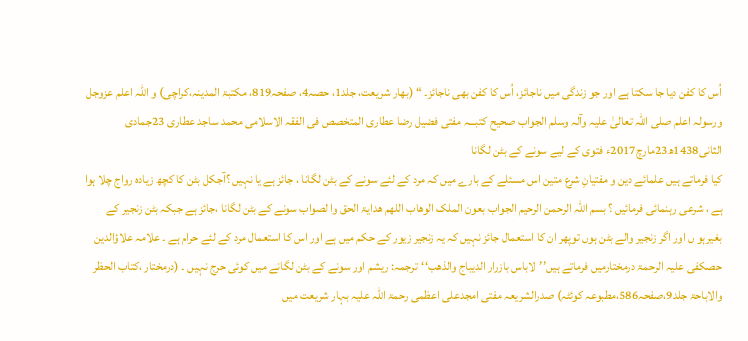اُس کا کفن دیا جا سکتا ہے اور جو زندگی میں ناجائز، اُس کا کفن بھی ناجائز۔ “ (بھار شریعت، جلد1، حصہ4، صفحہ819، مکتبۃ المدینہ،کراچی) و اللہ اعلم عزوجل ورسولہ اعلم صلی اللہ تعالیٰ علیہ وآلہ وسلم الجواب صحیح کتبـــہ مفتی فضیل رضا عطاری المتخصص فی الفقہ الاسلامی محمد ساجد عطاری 23جمادی الثانی1438ھ23مارچ2017ء فتوی کے لیے سونے کے بٹن لگانا
کیا فرماتے ہیں علمائے دین و مفتیانِ شرع متین اس مسئلے کے بارے میں کہ مرد کے لئے سونے کے بٹن لگانا ، جائز ہے یا نہیں ؟آجکل بٹن کا کچھ زیادہ رواج چلا ہوا ہے ، شرعی رہنمائی فرمائیں ؟ بسم اللہ الرحمن الرحیم الجواب بعون الملک الوھاب اللھم ھدایۃ الحق وا لصواب سونے کے بٹن لگانا ،جائز ہے جبکہ بٹن زنجیر کے بغیرہو ں اور اگر زنجیر والے بٹن ہوں توپھر ان کا استعمال جائز نہیں کہ یہ زنجیر زیور کے حکم میں ہے اور اس کا استعمال مرد کے لئے حرام ہے ۔ علامہ علاؤالدین حصکفی علیہ الرحمۃ درمختارمیں فرماتے ہیں’’لاباس بازرار الدیباج والذھب‘‘ترجمہ: ریشم اور سونے کے بٹن لگانے میں کوئی حرج نہیں ۔ (درمختار ،کتاب الحظر والاباحۃ جلد9،صفحہ586،مطبوعہ کوئٹہ) صدرالشریعہ مفتی امجدعلی اعظمی رحمۃ اللہ علیہ بہار شریعت میں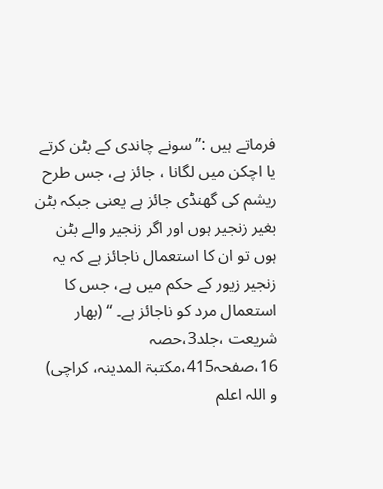فرماتے ہیں :’’سونے چاندی کے بٹن کرتے یا اچکن میں لگانا ، جائز ہے، جس طرح ریشم کی گھنڈی جائز ہے یعنی جبکہ بٹن بغیر زنجیر ہوں اور اگر زنجیر والے بٹن ہوں تو ان کا استعمال ناجائز ہے کہ یہ زنجیر زیور کے حکم میں ہے، جس کا استعمال مرد کو ناجائز ہے۔ ‘‘ (بھار شریعت ،جلد3،حصہ 16،صفحہ415،مکتبۃ المدینہ، کراچی) و اللہ اعلم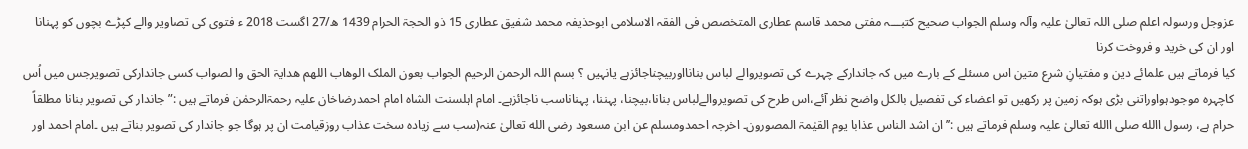عزوجل ورسولہ اعلم صلی اللہ تعالیٰ علیہ وآلہ وسلم الجواب صحیح کتبـــہ مفتی محمد قاسم عطاری المتخصص فی الفقہ الاسلامی ابوحذیفہ محمد شفیق عطاری 15 ذو الحجۃ الحرام 1439 ھ/27 اگست 2018 ء فتوی کی تصاویر والے کپڑے بچوں کو پہنانا اور ان کی خرید و فروخت کرنا
کیا فرماتے ہیں علمائے دین و مفتیانِ شرع متین اس مسئلے کے بارے میں کہ جاندارکے چہرے کی تصویروالے لباس بنانااوربیچناجائزہے یانہیں ؟ بسم اللہ الرحمن الرحیم الجواب بعون الملک الوھاب اللھم ھدایۃ الحق وا لصواب کسی جاندارکی تصویرجس میں اُس کاچہرہ موجودہواوراتنی بڑی ہوکہ زمین پر رکھیں تو اعضاء کی تفصیل بالکل واضح نظر آئے،اس طرح کی تصویروالےلباس بنانا،بیچنا، پہننا، پہناناسب ناجائزہے۔ امام اہلسنت الشاہ امام احمدرضاخان علیہ رحمۃالرحمٰن فرماتے ہیں :”جاندار کی تصویر بنانا مطلقاً حرام ہے، رسول االله صلی االله تعالیٰ علیہ وسلم فرماتے ہیں :’’ ان اشد الناس عذابا یوم القیٰمۃ المصورون۔ اخرجہ احمدومسلم عن ابن مسعود رضی الله تعالیٰ عنہ(سب سے زیادہ سخت عذاب روزقیامت ان پر ہوگا جو جاندار کی تصویر بناتے ہیں ۔امام احمد اور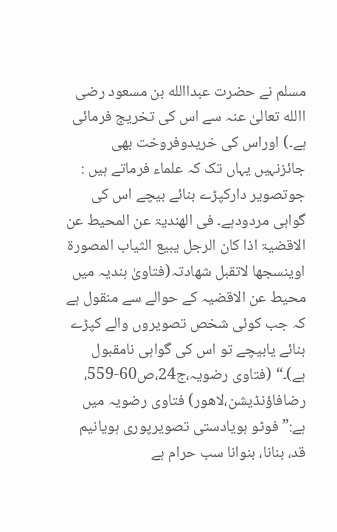مسلم نے حضرت عبداالله بن مسعود رضی االله تعالیٰ عنہ سے اس کی تخریج فرمائی ہے۔) اوراس کی خریدوفروخت بھی جائزنہیں یہاں تک کہ علماء فرماتے ہیں : جوتصویر دارکپڑے بنائے بیچے اس کی گواہی مردودہے۔ فی الھندیۃ عن المحیط عن الاقضیۃ اذا کان الرجل یبیع الثیاب المصورۃ اوینسجھا لاتقبل شھادتہ(فتاویٰ ہندیہ میں محیط عن الاقضیہ کے حوالے سے منقول ہے کہ جب کوئی شخص تصویروں والے کپڑے بنائے یابیچے تو اس کی گواہی نامقبول ہے)۔“ (فتاوی رضویہ،ج24،ص60-559، رضافاؤنڈیشن،لاھور) فتاوی رضویہ میں ہے:”فوٹو ہویادستی تصویرپوری ہویانیم قد، بنانا، بنوانا سب حرام ہے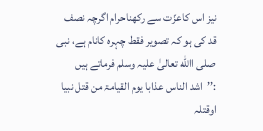نیز اس کاعزّت سے رکھناحرام اگرچہ نصف قد کی ہو کہ تصویر فقط چہرہ کانام ہے، نبی صلی االله تعالیٰ علیہ وسلم فرماتے ہیں :’’اشد الناس عذابا یوم القیامۃ من قتل نبیا اوقتلہ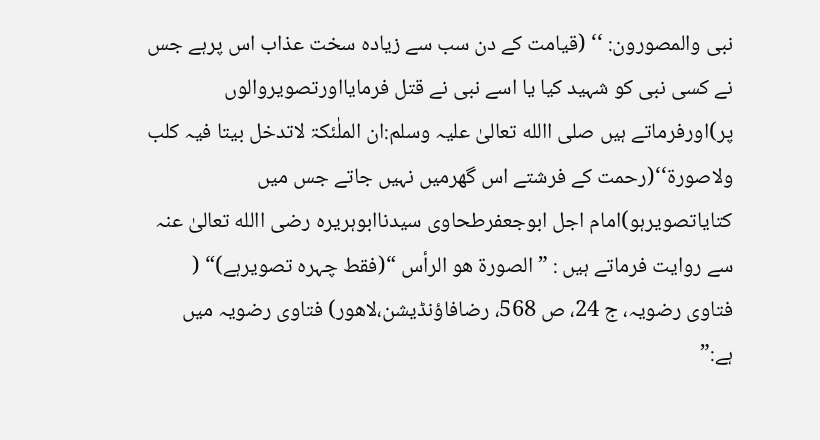نبی والمصورون: ‘‘ (قیامت کے دن سب سے زیادہ سخت عذاب اس پرہے جس نے کسی نبی کو شہید کیا یا اسے نبی نے قتل فرمایااورتصویروالوں پر)اورفرماتے ہیں صلی االله تعالیٰ علیہ وسلم:ان الملٰئکۃ لاتدخل بیتا فیہ کلب ولاصورۃ‘‘(رحمت کے فرشتے اس گھرمیں نہیں جاتے جس میں کتایاتصویرہو)امام اجل ابوجعفرطحاوی سیدناابوہریرہ رضی االله تعالیٰ عنہ سے روایت فرماتے ہیں : ”الصورۃ ھو الرأس “(فقط چہرہ تصویرہے)“ ( فتاوی رضویہ، ج 24، ص 568، رضافاؤنڈیشن،لاھور) فتاوی رضویہ میں ہے:”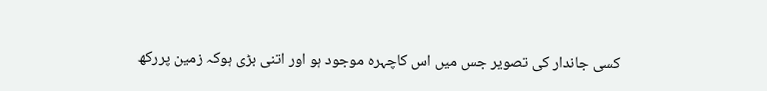کسی جاندار کی تصویر جس میں اس کاچہرہ موجود ہو اور اتنی بڑی ہوکہ زمین پررکھ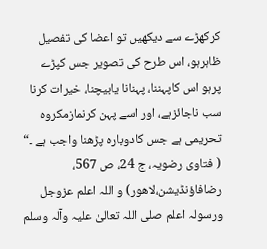کرکھڑے سے دیکھیں تو اعضا کی تفصیل ظاہرہو، اس طرح کی تصویر جس کپڑے پرہو اس کاپہننا، پہنانا یابیچنا، خیرات کرنا سب ناجائزہے، اور اسے پہن کرنمازمکروہ تحریمی ہے جس کادوبارہ پڑھنا واجب ہے ۔“ ( فتاوی رضویہ، ج 24، ص 567، رضافاؤنڈیشن،لاھور) و اللہ اعلم عزوجل ورسولہ اعلم صلی اللہ تعالیٰ علیہ وآلہ وسلم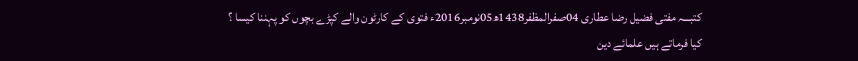کتبـــہ مفتی فضیل رضا عطاری 04صفرالمظفر1438ھ05نومبر2016ء فتوی کے کارٹون والے کپڑے بچوں کو پہننا کیسا ؟
کیا فرماتے ہیں علمائے دین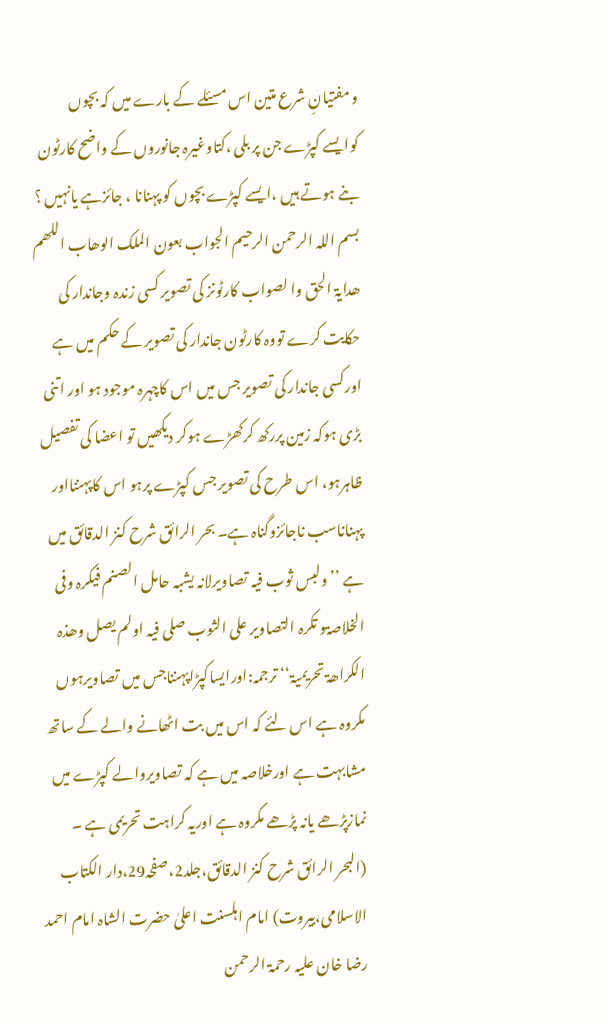و مفتیانِ شرع متین اس مسئلے کے بارے میں کہ بچوں کوایسے کپڑے جن پر بلی ،کتاوغیرہ جانوروں کے واضح کارٹون بنے ہوتے ہیں ،ایسے کپڑے بچوں کو پہنانا ، جائزہے یانہیں ؟ بسم اللہ الرحمن الرحیم الجواب بعون الملک الوھاب اللھم ھدایۃ الحق وا لصواب کارٹونز کی تصویر کسی زندہ وجاندار کی حکایت کرے تووہ کارٹون جاندار کی تصویر کے حکم میں ہے اورکسی جاندار کی تصویر جس میں اس کاچہرہ موجود ہو اور اتنی بڑی ہوکہ زمین پررکھ کرکھڑے ہوکر دیکھیں تو اعضا کی تفصیل ظاہرہو، اس طرح کی تصویر جس کپڑے پرہو اس کاپہننااور پہناناسب ناجائزوگناہ ہے۔ بحر الرائق شرح کنز الدقائق میں ہے ’’ولبس ثوب فیہ تصاویرلانہ یشبہ حامل الصنم فیکرہ وفی الخلاصۃو تکرہ التصاویر علی الثوب صلی فیہ اولم یصل وھذہ الکراھۃ تحریمیۃ‘‘ ترجمہ:اورایساکپڑاپہنناجس میں تصاویرہوں مکروہ ہے اس لئے کہ اس میں بت اٹھانے والے کے ساتھ مشابہت ہے اورخلاصہ میں ہے کہ تصاویروالے کپڑے میں نمازپڑھے یانہ پڑھے مکروہ ہے اوریہ کراہت تحریمی ہے ۔ (البحر الرائق شرح کنز الدقائق،جلد2،صفحہ29،دار الکتاب الاسلامی،بیروت) امام اہلسنت اعلیٰ حضرت الشاہ امام احمد رضا خان علیہ رحمۃ الرحمن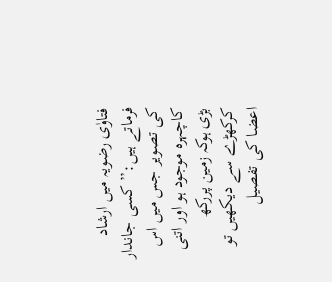فتاوٰی رضویہ میں ارشاد فرماتے ہیں:’’کسی جاندار کی تصویر جس میں اس کاچہرہ موجود ہو اور اتنی بڑی ہوکہ زمین پررکھ کرکھڑے سے دیکھیں تو اعضا کی تفصیل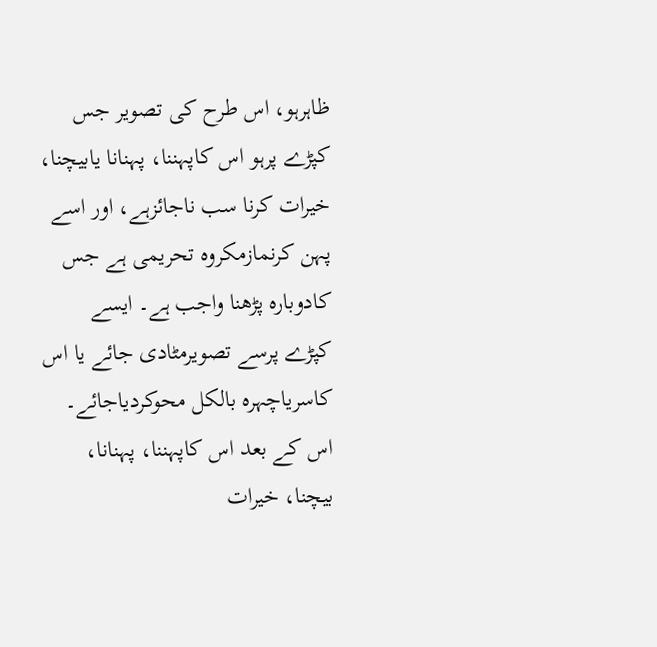ظاہرہو، اس طرح کی تصویر جس کپڑے پرہو اس کاپہننا، پہنانا یابیچنا، خیرات کرنا سب ناجائزہے، اور اسے پہن کرنمازمکروہ تحریمی ہے جس کادوبارہ پڑھنا واجب ہے۔ ایسے کپڑے پرسے تصویرمٹادی جائے یا اس کاسریاچہرہ بالکل محوکردیاجائے۔ اس کے بعد اس کاپہننا، پہنانا، بیچنا، خیرات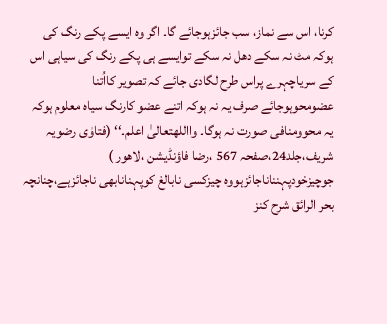کرنا، اس سے نماز، سب جائزہوجائے گا۔ اگر وہ ایسے پکے رنگ کی ہوکہ مٹ نہ سکے دھل نہ سکے توایسے ہی پکے رنگ کی سیاہی اس کے سریاچہرے پراس طرح لگادی جائے کہ تصویر کااُتنا عضومحوہوجائے صرف یہ نہ ہوکہ اتنے عضو کارنگ سیاہ معلوم ہوکہ یہ محوومنافی صورت نہ ہوگا۔ وااللهتعالیٰ اعلم۔‘‘ (فتاوٰی رضویہ شریف،جلد24،صفحہ 567 ،رضا فاؤنڈیشن ،لاھور ) جوچیزخودپہنناناجائزہووہ چیزکسی نابالغ کوپہنانابھی ناجائزہے،چنانچہ بحر الرائق شرح کنز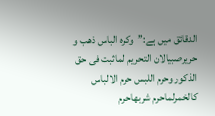الدقائق میں ہے:’’وکرہ الباس ذھب و حریرصبیالان التحریم لماثبت فی حق الذکور وحرم اللبس حرم الالباس کالخمرلماحرم شربھاحرم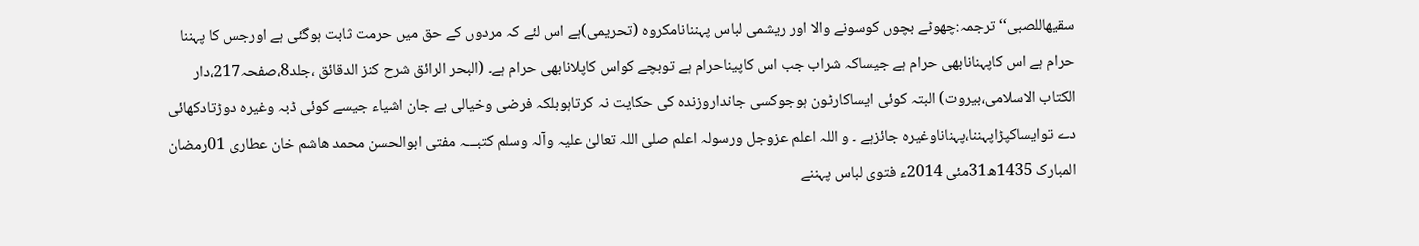سقیھاللصبی‘‘ترجمہ:چھوٹے بچوں کوسونے والا اور ریشمی لباس پہننانامکروہ (تحریمی)ہے اس لئے کہ مردوں کے حق میں حرمت ثابت ہوگئی ہے اورجس کا پہننا حرام ہے اس کاپہنانابھی حرام ہے جیساکہ شراب جب اس کاپیناحرام ہے توبچے کواس کاپلانابھی حرام ہے۔ (البحر الرائق شرح کنز الدقائق ،جلد8،صفحہ217،دار الکتاب الاسلامی،بیروت) البتہ کوئی ایساکارٹون ہوجوکسی جانداروزندہ کی حکایت نہ کرتاہوبلکہ فرضی وخیالی بے جان اشیاء جیسے کوئی ڈبہ وغیرہ دوڑتادکھائی دے توایساکپڑاپہننا،پہناناوغیرہ جائزہے ۔ و اللہ اعلم عزوجل ورسولہ اعلم صلی اللہ تعالیٰ علیہ وآلہ وسلم کتبـــہ مفتی ابوالحسن محمد ھاشم خان عطاری 01رمضان المبارک 1435ھ31مئی 2014ء فتوی لباس پہننے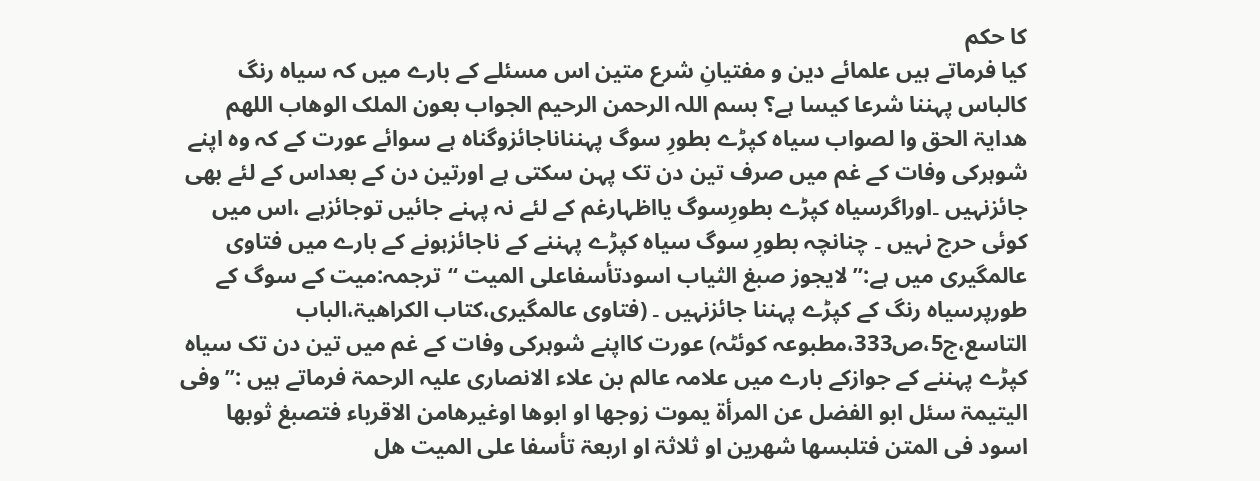کا حکم
کیا فرماتے ہیں علمائے دین و مفتیانِ شرع متین اس مسئلے کے بارے میں کہ سیاہ رنگ کالباس پہننا شرعا کیسا ہے؟ بسم اللہ الرحمن الرحیم الجواب بعون الملک الوھاب اللھم ھدایۃ الحق وا لصواب سیاہ کپڑے بطورِ سوگ پہنناناجائزوگناہ ہے سوائے عورت کے کہ وہ اپنے شوہرکی وفات کے غم میں صرف تین دن تک پہن سکتی ہے اورتین دن کے بعداس کے لئے بھی جائزنہیں ۔اوراگرسیاہ کپڑے بطورِسوگ یااظہارغم کے لئے نہ پہنے جائیں توجائزہے ،اس میں کوئی حرج نہیں ۔ چنانچہ بطورِ سوگ سیاہ کپڑے پہننے کے ناجائزہونے کے بارے میں فتاوی عالمگیری میں ہے:’’ لایجوز صبغ الثیاب اسودتأسفاعلی المیت ‘‘ترجمہ:میت کے سوگ کے طورپرسیاہ رنگ کے کپڑے پہننا جائزنہیں ۔ (فتاوی عالمگیری،کتاب الکراھیۃ،الباب التاسع،ج5،ص333،مطبوعہ کوئٹہ) عورت کااپنے شوہرکی وفات کے غم میں تین دن تک سیاہ کپڑے پہننے کے جوازکے بارے میں علامہ عالم بن علاء الانصاری علیہ الرحمۃ فرماتے ہیں :’’وفی الیتیمۃ سئل ابو الفضل عن المرأۃ یموت زوجھا او ابوھا اوغیرھامن الاقرباء فتصبغ ثوبھا اسود فی المتن فتلبسھا شھرین او ثلاثۃ او اربعۃ تأسفا علی المیت ھل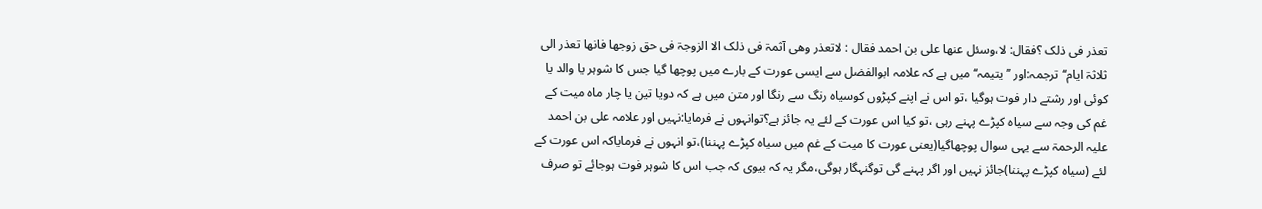تعذر فی ذلک ؟فقال: لا،وسئل عنھا علی بن احمد فقال : لاتعذر وھی آثمۃ فی ذلک الا الزوجۃ فی حق زوجھا فانھا تعذر الی ثلاثۃ ایام‘‘ترجمہ:اور ’’یتیمہ‘‘میں ہے کہ علامہ ابوالفضل سے ایسی عورت کے بارے میں پوچھا گیا جس کا شوہر یا والد یا کوئی اور رشتے دار فوت ہوگیا ،تو اس نے اپنے کپڑوں کوسیاہ رنگ سے رنگا اور متن میں ہے کہ دویا تین یا چار ماہ میت کے غم کی وجہ سے سیاہ کپڑے پہنے رہی ،تو کیا اس عورت کے لئے یہ جائز ہے؟توانہوں نے فرمایا:نہیں اور علامہ علی بن احمد علیہ الرحمۃ سے یہی سوال پوچھاگیا(یعنی عورت کا میت کے غم میں سیاہ کپڑے پہننا)،تو انہوں نے فرمایاکہ اس عورت کے لئے (سیاہ کپڑے پہننا)جائز نہیں اور اگر پہنے گی توگنہگار ہوگی،مگر یہ کہ بیوی کہ جب اس کا شوہر فوت ہوجائے تو صرف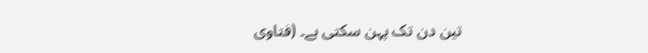تین دن تک پہن سکتی ہے۔ (فتاوی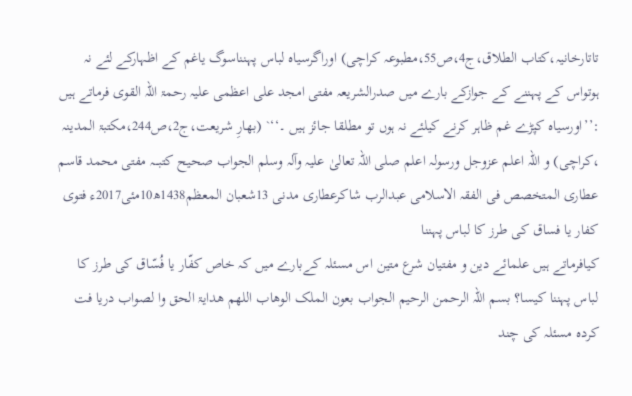تاتارخانیہ،کتاب الطلاق،ج4،ص55،مطبوعہ کراچی) اوراگرسیاہ لباس پہنناسوگ یاغم کے اظہارکے لئے نہ ہوتواس کے پہننے کے جوازکے بارے میں صدرالشریعہ مفتی امجد علی اعظمی علیہ رحمۃ اللہ القوی فرماتے ہیں :’’اورسیاہ کپڑے غم ظاہر کرنے کیلئے نہ ہوں تو مطلقا جائز ہیں ۔‘‘` (بھارِ شریعت،ج2،ص244،مکتبۃ المدینہ ،کراچی) و اللہ اعلم عزوجل ورسولہ اعلم صلی اللہ تعالیٰ علیہ وآلہ وسلم الجواب صحیح کتبـــہ مفتی محمد قاسم عطاری المتخصص فی الفقہ الاسلامی عبدالرب شاکرعطاری مدنی 13شعبان المعظم1438ھ10مئی2017ء فتوی کفار یا فساق کی طرز کا لباس پہننا
کیافرماتے ہیں علمائے دین و مفتیان شرع متین اس مسئلہ کےبارے میں کہ خاص کفّار یا فُسّاق کی طرز کا لباس پہننا کیسا؟ بسم اللہ الرحمن الرحیم الجواب بعون الملک الوھاب اللھم ھدایۃ الحق وا لصواب دریا فت کردہ مسئلہ کی چند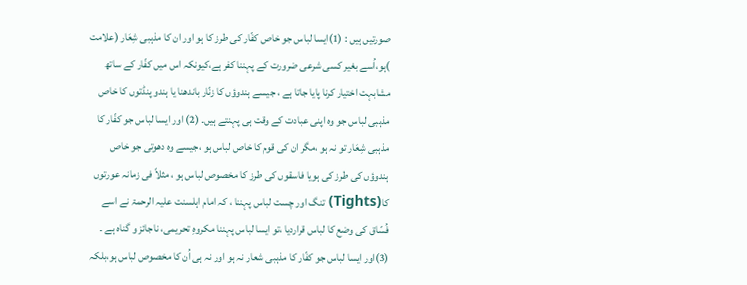صورتیں ہیں : (1)ایسا لباس جو خاص کفّار کی طرز كا ہو اور ان کا مذہبی شِعَار (علامت )ہو،اُسے بغیر کسی شرعی ضرورت کے پہننا کفر ہے،کیونکہ اس میں کفّار کے ساتھ مشابہت اختیار کرنا پایا جاتا ہے ، جیسے ہندوؤں کا زنّار باندھنا یا ہندو پنڈتوں کا خاص مذہبی لباس جو وہ اپنی عبادت کے وقت ہی پہنتے ہیں۔ (2) اور ایسا لباس جو کفّار کا مذہبی شِعَار تو نہ ہو ،مگر ان کی قوم کا خاص لباس ہو ،جیسے وہ دھوتی جو خاص ہندوؤں کی طرز کی ہویا فاسقوں کی طرز کا مخصوص لباس ہو ، مثلاً فی زمانہ عورتوں کا(Tights) تنگ اور چست لباس پہننا ، کہ امام اہلسنت علیہ الرحمۃ نے اسے فُسّاق کی وضع کا لباس قراردیا ،تو ایسا لباس پہننا مکروہِ تحریمی، ناجائز و گناہ ہے ۔ (3)اور ایسا لباس جو کفّار کا مذہبی شعار نہ ہو اور نہ ہی اُن کا مخصوص لباس ہو،بلکہ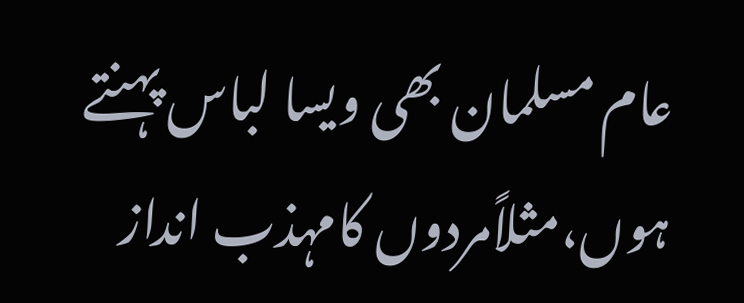عام مسلمان بھی ویسا لباس پہنتے ہوں،مثلاًمردوں کامہذب انداز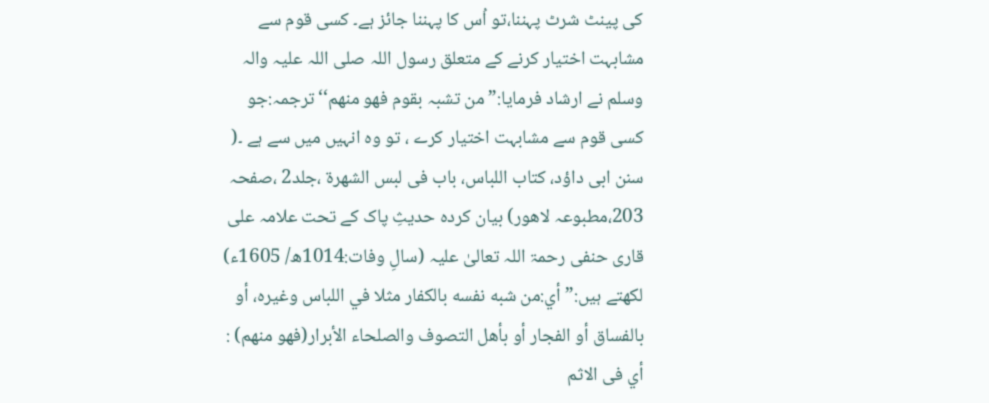کی پینٹ شرٹ پہننا،تو اُس کا پہننا جائز ہے۔ کسی قوم سے مشابہت اختیار کرنے کے متعلق رسول اللہ صلی اللہ علیہ والہ وسلم نے ارشاد فرمایا:”من تشبہ بقوم فھو منھم‘‘ترجمہ:جو کسی قوم سے مشابہت اختیار کرے ، تو وہ انہیں میں سے ہے ۔( سنن ابی داؤد، کتاب اللباس، باب فی لبس الشھرۃ ،جلد2 ،صفحہ 203،مطبوعہ لاھور) بیان کردہ حدیثِ پاک کے تحت علامہ علی قاری حنفی رحمۃ اللہ تعالیٰ علیہ (سالِ وفات:1014ھ/ 1605ء) لکھتے ہیں:”أي:من شبه نفسه بالكفار مثلا في اللباس وغيره، أو بالفساق أو الفجار أو بأهل التصوف والصلحاء الأبرار(فهو منهم) : أي فی الاثم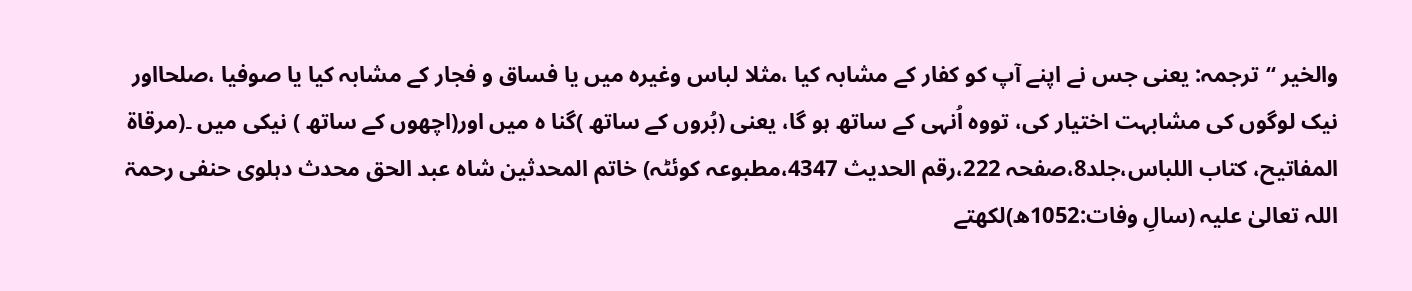والخير “ترجمہ: یعنی جس نے اپنے آپ کو کفار کے مشابہ کیا ،مثلا لباس وغیرہ میں یا فساق و فجار کے مشابہ کیا یا صوفیا ،صلحااور نیک لوگوں کی مشابہت اختیار کی، تووہ اُنہی کے ساتھ ہو گا، یعنی (بُروں کے ساتھ )گنا ہ میں اور(اچھوں کے ساتھ ) نیکی میں ۔(مرقاة المفاتیح، کتاب اللباس،جلد8،صفحہ 222،رقم الحدیث 4347،مطبوعہ کوئٹہ) خاتم المحدثین شاہ عبد الحق محدث دہلوی حنفی رحمۃ اللہ تعالیٰ علیہ (سالِ وفات:1052ھ)لکھتے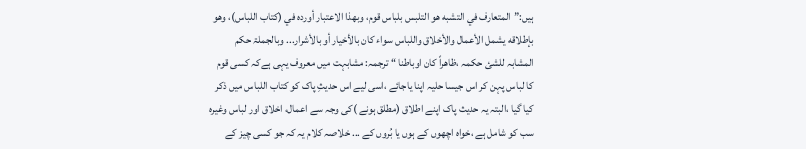ہیں:”المتعارف في التشبه هو التلبس بلباس قوم، وبهذا الاعتبار أورده في (كتاب اللباس)، وهو بإطلاقه يشمل الأعمال والأخلاق واللباس سواء كان بالأخيار أو بالأشرار... وبالجملۃ حکم المشابہ للشئ حکمہ ،ظاھراً کان اوباطنا “ ترجمہ: مشابہت میں معروف یہی ہےکہ کسی قوم کا لباس پہن کر اس جیسا حلیہ اپنا یاجائے ،اسی لیے اس حدیثِ پاک کو کتاب اللباس میں ذکر کیا گیا ،البتہ یہ حدیث پاک اپنے اطلاق (مطلق ہونے )کی وجہ سے اعمال، اخلاق اور لباس وغیرہ سب کو شامل ہے ،خواہ اچھوں کے ہوں یا بُروں کے ... خلاصہ کلام یہ کہ جو کسی چیز کے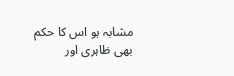مشابہ ہو اس کا حکم بھی ظاہری اور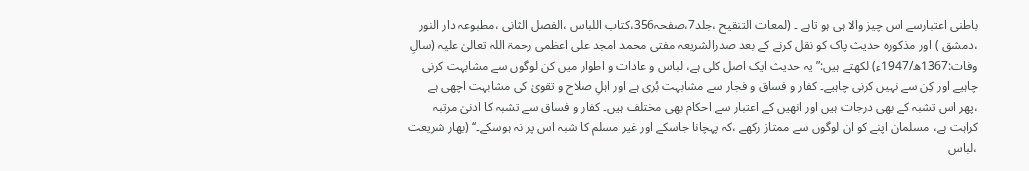باطنی اعتبارسے اس چیز والا ہی ہو تاہے ۔ (لمعات التنقیح ،جلد7،صفحہ356،کتاب اللباس ،الفصل الثانی ،مطبوعہ دار النور ،دمشق ) اور مذکورہ حدیث پاک کو نقل کرنے کے بعد صدرالشریعہ مفتی محمد امجد علی اعظمی رحمۃ اللہ تعالیٰ علیہ (سالِ وفات:1367ھ/1947ء) لکھتے ہیں:”یہ حدیث ایک اصل کلی ہے، لباس و عادات و اطوار میں کن لوگوں سے مشابہت کرنی چاہیے اور کِن سے نہیں کرنی چاہیے۔ کفار و فساق و فجار سے مشابہت بُری ہے اور اہلِ صلاح و تقویٰ کی مشابہت اچھی ہے ،پھر اس تشبہ کے بھی درجات ہیں اور انھیں کے اعتبار سے احکام بھی مختلف ہیں۔ کفار و فساق سے تشبہ کا ادنیٰ مرتبہ کراہت ہے، مسلمان اپنے کو ان لوگوں سے ممتاز رکھے ،کہ پہچانا جاسکے اور غیر مسلم کا شبہ اس پر نہ ہوسکے۔‘‘ (بھار شریعت ،لباس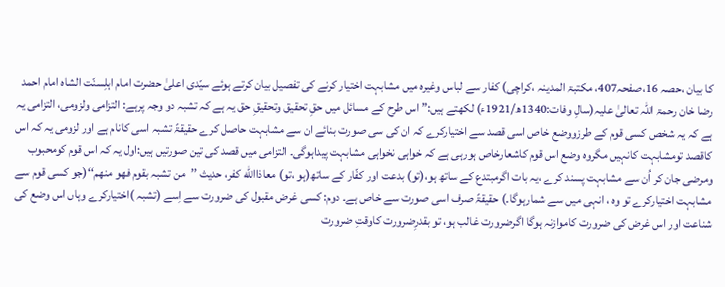کا بیان ،حصہ 16،صفحہ407، مکتبۃ المدینہ ،کراچی) کفار سے لباس وغیرہ میں مشابہت اختیار کرنے کی تفصیل بیان کرتے ہوئے سیّدی اعلیٰ حضرت امام اہلِسنّت الشاہ امام احمد رضا خان رحمۃ اللہ تعالیٰ علیہ(سالِ وفات:1340ھ/1921ء) لکھتے ہیں:” اس طرح کے مسائل میں حقِ تحقیق وتحقیقِ حق یہ ہے کہ تشبہ دو وجہ پرہے: التزامی ولزومی، التزامی یہ ہے کہ یہ شخص کسی قوم کے طرزووضع خاص اسی قصد سے اختیارکرے کہ ان کی سی صورت بنائے ان سے مشابہت حاصل کرے حقیقۃً تشبہ اسی کانام ہے اور لزومی یہ کہ اس کاقصد تومشابہت کانہیں مگروہ وضع اس قوم کاشعارخاص ہورہی ہے کہ خواہی نخواہی مشابہت پیداہوگی۔ التزامی میں قصد کی تین صورتیں ہیں:اول یہ کہ اس قوم کومحبوب ومرضی جان کر اُن سے مشابہت پسند کرے ،یہ بات اگرمبتدع کے ساتھ ہو،(تو) بدعت اور کفّار کے ساتھ(ہو ،تو) معاذاالله کفر، حدیث ’’من تشبہ بقوم فھو منھم‘‘(جو کسی قوم سے مشابہت اختیارکرے تو وہ ، انہی میں سے شمارہوگا۔) حقیقۃً صرف اسی صورت سے خاص ہے۔ دوم: کسی غرض مقبول کی ضرورت سے اِسے (تشبہ )اختیارکرے وہاں اس وضع کی شناعت اور اس غرض کی ضرورت کاموازنہ ہوگا اگرضرورت غالب ہو، تو بقدرِضرورت کاوقتِ ضرورت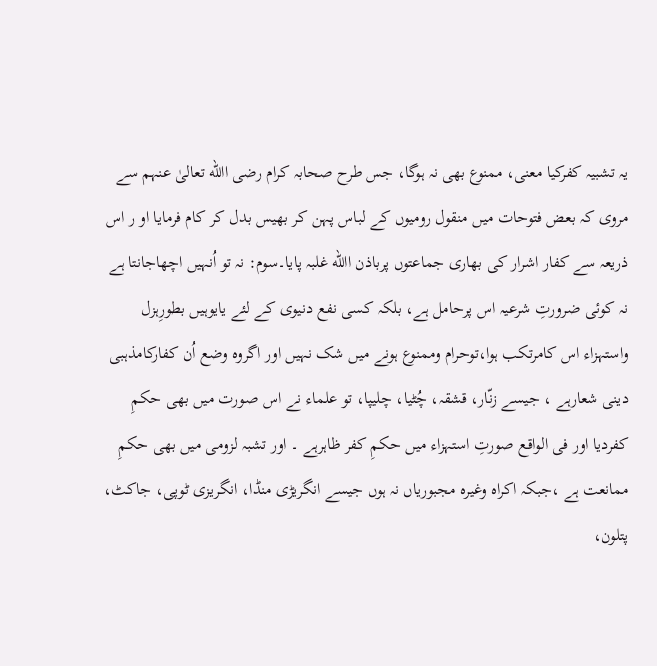یہ تشبیہ کفرکیا معنی، ممنوع بھی نہ ہوگا، جس طرح صحابہ کرام رضی االله تعالیٰ عنہم سے مروی کہ بعض فتوحات میں منقول رومیوں کے لباس پہن کر بھیس بدل کر کام فرمایا او ر اس ذریعہ سے کفار اشرار کی بھاری جماعتوں پرباذن االله غلبہ پایا۔سوم: نہ تو اُنہیں اچھاجانتا ہے نہ کوئی ضرورتِ شرعیہ اس پرحامل ہے، بلکہ کسی نفع دنیوی کے لئے یایوہیں بطورِہزل واستہزاء اس کامرتکب ہوا،توحرام وممنوع ہونے میں شک نہیں اور اگروہ وضع اُن کفارکامذہبی دینی شعارہے ، جیسے زنّار، قشقہ، چُٹیا، چلیپا، تو علماء نے اس صورت میں بھی حکمِ کفردیا اور فی الواقع صورتِ استہزاء میں حکمِ کفر ظاہرہے ۔ اور تشبہ لزومی میں بھی حکمِ ممانعت ہے ،جبکہ اکراہ وغیرہ مجبوریاں نہ ہوں جیسے انگریڑی منڈا، انگریزی ٹوپی، جاکٹ، پتلون،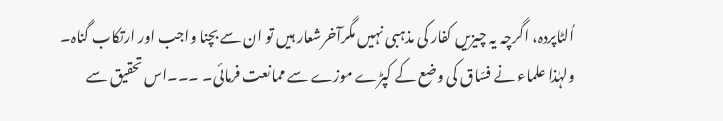اُلٹاپردہ، اگرچہ یہ چیزیں کفار کی مذہبی نہیں مگرآخرشعار ہیں تو ان سے بچنا واجب اور ارتکاب گناہ۔ ولہٰذا علماء نے فسّاق کی وضع کے کپڑے موزے سے ممانعت فرمائی۔ ۔۔۔اس تحقیق سے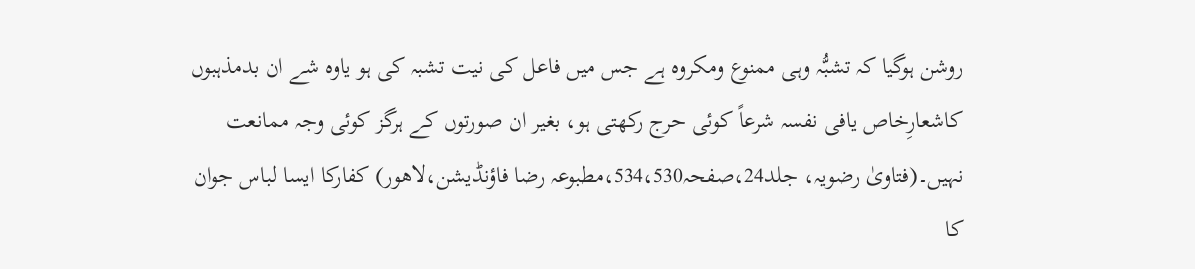روشن ہوگیا کہ تشبُّہ وہی ممنوع ومکروہ ہے جس میں فاعل کی نیت تشبہ کی ہو یاوہ شے ان بدمذہبوں کاشعارِخاص یافی نفسہ شرعاً کوئی حرج رکھتی ہو، بغیر ان صورتوں کے ہرگز کوئی وجہ ممانعت نہیں۔(فتاویٰ رضویہ، جلد24،صفحہ534،530،مطبوعہ رضا فاؤنڈیشن،لاھور) کفارکا ایسا لباس جوان کا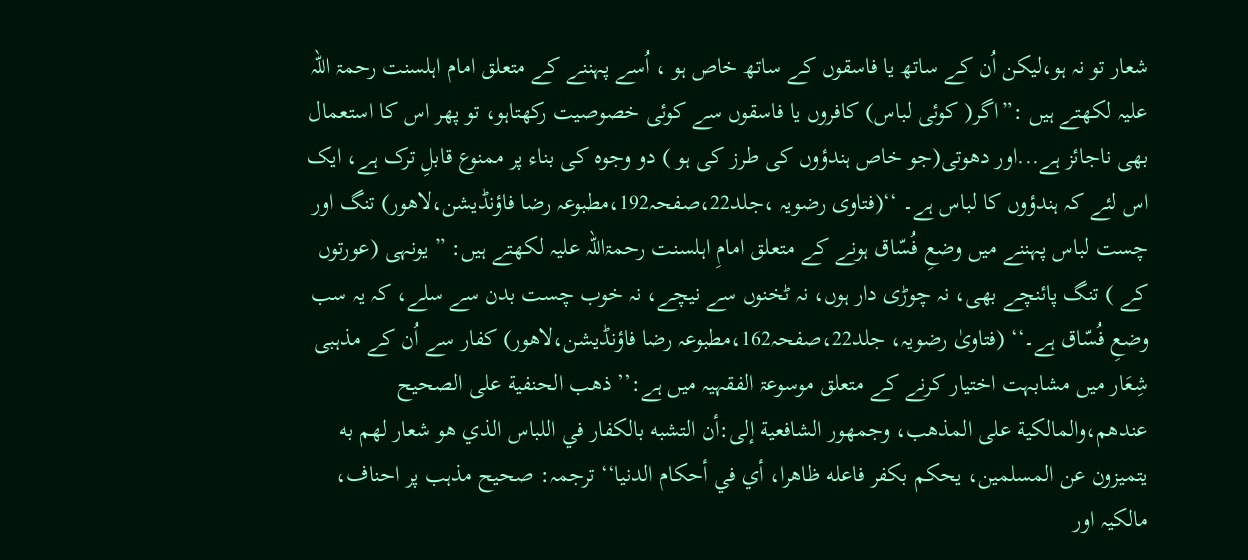شعار تو نہ ہو،لیکن اُن کے ساتھ یا فاسقوں کے ساتھ خاص ہو ، اُسے پہننے کے متعلق امام اہلسنت رحمۃ اللہ علیہ لکھتے ہیں :”اگر( کوئی لباس) کافروں یا فاسقوں سے کوئی خصوصیت رکھتاہو، تو پھر اس کا استعمال بھی ناجائز ہے...اور دھوتی(جو خاص ہندؤوں کی طرز کی ہو ) دو وجوہ کی بناء پر ممنوع قابلِ ترک ہے، ایک اس لئے کہ ہندؤوں کا لباس ہے۔ ‘‘(فتاوی رضویہ ،جلد22،صفحہ192،مطبوعہ رضا فاؤنڈیشن،لاھور) تنگ اور چست لباس پہننے میں وضعِ فُسّاق ہونے کے متعلق امامِ اہلسنت رحمۃاللہ علیہ لکھتے ہیں: ” یونہی (عورتوں کے ) تنگ پائنچے بھی، نہ چوڑی دار ہوں، نہ ٹخنوں سے نیچے، نہ خوب چست بدن سے سلے، کہ یہ سب وضعِ فُسّاق ہے۔‘‘ (فتاویٰ رضویہ، جلد22،صفحہ162،مطبوعہ رضا فاؤنڈیشن،لاهور) کفار سے اُن کے مذہبی شِعَار میں مشابہت اختیار کرنے کے متعلق موسوعۃ الفقہیہ میں ہے:’’ ذهب الحنفية على الصحيح عندهم،والمالكية على المذهب، وجمهور الشافعية إلى:أن التشبه بالكفار في اللباس الذي هو شعار لهم به يتميزون عن المسلمين، يحكم بكفر فاعله ظاهرا، أي في أحكام الدنيا‘‘ ترجمہ: صحیح مذہب پر احناف، مالکیہ اور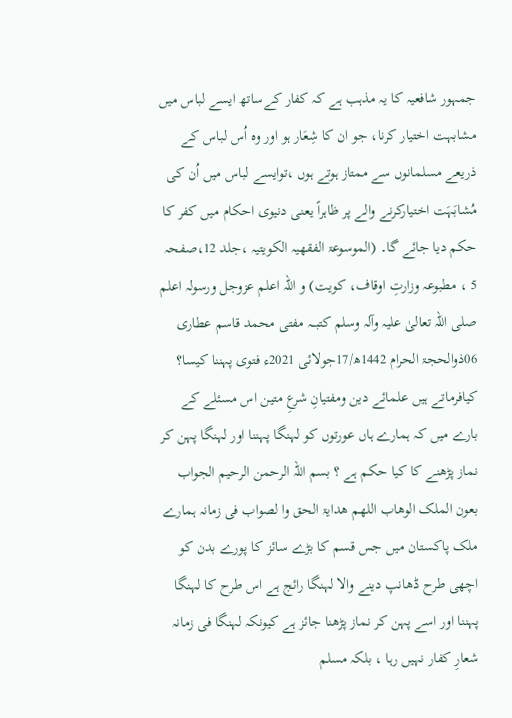جمہور شافعیہ کا یہ مذہب ہے کہ کفار کےساتھ ایسے لباس میں مشابہت اختیار کرنا، جو ان کا شِعَار ہو اور وہ اُس لباس کے ذریعے مسلمانوں سے ممتاز ہوتے ہوں ،توایسے لباس میں اُن کی مُشابَہَت اختیارکرنے والے پر ظاہراً یعنی دنیوی احکام میں کفر کا حکم دیا جائے گا۔ (الموسوعۃ الفقھيہ الکویتیہ ،جلد 12،صفحہ 5 ، مطبوعہ وزارتِ اوقاف، کویت) و اللہ اعلم عزوجل ورسولہ اعلم صلی اللہ تعالیٰ علیہ وآلہ وسلم کتبـــہ مفتی محمد قاسم عطاری 06ذوالحجۃ الحرام 1442ھ/17جولائی 2021ء فتوی پہننا کیسا؟
کیافرماتے ہیں علمائے دین ومفتیانِ شرعِ متین اس مسئلے کے بارے میں کہ ہمارے ہاں عورتوں کو لہنگا پہننا اور لہنگا پہن کر نماز پڑھنے کا کیا حکم ہے ؟ بسم اللہ الرحمن الرحیم الجواب بعون الملک الوھاب اللھم ھدایۃ الحق وا لصواب فی زمانہ ہمارے ملک پاکستان میں جس قسم کا بڑے سائز کا پورے بدن کو اچھی طرح ڈھانپ دینے والا لہنگا رائج ہے اس طرح کا لہنگا پہننا اور اسے پہن کر نماز پڑھنا جائز ہے کیونکہ لہنگا فی زمانہ شعارِ کفار نہیں رہا ، بلکہ مسلم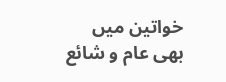خواتین میں بھی عام و شائع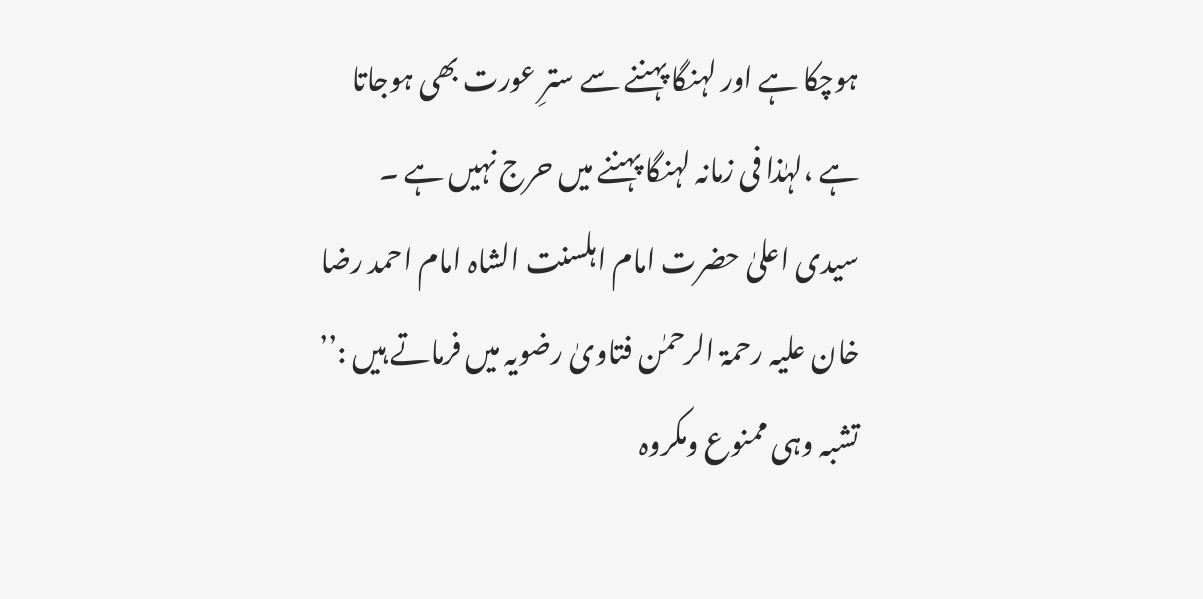ہوچکا ہے اور لہنگا پہننے سے سترِ عورت بھی ہوجاتا ہے ،لہٰذا فی زمانہ لہنگا پہننے میں حرج نہیں ہے ۔ سیدی اعلیٰ حضرت امام اہلسنت الشاہ امام احمد رضا خان علیہ رحمۃ الرحمٰن فتاویٰ رضویہ میں فرماتے ہیں :’’ تشبہ وہی ممنوع ومکروہ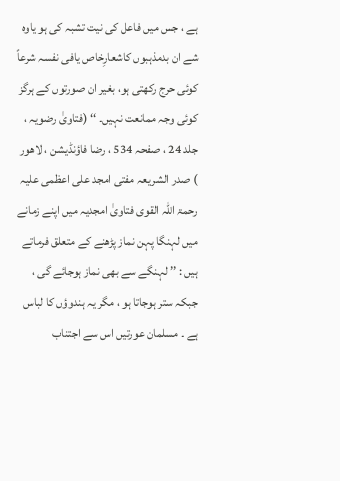ہے ، جس میں فاعل کی نیت تشبہ کی ہو یاوہ شے ان بدمذہبوں کاشعارِخاص یافی نفسہ شرعاً کوئی حرج رکھتی ہو، بغیر ان صورتوں کے ہرگز کوئی وجہ ممانعت نہیں۔ ‘‘ (فتاویٰ رضویہ ، جلد 24 ، صفحہ 534 ، رضا فاؤنڈیشن ، لاھور ) صدر الشریعہ مفتی امجد علی اعظمی علیہ رحمۃ اللہ القوی فتاویٰ امجدیہ میں اپنے زمانے میں لہنگا پہن نماز پڑھنے کے متعلق فرماتے ہیں : ’’ لہنگے سے بھی نماز ہوجائے گی ، جبکہ ستر ہوجاتا ہو ، مگر یہ ہندوؤں کا لباس ہے ۔ مسلمان عورتیں اس سے اجتناب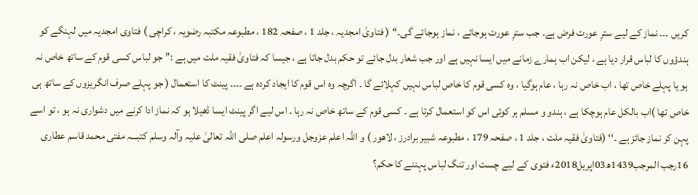کریں ۔۔۔ نماز کے لیے سترِ عورت فرض ہے۔ جب سترِ عورت ہوجائے ، نماز ہوجائے گی۔‘‘ ( فتاویٰ امجدیہ ، جلد 1 ، صفحہ 182 ، مطبوعہ مکتبہ رضویہ ، کراچی ) فتاوی امجدیہ میں لہنگے کو ہندؤوں کا لباس قرار دیا ہے ، لیکن اب ہمارے زمانے میں ایسا نہیں ہے اور جب شعار بدل جائے تو حکم بدل جاتا ہے ، جیسا کہ فتاویٰ فقیہ ملت میں ہے :’’ جو لباس کسی قوم کے ساتھ خاص نہ ہو یا پہلے خاص تھا ، اب خاص نہ رہا ، عام ہوگیا ، وہ کسی قوم کا خاص لباس نہیں کہلائے گا ۔ اگرچہ وہ اس قوم کا ایجاد کردہ ہے ۔۔۔۔ پینٹ کا استعمال ( جو پہلے صرف انگریزوں کے ساتھ ہی خاص تھا )اب بالکل عام ہوچکا ہے ، ہندو و مسلم ہر کوئی اس کو استعمال کرتا ہے ۔ کسی قوم کے ساتھ خاص نہ رہا ۔ اس لیے اگر پینٹ ایسا ڈھیلا ہو کہ نماز ادا کرنے میں دشواری نہ ہو ، تو اسے پہن کر نماز جائز ہے ۔‘‘ (فتاویٰ فقیہ ملت ، جلد 1 ، صفحہ 179 ، مطبوعہ شبیر برادرز ، لاھور ) و اللہ اعلم عزوجل ورسولہ اعلم صلی اللہ تعالیٰ علیہ وآلہ وسلم کتبـــہ مفتی محمد قاسم عطاری 16رجب المرجب1439ھ03اپریل2018ء فتوی کے لیے چست اور تنگ لباس پہننے کا حکم؟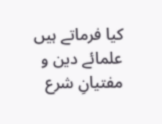کیا فرماتے ہیں علمائے دین و مفتیانِ شرع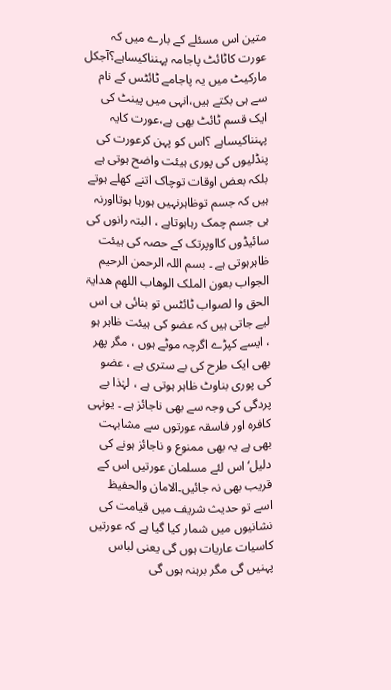متین اس مسئلے کے بارے میں کہ عورت کاٹائٹ پاجامہ پہنناکیساہے؟آجکل مارکیٹ میں یہ پاجامے ٹائٹس کے نام سے ہی بکتے ہیں،انہی میں پینٹ کی ایک قسم ٹائٹ بھی ہے،عورت کایہ پہنناکیساہے ؟اس کو پہن کرعورت کی پنڈلیوں کی پوری ہیئت واضح ہوتی ہے بلکہ بعض اوقات توچاک اتنے کھلے ہوتے ہیں کہ جسم توظاہرنہیں ہورہا ہوتااورنہ ہی جسم چمک رہاہوتاہے ، البتہ رانوں کی سائیڈوں کااوپرتک کے حصہ کی ہیئت ظاہرہوتی ہے ۔ بسم اللہ الرحمن الرحیم الجواب بعون الملک الوھاب اللھم ھدایۃ الحق وا لصواب ٹائٹس تو بنائی ہی اس لیے جاتی ہیں کہ عضو کی ہیئت ظاہر ہو ، ایسے کپڑے اگرچہ موٹے ہوں ، مگر پھر بھی ایک طرح کی بے ستری ہے ، عضو کی پوری بناوٹ ظاہر ہوتی ہے ، لہٰذا بے پردگی کی وجہ سے بھی ناجائز ہے ۔ یونہی کافرہ اور فاسقہ عورتوں سے مشابہت بھی ہے یہ بھی ممنوع و ناجائز ہونے کی دلیل‘اس لئے مسلمان عورتیں اس کے قریب بھی نہ جائیں۔الامان والحفیظ اسے تو حدیث شریف میں قیامت کی نشانیوں میں شمار کیا گیا ہے کہ عورتیں کاسیات عاریات ہوں گی یعنی لباس پہنیں گی مگر برہنہ ہوں گی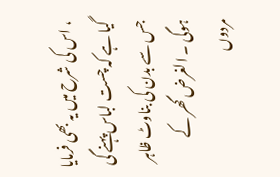، اس کی شرح میں یہ بھی فرمایا گیا ہے کہ چست لباس پہنے گی جس سے بدن کی بناوٹ ظاہر ہوگی ۔ الغرض گھر کے مردوں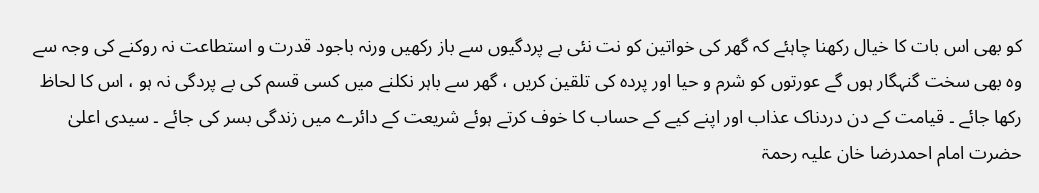کو بھی اس بات کا خیال رکھنا چاہئے کہ گھر کی خواتین کو نت نئی بے پردگیوں سے باز رکھیں ورنہ باجود قدرت و استطاعت نہ روکنے کی وجہ سے وہ بھی سخت گنہگار ہوں گے عورتوں کو شرم و حیا اور پردہ کی تلقین کریں ، گھر سے باہر نکلنے میں کسی قسم کی بے پردگی نہ ہو ، اس کا لحاظ رکھا جائے ۔ قیامت کے دن دردناک عذاب اور اپنے کیے کے حساب کا خوف کرتے ہوئے شریعت کے دائرے میں زندگی بسر کی جائے ۔ سیدی اعلیٰ حضرت امام احمدرضا خان علیہ رحمۃ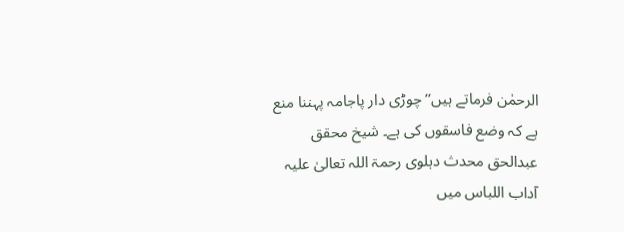الرحمٰن فرماتے ہیں’’چوڑی دار پاجامہ پہننا منع ہے کہ وضع فاسقوں کی ہے۔ شیخ محقق عبدالحق محدث دہلوی رحمۃ اللہ تعالیٰ علیہ آداب اللباس میں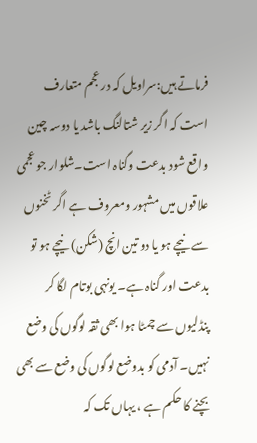فرماتے ہیں:سراویل کہ در عجم متعارف است کہ اگر زیر شتالنگ باشد یا دوسہ چین واقع شود بدعت وگناہ است۔شلوار جو عجمی علاقوں میں مشہور ومعروف ہے اگر ٹخنوں سے نیچے ہو یا دو تین انچ (شکن) نیچے ہو تو بدعت اور گناہ ہے۔ یونہی بوتام لگا کر پنڈلیوں سے چمٹا ہوا بھی ثقہ لوگوں کی وضع نہیں۔ آدمی کو بدوضع لوگوں کی وضع سے بھی بچنے کا حکم ہے ، یہاں تک کہ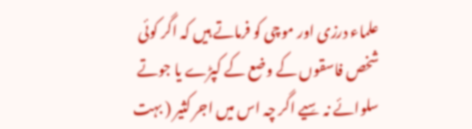علماء درزی اور موچی کو فرماتے ہیں کہ اگر کوئی شخص فاسقوں کے وضع کے کپڑے یا جوتے سلوائے نہ سِیے اگر چہ اس میں اجر کثیر ( بہت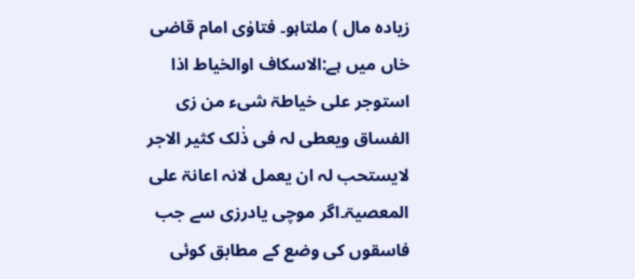زیادہ مال ) ملتاہو۔ فتاوٰی امام قاضی خاں میں ہے:الاسکاف اوالخیاط اذا استوجر علی خیاطۃ شیء من زی الفساق ویعطی لہ فی ذٰلک کثیر الاجر لایستحب لہ ان یعمل لانہ اعانۃ علی المعصیۃ۔اگر موچی یادرزی سے جب فاسقوں کی وضع کے مطابق کوئی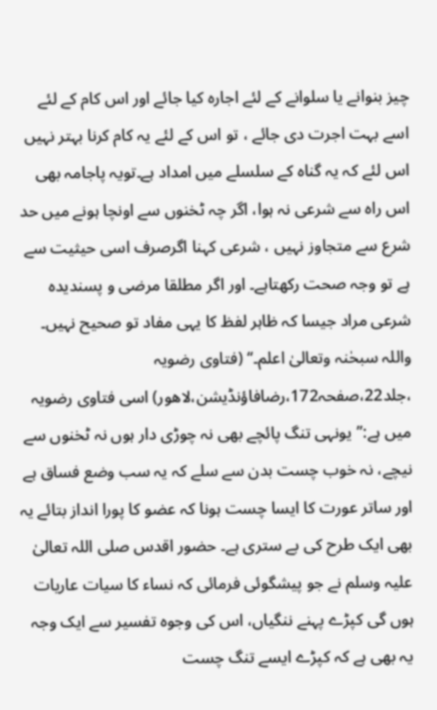چیز بنوانے یا سلوانے کے لئے اجارہ کیا جائے اور اس کام کے لئے اسے بہت اجرت دی جائے ، تو اس کے لئے یہ کام کرنا بہتر نہیں اس لئے کہ یہ گناہ کے سلسلے میں امداد ہے۔تویہ پاجامہ بھی اس راہ سے شرعی نہ ہوا، اگر چہ ٹخنوں سے اونچا ہونے میں حد شرع سے متجاوز نہیں ، شرعی کہنا اگرصرف اسی حیثیت سے ہے تو وجہ صحت رکھتاہے۔ اور اگر مطلقا مرضی و پسندیدہ شرعی مراد جیسا کہ ظاہر لفظ کا یہی مفاد تو صحیح نہیں۔ واللہ سبحٰنہ وتعالیٰ اعلم۔‘‘ (فتاوی رضویہ ،جلد22،صفحہ172،رضافاؤنڈیشن،لاھور) اسی فتاوی رضویہ میں ہے:’’یونہی تنگ پائچے بھی نہ چوڑی دار ہوں نہ ٹخنوں سے نیچے، نہ خوب چست بدن سے سلے کہ یہ سب وضع فساق ہے اور ساتر عورت کا ایسا چست ہونا کہ عضو کا پورا انداز بتائے یہ بھی ایک طرح کی بے ستری ہے۔ حضور اقدس صلی اللہ تعالیٰ علیہ وسلم نے جو پیشگوئی فرمائی کہ نساء کا سیات عاریات ہوں گی کپڑے پہنے ننگیاں، اس کی وجوہ تفسیر سے ایک وجہ یہ بھی ہے کہ کپڑے ایسے تنگ چست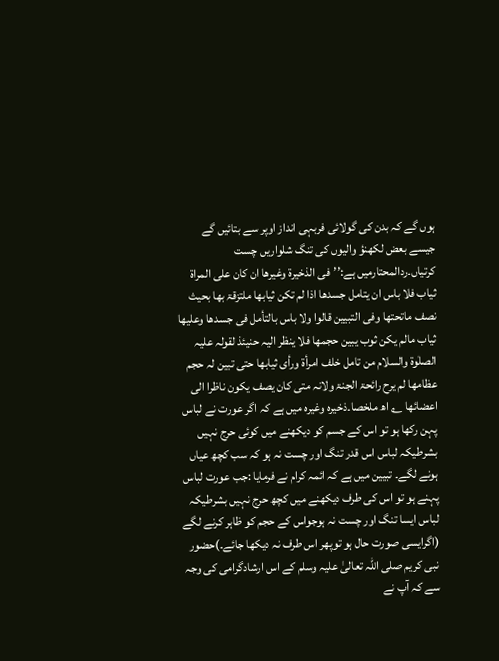ہوں گے کہ بدن کی گولائی فربہی انداز اوپر سے بتائیں گے جیسے بعض لکھنؤ والیوں کی تنگ شلواریں چست کرتیاں۔ردالمحتارمیں ہے:’’فی الذخیرۃ وغیرھا ان کان علی المراۃ ثیاب فلا باس ان یتامل جسدھا اذا لم تکن ثیابھا ملتزقۃ بھا بحیث نصف ماتحتھا وفی التبیین قالوا ولا باس بالتأمل فی جسدھا وعلیھا ثیاب مالم یکن ثوب یبین حجمھا فلا ینظر الیہ حنیئذ لقولہ علیہ الصلٰوۃ والسلام من تامل خلف امرأۃ ورأی ثیابھا حتی تبین لہ حجم عظامھا لم یرح رائحۃ الجنۃ ولانہ متی کان یصف یکون ناظرا الی اعضائھا ؎ اھ ملخصا۔ذخیرہ وغیرہ میں ہے کہ اگر عورت نے لباس پہن رکھا ہو تو اس کے جسم کو دیکھنے میں کوئی حرج نہیں بشرطیکہ لباس اس قدر تنگ اور چست نہ ہو کہ سب کچھ عیاں ہونے لگے۔ تبیین میں ہے کہ ائمہ کرام نے فرمایا :جب عورت لباس پہنے ہو تو اس کی طرف دیکھنے میں کچھ حرج نہیں بشرطیکہ لباس ایسا تنگ اور چست نہ ہوجواس کے حجم کو ظاہر کرنے لگے (اگرایسی صورت حال ہو توپھر اس طرف نہ دیکھا جائے۔)حضور نبی کریم صلی اللہ تعالیٰ علیہ وسلم کے اس ارشادگرامی کی وجہ سے کہ آپ نے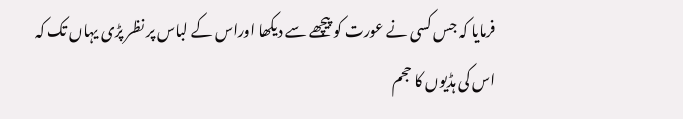فرمایا کہ جس کسی نے عورت کو پیچھے سے دیکھا اوراس کے لباس پر نظر پڑی یہاں تک کہ اس کی ہڈیوں کا حجم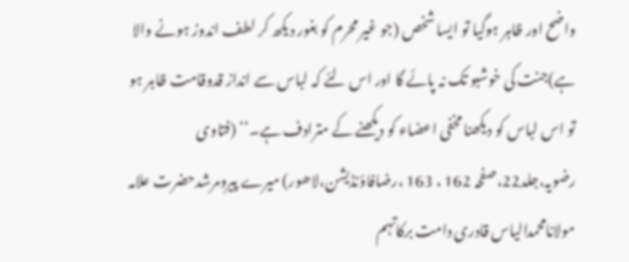واضح اور ظاہر ہوگیا تو ایسا شخص (جو غیر محرم کو بغور دیکھ کر لطف اندوز ہونے والا ہے)جنت کی خوشبو تک نہ پائے گا اور اس لئے کہ لباس سے انداز قدوقامت ظاہر ہو تو اس لباس کو دیکھنا مخفی اعضاء کو دیکھنے کے مترادف ہے۔‘‘ (فتاوی رضویہ،جلد22،صفحہ 162 ، 163 ،رضافاؤنڈیشن،لاھور) میرے پیرومرشدحضرت علامہ مولانامحمدالیاس قادری دامت برکاتہم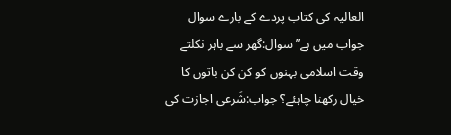العالیہ کی کتاب پردے کے بارے سوال جواب میں ہے’’سوال:گھر سے باہر نکلتے وقت اسلامی بہنوں کو کن کن باتوں کا خیال رکھنا چاہئے؟ جواب:شَرعی اجازت کی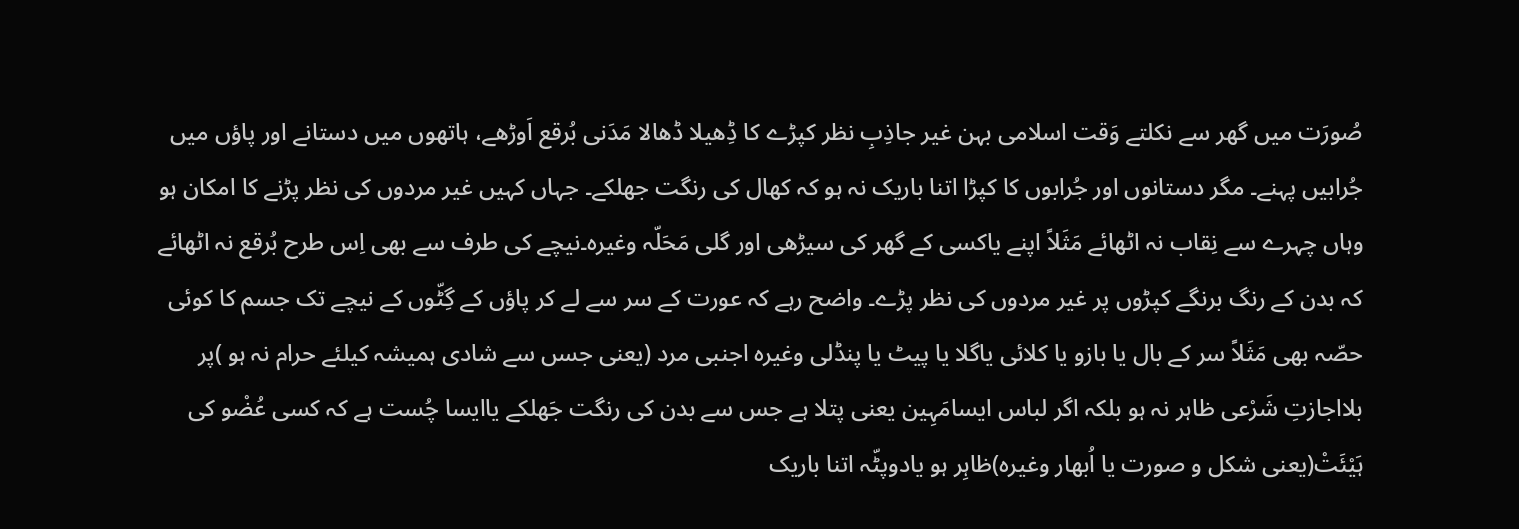صُورَت میں گھر سے نکلتے وَقت اسلامی بہن غیر جاذِبِ نظر کپڑے کا ڈِھیلا ڈھالا مَدَنی بُرقع اَوڑھے، ہاتھوں میں دستانے اور پاؤں میں جُرابیں پہنے۔ مگر دستانوں اور جُرابوں کا کپڑا اتنا باریک نہ ہو کہ کھال کی رنگت جھلکے۔ جہاں کہیں غیر مردوں کی نظر پڑنے کا امکان ہو وہاں چہرے سے نِقاب نہ اٹھائے مَثَلاً اپنے یاکسی کے گھر کی سیڑھی اور گلی مَحَلّہ وغیرہ۔نیچے کی طرف سے بھی اِس طرح بُرقع نہ اٹھائے کہ بدن کے رنگ برنگے کپڑوں پر غیر مردوں کی نظر پڑے۔ واضح رہے کہ عورت کے سر سے لے کر پاؤں کے گِٹّوں کے نیچے تک جسم کا کوئی حصّہ بھی مَثَلاً سر کے بال یا بازو یا کلائی یاگلا یا پیٹ یا پنڈلی وغیرہ اجنبی مرد (یعنی جسں سے شادی ہمیشہ کیلئے حرام نہ ہو )پر بلااجازتِ شَرْعی ظاہر نہ ہو بلکہ اگر لباس ایسامَہِین یعنی پتلا ہے جس سے بدن کی رنگت جَھلکے یاایسا چُست ہے کہ کسی عُضْو کی ہَیْئَتْ(یعنی شکل و صورت یا اُبھار وغیرہ)ظاہِر ہو یادوپٹّہ اتنا باریک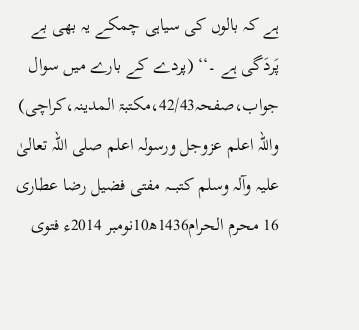ہے کہ بالوں کی سیاہی چمکے یہ بھی بے پَردَگی ہے ۔‘‘ (پردے کے بارے میں سوال جواب،صفحہ42/43،مکتبۃ المدینہ،کراچی) واللہ اعلم عزوجل ورسولہ اعلم صلی اللہ تعالیٰ علیہ وآلہ وسلم کتبـــہ مفتی فضیل رضا عطاری 16 محرم الحرام1436ھ10نومبر 2014ء فتوی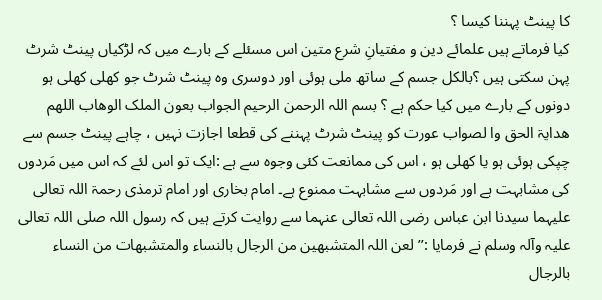کا پینٹ پہننا کیسا ؟
کیا فرماتے ہیں علمائے دین و مفتیانِ شرع متین اس مسئلے کے بارے میں کہ لڑکیاں پینٹ شرٹ پہن سکتی ہیں ؟بالکل جسم کے ساتھ ملی ہوئی اور دوسری وہ پینٹ شرٹ جو کھلی کھلی ہو دونوں کے بارے میں کیا حکم ہے ؟ بسم اللہ الرحمن الرحیم الجواب بعون الملک الوھاب اللھم ھدایۃ الحق وا لصواب عورت کو پینٹ شرٹ پہننے کی قطعا اجازت نہیں ، چاہے پینٹ جسم سے چپکی ہوئی ہو یا کھلی ہو ، اس کی ممانعت کئی وجوہ سے ہے :ایک تو اس لئے کہ اس میں مَردوں کی مشابہت ہے اور مَردوں سے مشابہت ممنوع ہے۔ امام بخاری اور امام ترمذی رحمۃ اللہ تعالی علیہما سیدنا ابن عباس رضی اللہ تعالی عنہما سے روایت کرتے ہیں کہ رسول اللہ صلی اللہ تعالی علیہ وآلہ وسلم نے فرمایا :’’ لعن اللہ المتشبھین من الرجال بالنساء والمتشبھات من النساء بالرجال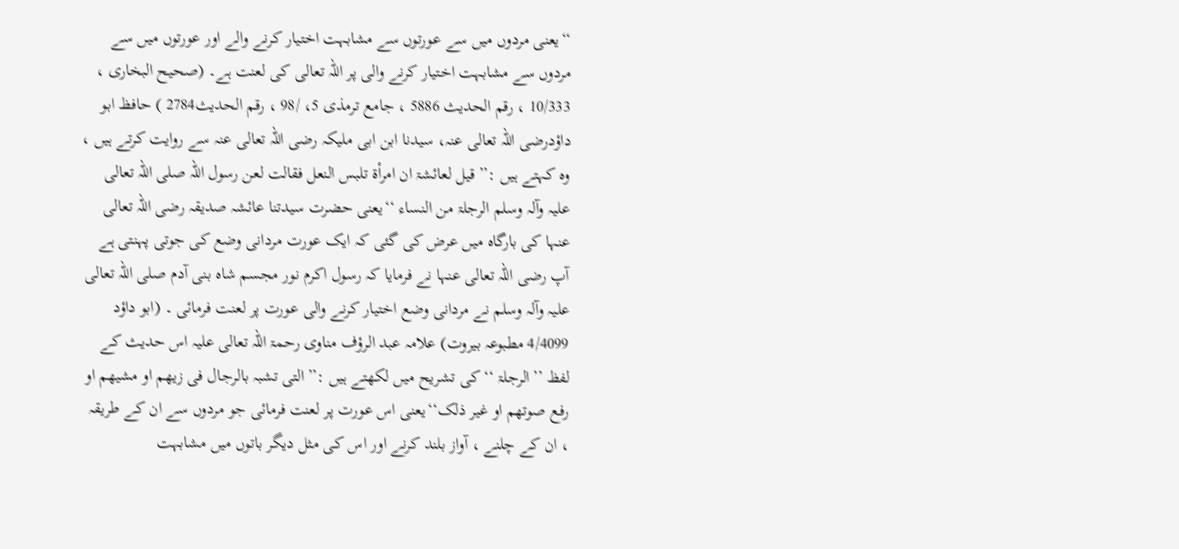‘‘یعنی مردوں میں سے عورتوں سے مشابہت اختیار کرنے والے اور عورتوں میں سے مردوں سے مشابہت اختیار کرنے والی پر اللہ تعالی کی لعنت ہے۔ (صحیح البخاری ، 10/333 ، رقم الحدیث 5886 ، جامع ترمذی 5، /98 ، رقم الحدیث2784 ) حافظ ابو داؤدرضی اللہ تعالی عنہ، سیدنا ابن ابی ملیکہ رضی اللہ تعالی عنہ سے روایت کرتے ہیں ، وہ کہتے ہیں :’’قیل لعائشۃ ان امرأۃ تلبس النعل فقالت لعن رسول اللہ صلی اللہ تعالی علیہ وآلہ وسلم الرجلۃ من النساء ‘‘یعنی حضرت سیدتنا عائشہ صدیقہ رضی اللہ تعالی عنہا کی بارگاہ میں عرض کی گئی کہ ایک عورت مردانی وضع کی جوتی پہنتی ہے آپ رضی اللہ تعالی عنہا نے فرمایا کہ رسول اکرم نور مجسم شاہ بنی آدم صلی اللہ تعالی علیہ وآلہ وسلم نے مردانی وضع اختیار کرنے والی عورت پر لعنت فرمائی ۔ (ابو داؤد 4/4099 مطبوعہ بیروت) علامہ عبد الرؤف مناوی رحمۃ اللہ تعالی علیہ اس حدیث کے لفظ ’’الرجلۃ ‘‘کی تشریح میں لکھتے ہیں :’’التی تشبہ بالرجال فی زیھم او مشیھم او رفع صوتھم او غیر ذلک‘‘یعنی اس عورت پر لعنت فرمائی جو مردوں سے ان کے طریقہ ، ان کے چلنے ، آواز بلند کرنے اور اس کی مثل دیگر باتوں میں مشابہت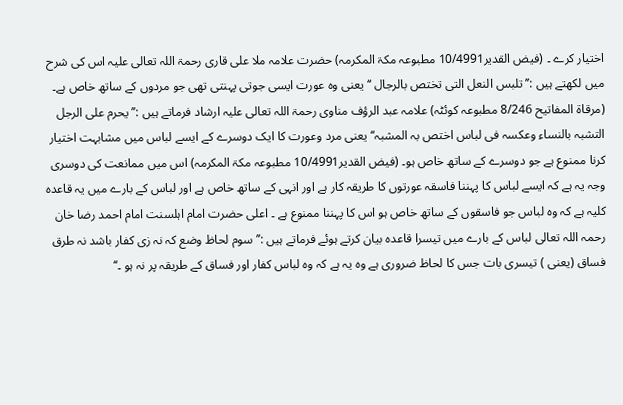اختیار کرے ۔ (فیض القدیر10/4991 مطبوعہ مکۃ المکرمہ) حضرت علامہ ملا علی قاری رحمۃ اللہ تعالی علیہ اس کی شرح میں لکھتے ہیں :’’ تلبس النعل التی تختص بالرجال ‘‘یعنی وہ عورت ایسی جوتی پہنتی تھی جو مردوں کے ساتھ خاص ہے۔ (مرقاۃ المفاتیح 8/246 مطبوعہ کوئٹہ) علامہ عبد الرؤف مناوی رحمۃ اللہ تعالی علیہ ارشاد فرماتے ہیں :’’ یحرم علی الرجل التشبہ بالنساء وعکسہ فی لباس اختص بہ المشبہ‘‘یعنی مرد وعورت کا ایک دوسرے کے ایسے لباس میں مشابہت اختیار کرنا ممنوع ہے جو دوسرے کے ساتھ خاص ہو۔ (فیض القدیر10/4991 مطبوعہ مکۃ المکرمہ) اس میں ممانعت کی دوسری وجہ یہ ہے کہ ایسے لباس کا پہننا فاسقہ عورتوں کا طریقہ کار ہے اور انہی کے ساتھ خاص ہے اور لباس کے بارے میں یہ قاعدہ کلیہ ہے کہ وہ لباس جو فاسقوں کے ساتھ خاص ہو اس کا پہننا ممنوع ہے ۔ اعلی حضرت امام اہلسنت امام احمد رضا خان رحمہ اللہ تعالی لباس کے بارے میں تیسرا قاعدہ بیان کرتے ہوئے فرماتے ہیں :’’ سوم لحاظ وضع کہ نہ زی کفار باشد نہ طرق فساق (یعنی ) تیسری بات جس کا لحاظ ضروری ہے وہ یہ ہے کہ وہ لباس کفار اور فساق کے طریقہ پر نہ ہو ۔‘‘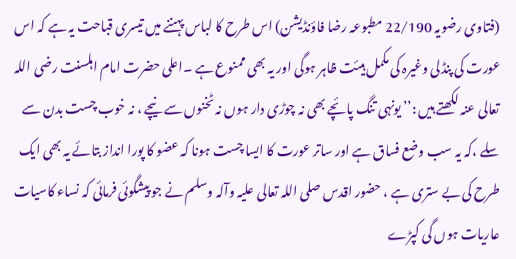(فتاوی رضویہ 22/190 مطبوعہ رضا فاؤنڈیشن) اس طرح کا لباس پہننے میں تیسری قباحت یہ ہے کہ اس عورت کی پنڈلی وغیرہ کی مکمل ہیئت ظاہر ہوگی اور یہ بھی ممنوع ہے ۔اعلی حضرت امام اہلسنت رضی اللہ تعالی عنہ لکھتے ہیں :’’ یونہی تنگ پائچے بھی نہ چوڑی دار ہوں نہ ٹخنوں سے نیچے ، نہ خوب چست بدن سے سلے ،کہ یہ سب وضع فساق ہے اور ساتر عورت کا ایسا چست ہونا کہ عضو کا پورا انداز بتائے یہ بھی ایک طرح کی بے ستری ہے ، حضور اقدس صلی اللہ تعالی علیہ وآلہ وسلم نے جو پیشگوئی فرمائی کہ نساء کاسیات عاریات ہوں گی کپڑے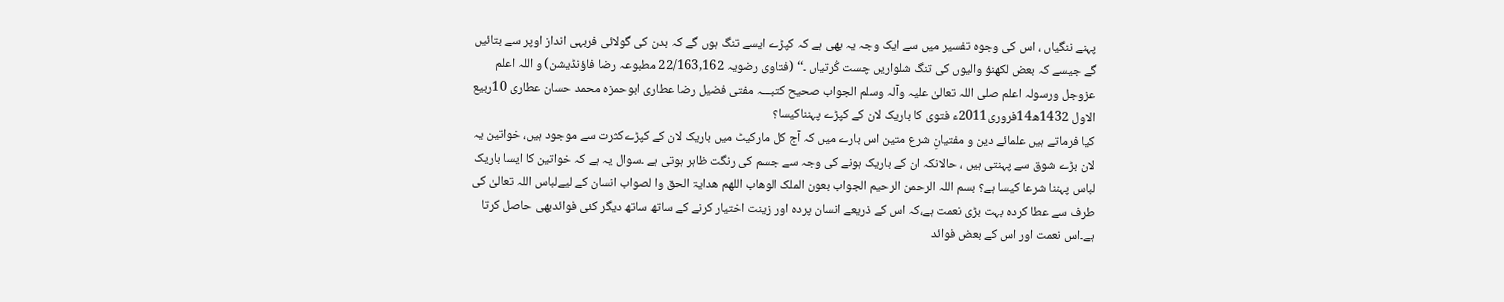پہنے ننگیاں ، اس کی وجوہ تفسیر میں سے ایک وجہ یہ بھی ہے کہ کپڑے ایسے تنگ ہوں گے کہ بدن کی گولائی فربہی انداز اوپر سے بتائیں گے جیسے کہ بعض لکھنؤ والیوں کی تنگ شلواریں چست کُرتیاں ۔‘‘ (فتاوی رضویہ 22/163,162 مطبوعہ رضا فاؤنڈیشن) و اللہ اعلم عزوجل ورسولہ اعلم صلی اللہ تعالیٰ علیہ وآلہ وسلم الجواب صحیح کتبـــہ مفتی فضیل رضا عطاری ابوحمزہ محمد حسان عطاری 10ربیع الاول 1432ھ14فروری2011ء فتوی کا باریک لان کے کپڑے پہنناکیسا؟
کیا فرماتے ہیں علمائے دین و مفتیانِ شرع متین اس بارے میں کہ آج کل مارکیٹ میں باریک لان کے کپڑےکثرت سے موجود ہیں، خواتین یہ لان بڑے شوق سے پہنتی ہیں ، حالانکہ ان کے باریک ہونے کی وجہ سے جسم کی رنگت ظاہر ہوتی ہے ۔سوال یہ ہے کہ خواتین کا ایسا باریک لباس پہننا شرعا کیسا ہے؟ بسم اللہ الرحمن الرحیم الجواب بعون الملک الوھاب اللھم ھدایۃ الحق وا لصواب انسان کے لیےلباس اللہ تعالیٰ کی طرف سے عطا کردہ بہت بڑی نعمت ہے،کہ اس کے ذریعے انسان پردہ اور زینت اختیار کرنے کے ساتھ ساتھ دیگر کئی فوائدبھی حاصل کرتا ہے۔اس نعمت اور اس کے بعض فوائد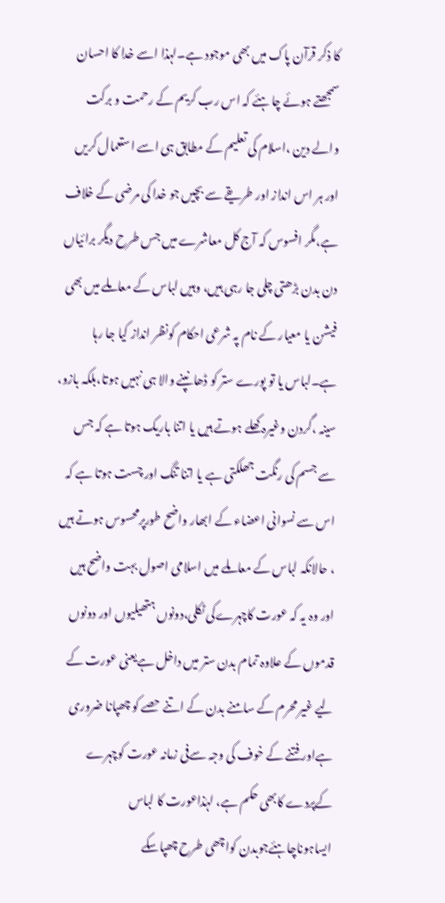کا ذکر قرآن پاک میں بھی موجود ہے۔لہذا اسے خدا کا احسان سمجھتے ہوئے چاہئے کہ اس رب کریم کے رحمت و برکت والے دین ،اسلام کی تعلیم کے مطابق ہی اسے استعمال کریں اور ہر اس انداز اور طریقے سے بچیں جو خدا کی مرضی کے خلاف ہے،مگر افسوس کہ آج کل معاشرے میں جس طرح دیگر برائیاں دن بدن بڑھتی چلی جا رہی ہیں، وہیں لباس کے معاملے میں بھی فیشن یا معیار کے نام پہ شرعی احکام کونظر انداز کیا جا رہا ہے۔لباس یا تو پورے ستر کو ڈھانپنے والا ہی نہیں ہوتا،بلکہ بازو، سینہ ،گردن وغیرہ کھلے ہوتے ہیں یا اتنا باریک ہوتا ہے کہ جس سے جسم کی رنگت جھلکتی ہے یا اتنا تنگ اور چست ہوتا ہے کہ اس سے نسوانی اعضاء کے ابھار واضح طورپرمحسوس ہوتے ہیں ، حالانکہ لباس کے معاملے میں اسلامی اصول بہت واضح ہیں اور وہ یہ کہ عورت کاچہرےکی ٹکلی،دونوں ہتھیلیوں اور دونوں قدموں کے علاوہ تمام بدن ستر میں داخل ہےیعنی عورت کے لیے غیر محرم کے سامنے بدن کے اتنے حصے کو چھپانا ضروری ہےاور فتنے کے خوف کی وجہ سےفی زمانہ عورت کوچہرے کےپردے کابھی حکم ہے، لہٰذاعورت کا لباس ایساہوناچاہئےجوبدن کواچھی طرح چھپاسکے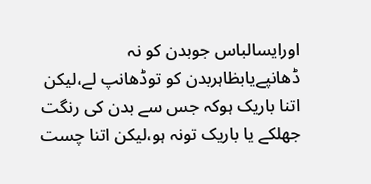اورایسالباس جوبدن کو نہ ڈھانپےیابظاہربدن کو توڈھانپ لے،لیکن اتنا باریک ہوکہ جس سے بدن کی رنگت جھلکے یا باریک تونہ ہو،لیکن اتنا چست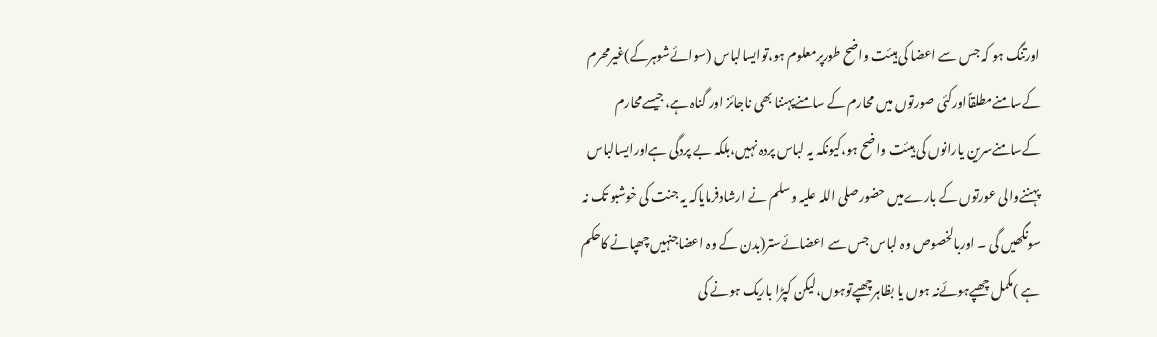اورتنگ ہو کہ جس سے اعضا کی ہیئت واضح طورپرمعلوم ہو،توایسالباس (سوائےشوہرکے)غیرمحرم کےسامنےمطلقاًاورکئی صورتوں میں محارم کے سامنےپہننا بھی ناجائز اور گناہ ہے،جیسےمحارم کےسامنےسرین یارانوں کی ہیئت واضح ہو،کیونکہ یہ لباس پردہ نہیں،بلکہ بے پردگی ہےاورایسالباس پہننےوالی عورتوں کے بارےمیں حضورصلی اللہ علیہ وسلم نے ارشادفرمایاکہ یہ جنت کی خوشبو تک نہ سونگھیں گی ۔ اوربالخصوص وہ لباس جس سے اعضائےستر(بدن کے وہ اعضاجنہیں چھپانے کاحکم ہے )مکمل چھپےہوئےنہ ہوں یا بظاہرچھپےتوہوں،لیکن کپڑا باریک ہونے کی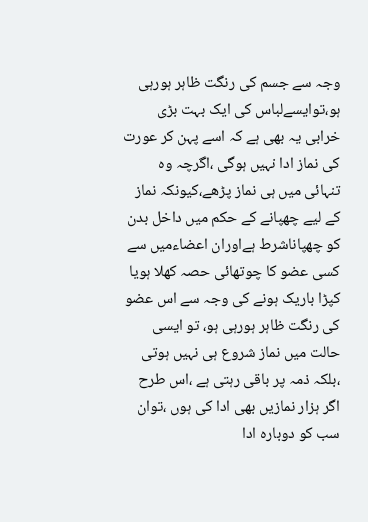وجہ سے جسم کی رنگت ظاہر ہورہی ہو،توایسےلباس کی ایک بہت بڑی خرابی یہ بھی ہے کہ اسے پہن کر عورت کی نماز ادا نہیں ہوگی ،اگرچہ وہ تنہائی میں ہی نماز پڑھے،کیونکہ نماز کے لیے چھپانے کے حکم میں داخل بدن کو چھپاناشرط ہےاوران اعضاءمیں سے کسی عضو کا چوتھائی حصہ کھلا ہویا کپڑا باریک ہونے کی وجہ سے اس عضو کی رنگت ظاہر ہورہی ہو، تو ایسی حالت میں نماز شروع ہی نہیں ہوتی ،بلکہ ذمہ پر باقی رہتی ہے ،اس طرح اگر ہزار نمازیں بھی ادا کی ہوں ،توان سب کو دوبارہ ادا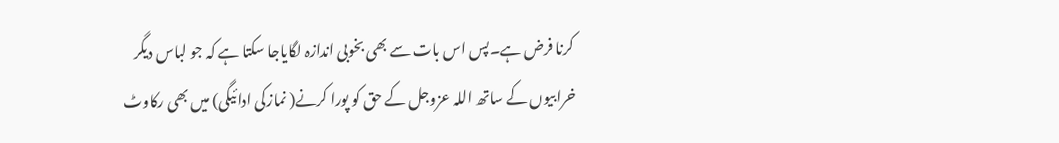کرنا فرض ہے۔پس اس بات سے بھی بخوبی اندازہ لگایاجا سکتا ہے کہ جو لباس دیگر خرابیوں کے ساتھ اللہ عزوجل کے حق کو پورا کرنے( نمازکی ادائیگی) میں بھی رکاوٹ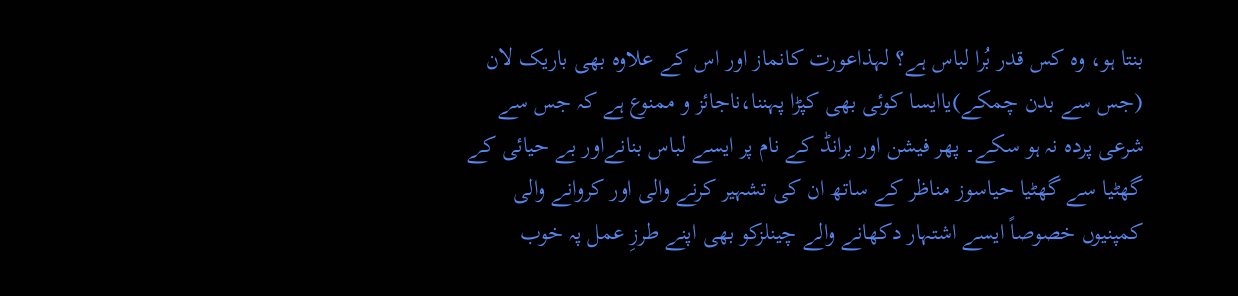بنتا ہو، وہ کس قدر بُرا لباس ہے؟ لہذاعورت کانماز اور اس کے علاوہ بھی باریک لان (جس سے بدن چمکے)یاایسا کوئی بھی کپڑا پہننا،ناجائز و ممنوع ہے کہ جس سے شرعی پردہ نہ ہو سکے۔ پھر فیشن اور برانڈ کے نام پر ایسے لباس بنانےاور بے حیائی کے گھٹیا سے گھٹیا حیاسوز مناظر کے ساتھ ان کی تشہیر کرنے والی اور کروانے والی کمپنیوں خصوصاً ایسے اشتہار دکھانے والے چینلزکو بھی اپنے طرزِ عمل پہ خوب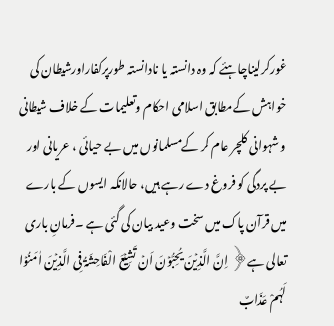غورکرلیناچاہئے کہ وہ دانستہ یا نادانستہ طورپرکفاراورشیطان کی خواہش کےمطابق اسلامی احکام وتعلیمات کے خلاف شیطانی و شہوانی کلچر عام کر کےمسلمانوں میں بے حیائی ، عریانی اور بے پردگی کو فروغ دے رہے ہیں، حالانکہ ایسوں کے بارے میں قرآن پاک میں سخت وعید بیان کی گئی ہے ۔فرمانِ باری تعالی ہے﴿ اِنَّ الَّذِیۡنَ یُحِبُّوۡنَ اَنۡ تَشِیۡعَ الْفَاحِشَۃُ فِی الَّذِیۡنَ اٰمَنُوۡا لَہُمْ عَذَابٌ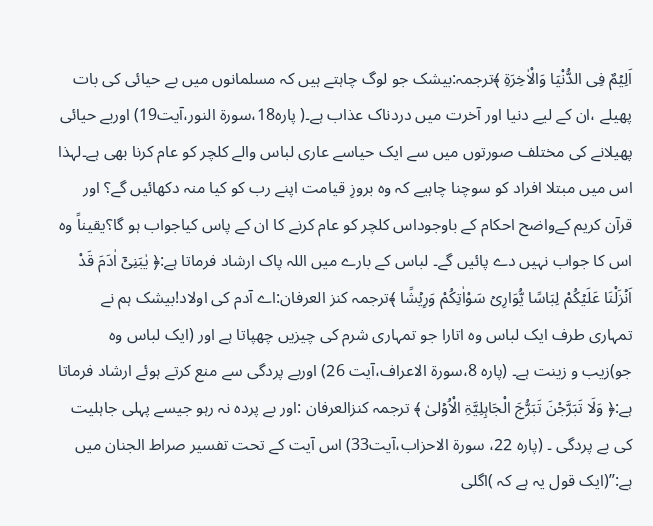اَلِیۡمٌ فِی الدُّنْیَا وَالْاٰخِرَۃِ ﴾ترجمہ:بیشک جو لوگ چاہتے ہیں کہ مسلمانوں میں بے حیائی کی بات پھیلے ،ان کے لیے دنیا اور آخرت میں دردناک عذاب ہے۔( پارہ18،سورۃ النور،آیت19) اوربے حیائی پھیلانے کی مختلف صورتوں میں سے ایک حیاسے عاری لباس والے کلچر کو عام کرنا بھی ہے۔لہذا اس میں مبتلا افراد کو سوچنا چاہیے کہ وہ بروزِ قیامت اپنے رب کو کیا منہ دکھائیں گے؟ اور قرآن کریم کےواضح احکام کے باوجوداس کلچر کو عام کرنے کا ان کے پاس کیاجواب ہو گا؟یقیناً وہ اس کا جواب نہیں دے پائیں گے۔ لباس کے بارے میں اللہ پاک ارشاد فرماتا ہے:﴿ یٰبَنِیۡۤ اٰدَمَ قَدْ اَنۡزَلْنَا عَلَیۡکُمْ لِبَاسًا یُّوَارِیۡ سَوْاٰتِکُمْ وَرِیۡشًا ﴾ترجمہ کنز العرفان:اے آدم کی اولاد!بیشک ہم نے تمہاری طرف ایک لباس وہ اتارا جو تمہاری شرم کی چیزیں چھپاتا ہے اور (ایک لباس وہ جو)زیب و زینت ہے۔ (پارہ 8،سورۃ الاعراف،آیت 26) اوربے پردگی سے منع کرتے ہوئے ارشاد فرماتا ہے:﴿ وَلَا تَبَرَّجْنَ تَبَرُّجَ الْجَاہِلِیَّۃِ الْاُوۡلیٰ ﴾ ترجمہ کنزالعرفان :اور بے پردہ نہ رہو جیسے پہلی جاہلیت کی بے پردگی ۔ (پارہ 22، سورۃ الاحزاب،آیت33) اس آیت کے تحت تفسیر صراط الجنان میں ہے:’’(ایک قول یہ ہے کہ )اگلی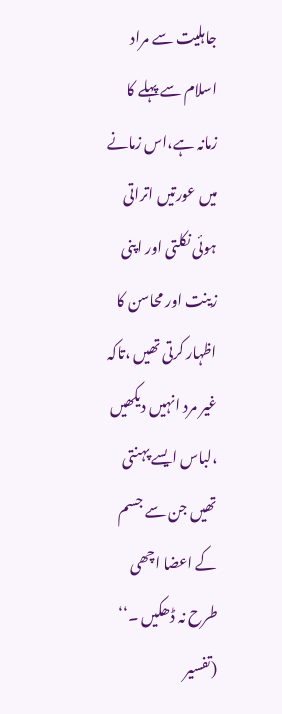جاہلیت سے مراد اسلام سے پہلے کا زمانہ ہے،اس زمانے میں عورتیں اتراتی ہوئی نکلتی اور اپنی زینت اور محاسن کا اظہار کرتی تھیں ،تاکہ غیر مرد انہیں دیکھیں ،لباس ایسے پہنتی تھیں جن سے جسم کے اعضا اچھی طرح نہ ڈھکیں ۔‘‘ (تفسیر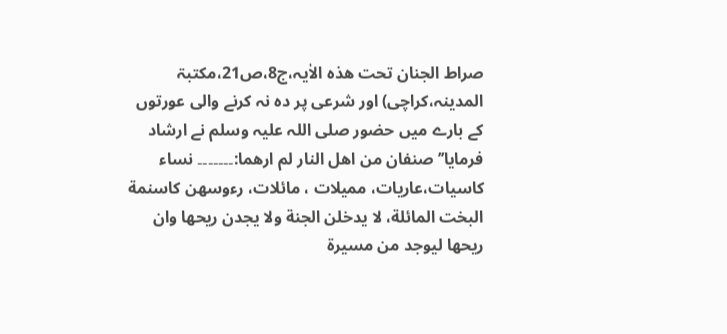صراط الجنان تحت ھذہ الاٰیہ،ج8،ص21،مکتبۃ المدینہ،کراچی) اور شرعی پر دہ نہ کرنے والی عورتوں کے بارے میں حضور صلی اللہ علیہ وسلم نے ارشاد فرمایا’’ صنفان من اهل النار لم ارهما:۔۔۔۔۔۔۔ نساء كاسيات،عاريات، مميلات ، مائلات، رءوسهن كاسنمة البخت المائلة، لا يدخلن الجنة ولا يجدن ريحها وان ريحها ليوجد من مسيرة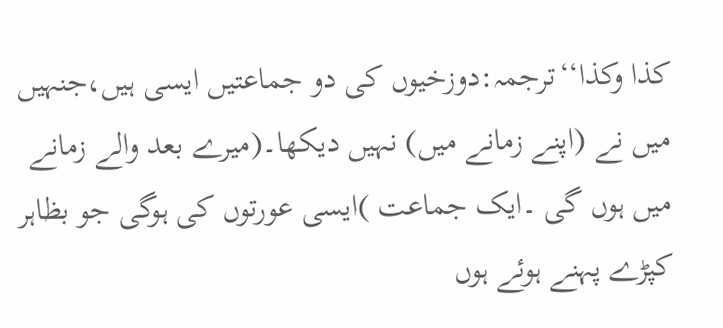كذا وكذا‘‘ترجمہ:دوزخیوں کی دو جماعتیں ایسی ہیں،جنہیں میں نے (اپنے زمانے میں) نہیں دیکھا۔(میرے بعد والے زمانے میں ہوں گی ۔ایک جماعت )ایسی عورتوں کی ہوگی جو بظاہر کپڑے پہنے ہوئے ہوں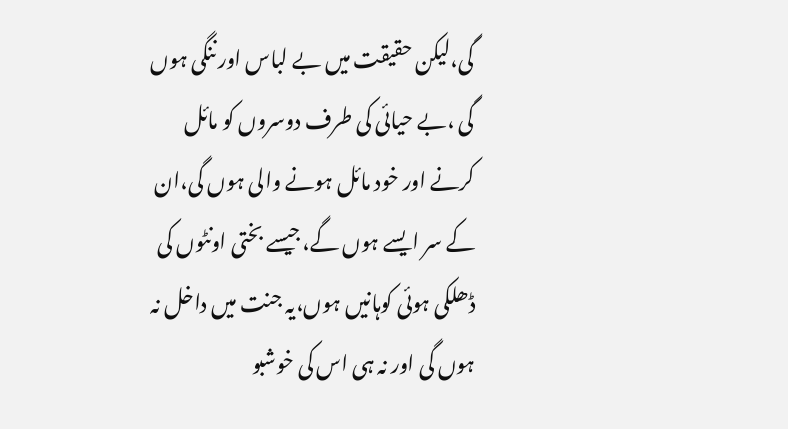گی،لیکن حقیقت میں بے لباس اور ننگی ہوں گی ،بے حیائی کی طرف دوسروں کو مائل کرنے اور خود مائل ہونے والی ہوں گی،ان کے سر ایسے ہوں گے،جیسے بختی اونٹوں کی ڈھلکی ہوئی کوہانیں ہوں،یہ جنت میں داخل نہ ہوں گی اور نہ ہی اس کی خوشبو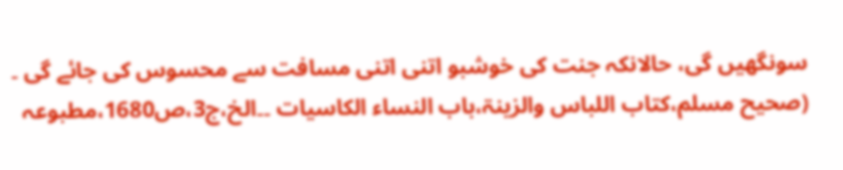سونگھیں گی، حالانکہ جنت کی خوشبو اتنی اتنی مسافت سے محسوس کی جائے گی ۔ (صحیح مسلم،کتاب اللباس والزینۃ،باب النساء الکاسیات ۔۔الخ،ج3،ص1680،مطبوعہ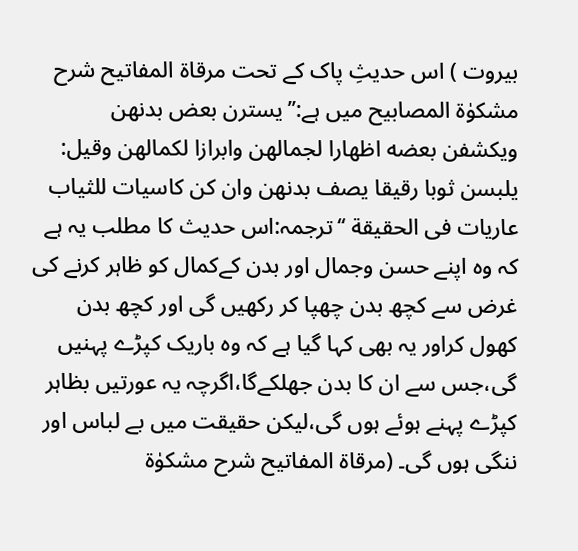بیروت ) اس حدیثِ پاک کے تحت مرقاۃ المفاتیح شرح مشکوٰۃ المصابیح میں ہے:’’يسترن بعض بدنهن ويكشفن بعضه اظهارا لجمالهن وابرازا لكمالهن وقيل: يلبسن ثوبا رقيقا يصف بدنهن وان كن كاسيات للثياب عاريات فی الحقيقة ‘‘ترجمہ:اس حدیث کا مطلب یہ ہے کہ وہ اپنے حسن وجمال اور بدن کےکمال کو ظاہر کرنے کی غرض سے کچھ بدن چھپا کر رکھیں گی اور کچھ بدن کھول کراور یہ بھی کہا گیا ہے کہ وہ باریک کپڑے پہنیں گی،جس سے ان کا بدن جھلکےگا،اگرچہ یہ عورتیں بظاہر کپڑے پہنے ہوئے ہوں گی،لیکن حقیقت میں بے لباس اور ننگی ہوں گی۔ (مرقاۃ المفاتیح شرح مشکوٰۃ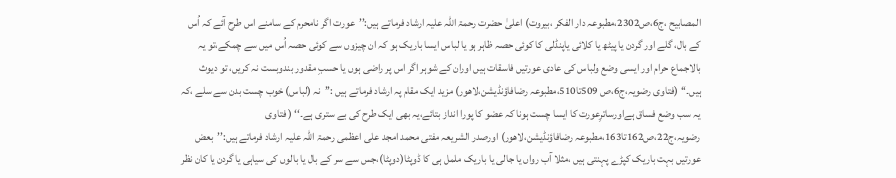المصابیح ،ج6،ص2302،مطبوعہ دار الفکر ،بیروت) اعلیٰ حضرت رحمۃ اللہ علیہ ارشاد فرماتے ہیں:’’عورت اگر نامحرم کے سامنے اس طرح آئے کہ اُس کے بال، گلے اور گردن یا پیٹھ یا کلائی یاپنڈلی کا کوئی حصہ ظاہر ہو یا لباس ایسا باریک ہو کہ ان چیزوں سے کوئی حصہ اُس میں سے چمکے،تو یہ بالاجماع حرام اور ایسی وضع ولباس کی عادی عورتیں فاسقات ہیں اوران کے شوہر اگر اس پر راضی ہوں یا حسبِ مقدور بندوبست نہ کریں، تو دیوث ہیں۔‘‘ (فتاوی رضویہ،ج6،ص 509تا510،مطبوعہ رضافاؤنڈیشن،لاھور) مزید ایک مقام پہ ارشاد فرماتے ہیں :’’نہ (لباس) خوب چست بدن سے سلے ،کہ یہ سب وضع فساق ہےاورساترِعورت کا ایسا چست ہونا کہ عضو کا پورا انداز بتائے،یہ بھی ایک طرح کی بے ستری ہے۔‘‘ ( فتاوی رضویہ،ج22،ص162تا163،مطبوعہ رضافاؤنڈیشن،لاھور) اورصدر الشریعہ مفتی محمد امجد علی اعظمی رحمۃ اللہ علیہ ارشاد فرماتے ہیں:’’بعض عورتیں بہت باریک کپڑے پہنتی ہیں ،مثلا آب رواں یا جالی یا باریک ململ ہی کا ڈوپٹا(دوپٹا)،جس سے سر کے بال یا بالوں کی سیاہی یا گردن یا کان نظر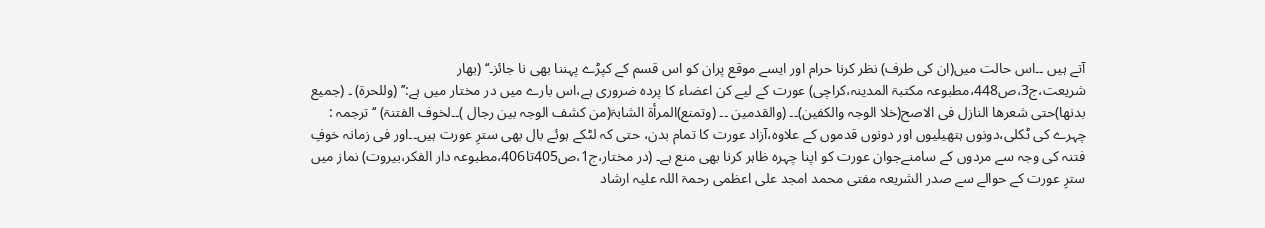آتے ہیں ۔۔اس حالت میں(ان کی طرف) نظر کرنا حرام اور ایسے موقع پران کو اس قسم کے کپڑے پہننا بھی نا جائز۔‘‘ (بھار شریعت،ج3،ص448،مطبوعہ مکتبۃ المدینہ،کراچی) عورت کے لیے کن اعضاء کا پردہ ضروری ہے،اس بارے میں در مختار میں ہے:’’ (وللحرۃ) ۔ (جمیع بدنھا)حتی شعرھا النازل فی الاصح(خلا الوجہ والکفین)۔۔ (والقدمین ۔۔ (وتمنع)المرأۃ الشابۃ(من کشف الوجہ بین رجال )۔۔لخوف الفتنۃ) ‘‘ ترجمہ : چہرے کی ٹکلی،دونوں ہتھیلیوں اور دونوں قدموں کے علاوہ،آزاد عورت کا تمام بدن، حتی کہ لٹکے ہوئے بال بھی سترِ عورت ہیں۔۔اور فی زمانہ خوفِ فتنہ کی وجہ سے مردوں کے سامنےجوان عورت کو اپنا چہرہ ظاہر کرنا بھی منع ہے۔ (در مختار،ج1،ص405تا406،مطبوعہ دار الفکر،بیروت) نماز میں سترِ عورت کے حوالے سے صدر الشریعہ مفتی محمد امجد علی اعظمی رحمۃ اللہ علیہ ارشاد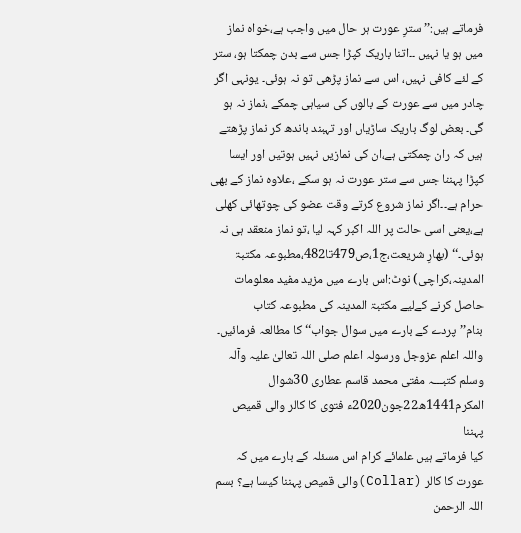فرماتے ہیں:’’سترِ عورت ہر حال میں واجب ہے،خواہ نماز میں ہو یا نہیں ۔۔اتنا باریک کپڑا جس سے بدن چمکتا ہو، ستر کے لئے کافی نہیں، اس سے نماز پڑھی تو نہ ہوئی۔ یونہی اگر چادر میں سے عورت کے بالوں کی سیاہی چمکے ،نماز نہ ہو گی۔ بعض لوگ باریک ساڑیاں اور تہبند باندھ کر نماز پڑھتے ہیں کہ ران چمکتی ہے،ان کی نمازیں نہیں ہوتیں اور ایسا کپڑا پہننا جس سے ستر عورت نہ ہو سکے ،علاوہ نماز کے بھی حرام ہے۔۔اگر نماز شروع کرتے وقت عضو کی چوتھائی کھلی ہے،یعنی اسی حالت پر اللہ اکبر کہہ لیا ،تو نماز منعقد ہی نہ ہوئی۔‘‘ (بھارِ شریعت،ج1،ص479تا482،مطبوعہ مکتبۃ المدینہ،کراچی) نوٹ:اس بارے میں مزید مفید معلومات حاصل کرنے کےلیے مکتبۃ المدینہ کی مطبوعہ کتاب بنام’’پردے کے بارے میں سوال جواب‘‘ کا مطالعہ فرمائیں۔ واللہ اعلم عزوجل ورسولہ اعلم صلی اللہ تعالیٰ علیہ وآلہ وسلم کتبـــہ مفتی محمد قاسم عطاری 30شوال المکرم1441ھ22جون2020ء فتوی کا کالر والی قمیص پہننا
کیا فرماتے ہیں علمائے کرام اس مسئلہ کے بارے میں کہ عورت کا کالر (Collar)والی قمیص پہننا کیسا ہے؟ بسم اللہ الرحمن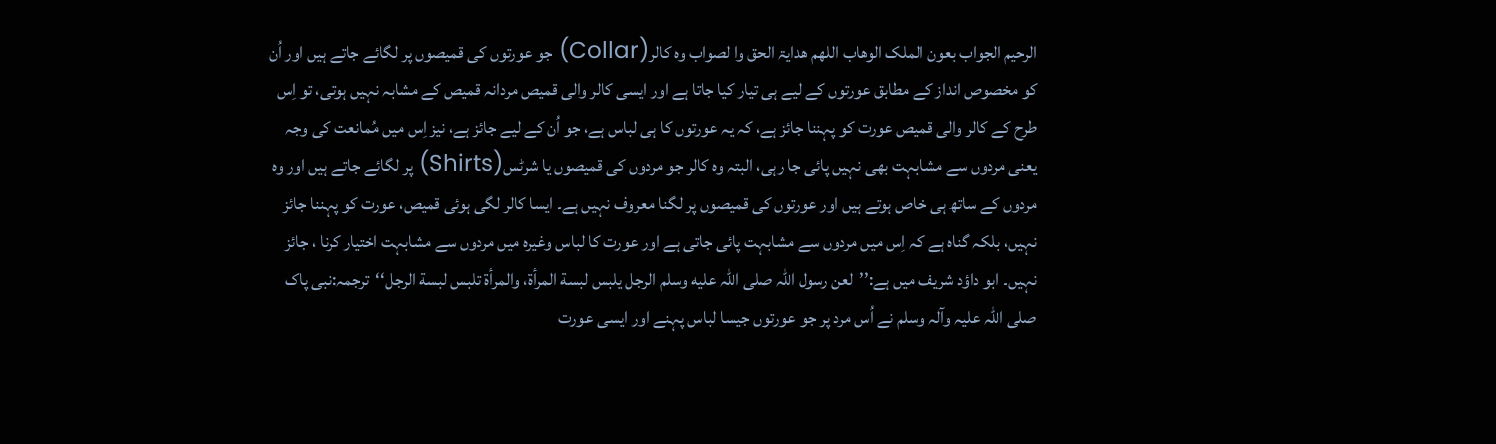الرحیم الجواب بعون الملک الوھاب اللھم ھدایۃ الحق وا لصواب وہ کالر(Collar) جو عورتوں کی قمیصوں پر لگائے جاتے ہیں اور اُن کو مخصوص انداز کے مطابق عورتوں کے لیے ہی تیار کیا جاتا ہے اور ایسی کالر والی قمیص مردانہ قمیص کے مشابہ نہیں ہوتی، تو اِس طرح کے کالر والی قمیص عورت کو پہننا جائز ہے، کہ یہ عورتوں کا ہی لباس ہے، جو اُن کے لیے جائز ہے، نیز اِس میں مُمانعت کی وجہ یعنی مردوں سے مشابہت بھی نہیں پائی جا رہی، البتہ وہ کالر جو مردوں کی قمیصوں یا شرٹس(Shirts) پر لگائے جاتے ہیں اور وہ مردوں کے ساتھ ہی خاص ہوتے ہیں اور عورتوں کی قمیصوں پر لگنا معروف نہیں ہے۔ ایسا کالر لگی ہوئی قمیص، عورت کو پہننا جائز نہیں، بلکہ گناہ ہے کہ اِس میں مردوں سے مشابہت پائی جاتی ہے اور عورت کا لباس وغیرہ میں مردوں سے مشابہت اختیار کرنا ، جائز نہیں۔ ابو داؤد شریف میں ہے:’’لعن رسول اللہ صلى اللہ عليه وسلم الرجل يلبس لبسة المرأة، والمرأة تلبس لبسة الرجل‘‘ترجمہ:نبی پاک صلی اللہ علیہ وآلہ وسلم نے اُس مرد پر جو عورتوں جیسا لباس پہنے اور ایسی عورت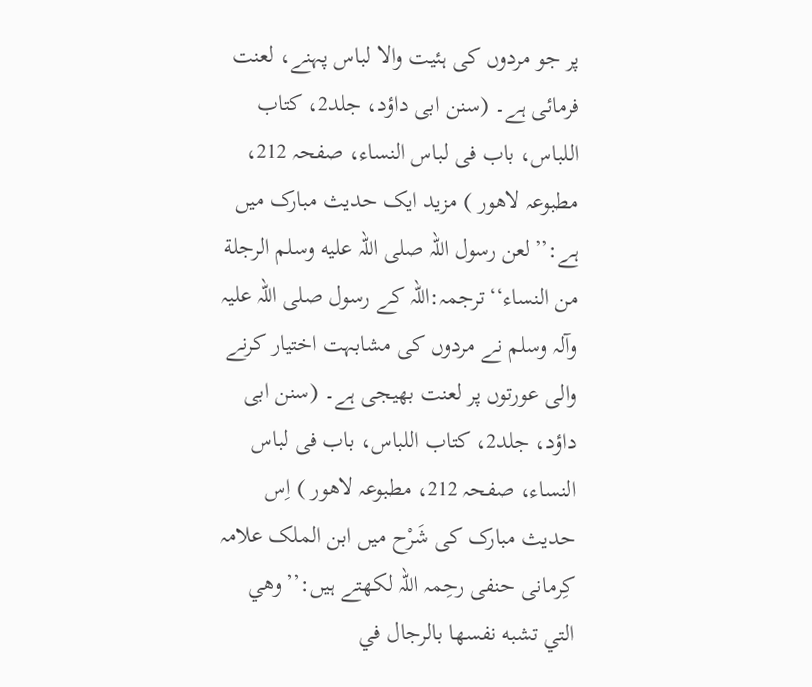پر جو مردوں کی ہئیت والا لباس پہنے، لعنت فرمائی ہے۔ (سنن ابی داؤد، جلد2، کتاب اللباس، باب فی لباس النساء، صفحہ 212، مطبوعہ لاھور ) مزید ایک حدیث مبارک میں ہے:’’لعن رسول اللہ صلى اللہ عليه وسلم الرجلة من النساء‘‘ترجمہ:اللہ کے رسول صلی اللہ علیہ وآلہ وسلم نے مردوں کی مشابہت اختیار کرنے والی عورتوں پر لعنت بھیجی ہے۔ (سنن ابی داؤد، جلد2، کتاب اللباس، باب فی لباس النساء، صفحہ 212، مطبوعہ لاھور ) اِس حدیث مبارک کی شَرْح میں ابن الملک علامہ کِرمانی حنفی رحِمہ اللہ لکھتے ہیں:’’وهي التي تشبه نفسها بالرجال في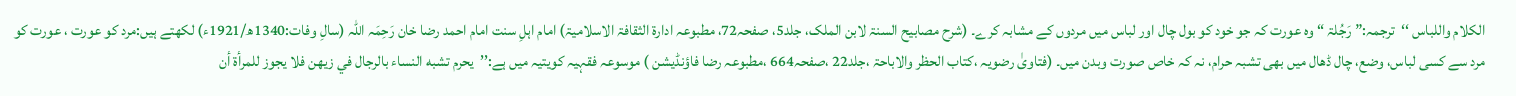الكلام واللباس ‘‘ترجمہ:” رَجُلۃ “ وہ عورت کہ جو خود کو بول چال اور لباس میں مردوں کے مشابہ کرے۔ (شرح مصابیح السنۃ لابن الملک، جلد5، صفحہ72، مطبوعہ ادارۃ الثقافۃ الاسلامیۃ) امام اہلِ سنت امام احمد رضا خان رَحِمَہ اللہ (سالِ وفات:1340ھ/1921ء) لکھتے ہیں:مرد کو عورت ، عورت کو مرد سے کسی لباس، وضع، چال ڈھال میں بھی تشبہ حرام، نہ کہ خاص صورت وبدن میں۔ (فتاویٰ رضویہ ،کتاب الحظر والاباحۃ ،جلد22 ،صفحہ664 ،مطبوعہ رضا فاؤنڈیشن ) موسوعہ فقہیہ کویتیہ میں ہے:’’يحرم تشبه النساء بالرجال في زيهن فلا يجوز للمرأة أن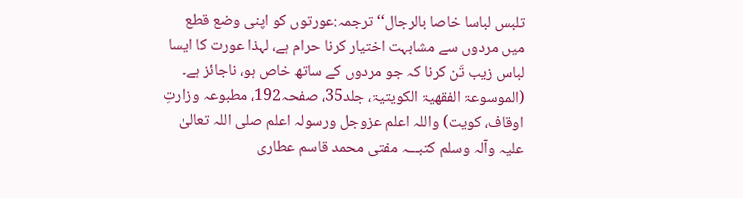تلبس لباسا خاصا بالرجال‘‘ترجمہ:عورتوں کو اپنی وضع قطع میں مردوں سے مشابہت اختیار کرنا حرام ہے، لہذا عورت کا ایسا لباس زیب تَن کرنا کہ جو مردوں کے ساتھ خاص ہو، ناجائز ہے۔ (الموسوعۃ الفقھیۃ الکویتیۃ، جلد35، صفحہ192، مطبوعہ وزارتِ اوقاف، کویت) واللہ اعلم عزوجل ورسولہ اعلم صلی اللہ تعالیٰ علیہ وآلہ وسلم کتبـــہ مفتی محمد قاسم عطاری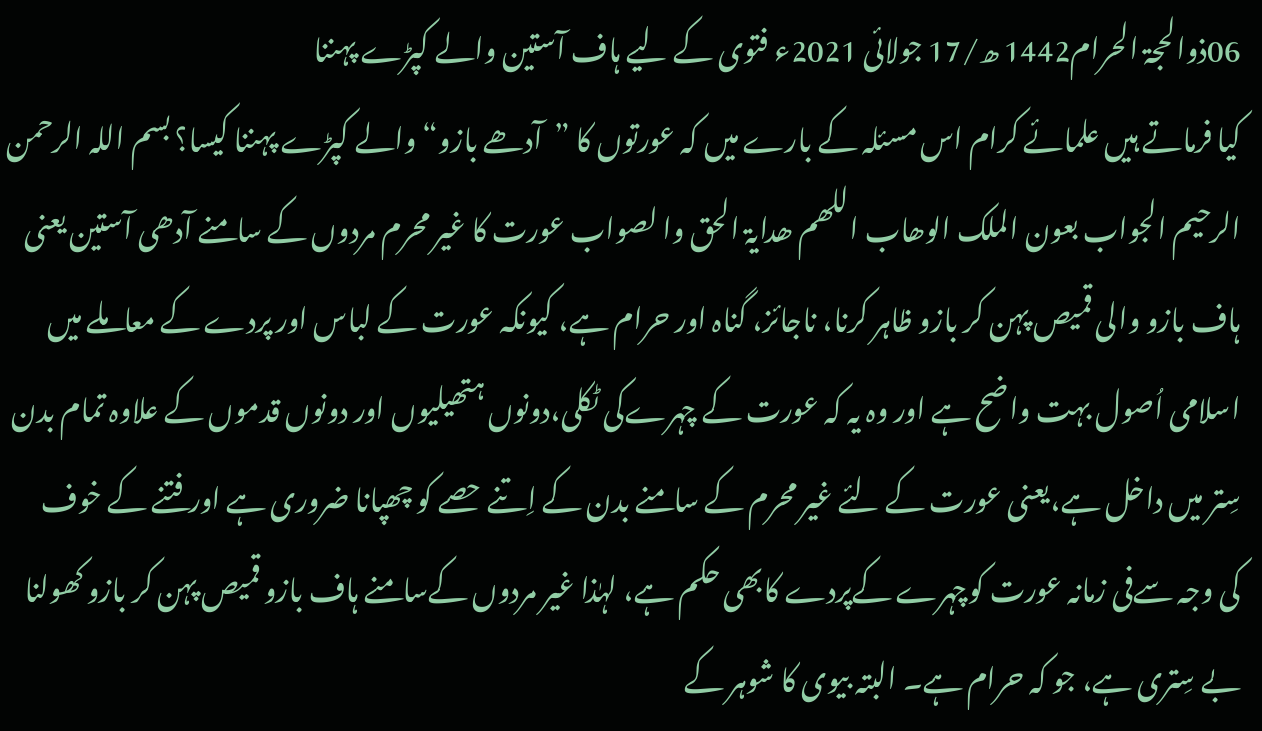06ذوالحجۃ الحرام1442 ھ/17 جولائی 2021ء فتوی کے لیے ہاف آستین والے کپڑے پہننا
کیا فرماتے ہیں علمائے کرام اس مسئلہ کے بارے میں کہ عورتوں کا ”آدھے بازو“ والے کپڑے پہننا کیسا؟ بسم اللہ الرحمن الرحیم الجواب بعون الملک الوھاب اللھم ھدایۃ الحق وا لصواب عورت کا غیر محرم مردوں کے سامنے آدھی آستین یعنی ہاف بازو والی قمیص پہن کر بازو ظاہر کرنا، ناجائز، گناہ اور حرام ہے، کیونکہ عورت کے لباس اور پردے کے معاملے میں اسلامی اُصول بہت واضح ہے اور وہ یہ کہ عورت کے چہرےکی ٹکلی،دونوں ہتھیلیوں اور دونوں قدموں کے علاوہ تمام بدن سِتر میں داخل ہے،یعنی عورت کے لئے غیر محرم کے سامنے بدن کے اِتنے حصے کو چھپانا ضروری ہے اور فتنے کے خوف کی وجہ سےفی زمانہ عورت کوچہرے کےپردے کابھی حکم ہے، لہٰذا غیر مردوں کےسامنے ہاف بازو قمیص پہن کر بازو کھولنا بے سِتری ہے، جو کہ حرام ہے۔ البتہ بیوی کا شوہر کے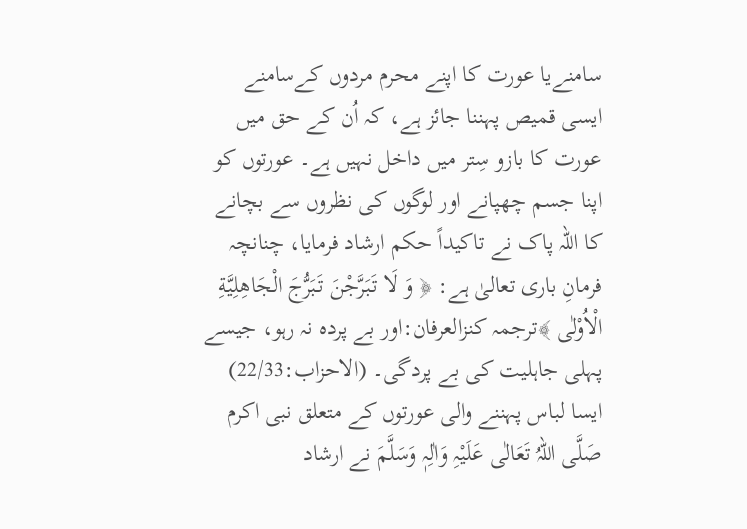سامنےیا عورت کا اپنے محرم مردوں کےسامنے ایسی قمیص پہننا جائز ہے، کہ اُن کے حق میں عورت کا بازو سِتر میں داخل نہیں ہے۔ عورتوں کو اپنا جسم چھپانے اور لوگوں کی نظروں سے بچانے کا اللہ پاک نے تاکیداً حکم ارشاد فرمایا، چنانچہ فرمانِ باری تعالیٰ ہے: ﴿ وَ لَا تَبَرَّجْنَ تَبَرُّجَ الْجَاهِلِیَّةِ الْاُوْلٰى ﴾ترجمہ کنزالعرفان:اور بے پردہ نہ رہو، جیسے پہلی جاہلیت کی بے پردگی۔ (الاحزاب:22/33) ایسا لباس پہننے والی عورتوں کے متعلق نبی اکرم صَلَّی اللہُ تَعَالٰی عَلَیْہِ وَاٰلِہٖ وَسَلَّمَ نے ارشاد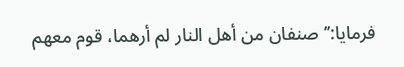فرمایا:’’ صنفان من أهل النار لم أرهما، قوم معهم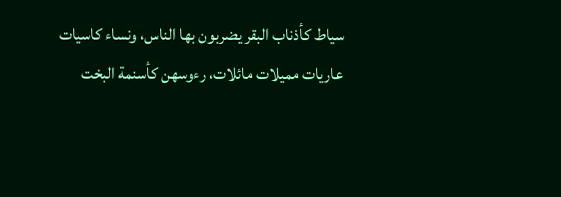سياط كأذناب البقر يضربون بها الناس، ونساء كاسيات عاريات مميلات مائلات، رءوسهن كأسنمة البخت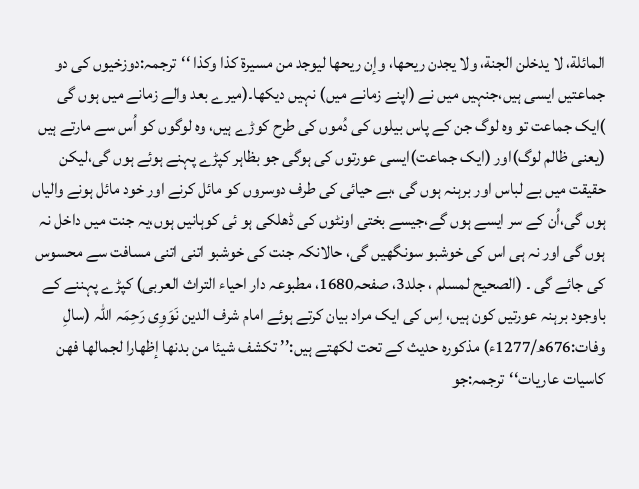المائلة، لا يدخلن الجنة، ولا يجدن ريحها، وإن ريحها ليوجد من مسيرة كذا وكذا ‘‘ترجمہ:دوزخیوں کی دو جماعتیں ایسی ہیں،جنہیں میں نے (اپنے زمانے میں) نہیں دیکھا۔(میرے بعد والے زمانے میں ہوں گی )ایک جماعت تو وہ لوگ جن کے پاس بیلوں کی دُموں کی طرح کوڑے ہیں، وہ لوگوں کو اُس سے مارتے ہیں (یعنی ظالم لوگ)اور (ایک جماعت)ایسی عورتوں کی ہوگی جو بظاہر کپڑے پہنے ہوئے ہوں گی،لیکن حقیقت میں بے لباس اور برہنہ ہوں گی ،بے حیائی کی طرف دوسروں کو مائل کرنے اور خود مائل ہونے والیاں ہوں گی،اُن کے سر ایسے ہوں گے،جیسے بختی اونٹوں کی ڈھلکی ہو ئی کوہانیں ہوں،یہ جنت میں داخل نہ ہوں گی اور نہ ہی اس کی خوشبو سونگھیں گی، حالانکہ جنت کی خوشبو اتنی اتنی مسافت سے محسوس کی جائے گی ۔ (الصحیح لمسلم ، جلد3، صفحہ1680، مطبوعہ دار احیاء التراث العربی) کپڑے پہننے کے باوجود برہنہ عورتیں کون ہیں، اِس کی ایک مراد بیان کرتے ہوئے امام شرف الدین نَوَوِی رَحِمَہ اللہ (سالِ وفات:676ھ/1277ء) مذکورہ حدیث کے تحت لکھتے ہیں:’’ تكشف شيئا من بدنها إظهارا لجمالها فهن كاسيات عاريات‘‘ترجمہ:جو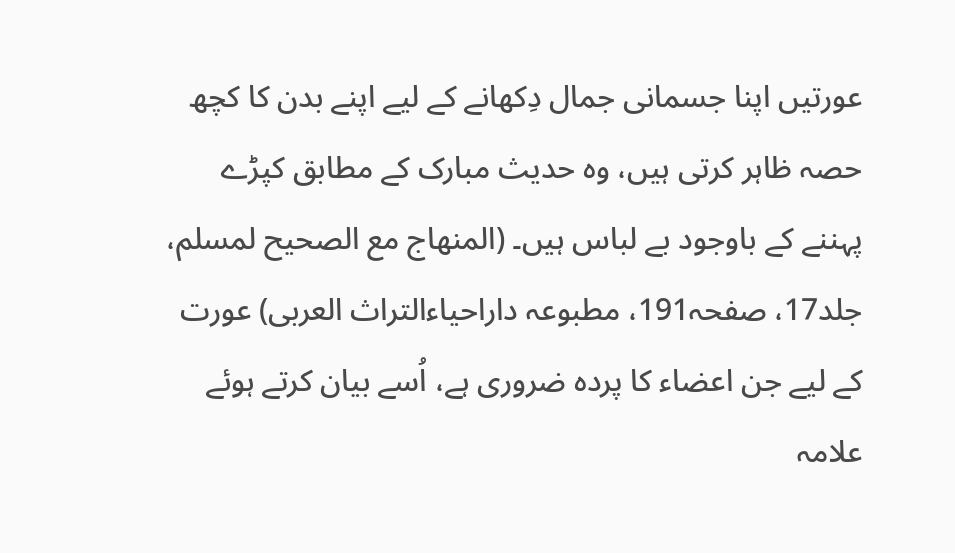عورتیں اپنا جسمانی جمال دِکھانے کے لیے اپنے بدن کا کچھ حصہ ظاہر کرتی ہیں، وہ حدیث مبارک کے مطابق کپڑے پہننے کے باوجود بے لباس ہیں۔ (المنھاج مع الصحیح لمسلم، جلد17، صفحہ191، مطبوعہ داراحیاءالتراث العربی) عورت کے لیے جن اعضاء کا پردہ ضروری ہے، اُسے بیان کرتے ہوئے علامہ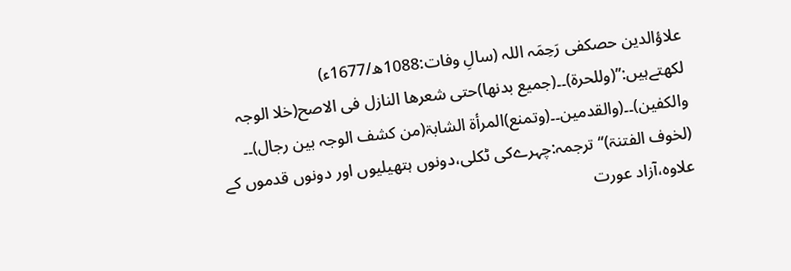علاؤالدین حصکفی رَحِمَہ اللہ (سالِ وفات:1088ھ/1677ء) لکھتےہیں:’’(وللحرۃ)۔۔(جمیع بدنھا)حتی شعرھا النازل فی الاصح(خلا الوجہ والکفین)۔۔(والقدمین۔۔(وتمنع)المرأۃ الشابۃ(من کشف الوجہ بین رجال)۔۔ (لخوف الفتنۃ)‘‘ترجمہ:چہرےکی ٹکلی،دونوں ہتھیلیوں اور دونوں قدموں کے علاوہ،آزاد عورت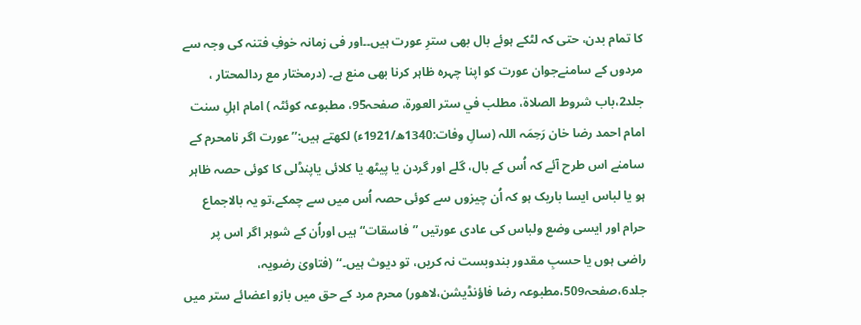کا تمام بدن، حتی کہ لٹکے ہوئے بال بھی سترِ عورت ہیں۔۔اور فی زمانہ خوفِ فتنہ کی وجہ سے مردوں کے سامنےجوان عورت کو اپنا چہرہ ظاہر کرنا بھی منع ہے۔ (درمختار مع ردالمحتار ، جلد2،باب شروط الصلاة، مطلب في ستر العورة، صفحہ95، مطبوعہ کوئٹہ ) امام اہلِ سنت امام احمد رضا خان رَحِمَہ اللہ (سالِ وفات:1340ھ/1921ء) لکھتے ہیں:’’عورت اگر نامحرم کے سامنے اس طرح آئے کہ اُس کے بال، گلے اور گردن یا پیٹھ یا کلائی یاپنڈلی کا کوئی حصہ ظاہر ہو یا لباس ایسا باریک ہو کہ اُن چیزوں سے کوئی حصہ اُس میں سے چمکے،تو یہ بالاجماع حرام اور ایسی وضع ولباس کی عادی عورتیں ”فاسقات“ ہیں اوراُن کے شوہر اگر اس پر راضی ہوں یا حسبِ مقدور بندوبست نہ کریں، تو دیوث ہیں۔‘‘ (فتاویٰ رضویہ، جلد6،صفحہ509،مطبوعہ رضا فاؤنڈیشن،لاھور) محرم مرد کے حق میں بازو اعضائے ستر میں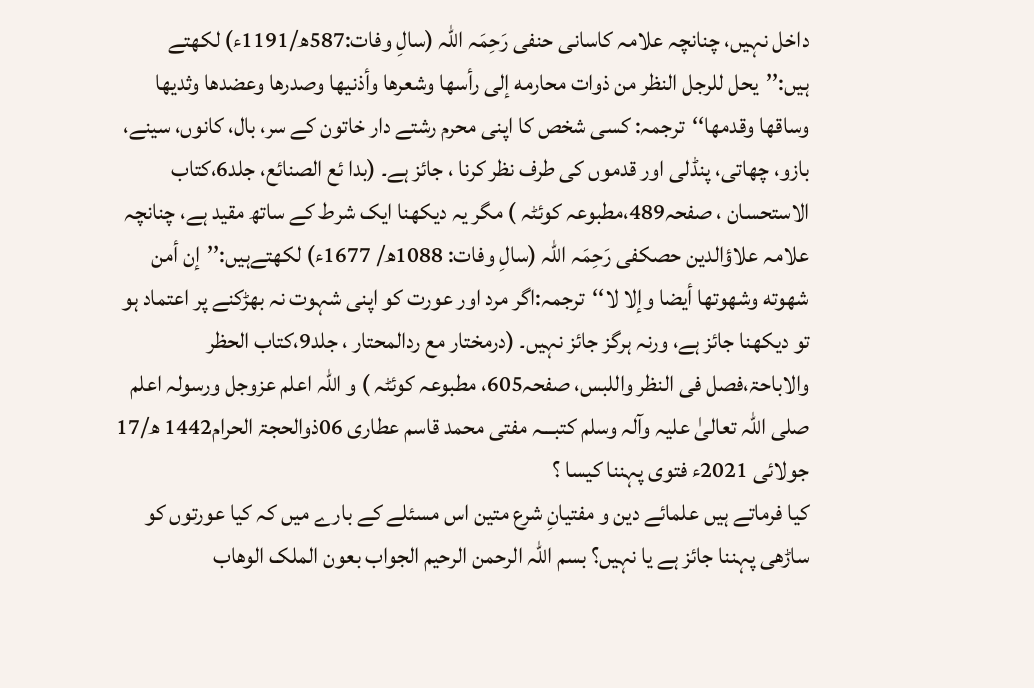داخل نہیں، چنانچہ علامہ کاسانی حنفی رَحِمَہ اللہ (سالِ وفات:587ھ/1191ء) لکھتے ہیں:’’يحل للرجل النظر من ذوات محارمه إلى رأسها وشعرها وأذنيها وصدرها وعضدها وثديها وساقها وقدمها‘‘ترجمہ: کسی شخص کا اپنی محرم رشتے دار خاتون کے سر، بال، کانوں، سینے، بازو، چھاتی، پنڈلی اور قدموں کی طرف نظر کرنا ، جائز ہے۔ (بدا ئع الصنائع، جلد6،کتاب الاستحسان ، صفحہ489،مطبوعہ کوئٹہ ) مگر یہ دیکھنا ایک شرط کے ساتھ مقید ہے، چنانچہ علامہ علاؤالدین حصکفی رَحِمَہ اللہ (سالِ وفات: 1088ھ/ 1677ء) لکھتےہیں:’’إن أمن شهوته وشهوتها أيضا وإلا لا‘‘ترجمہ:اگر مرد اور عورت کو اپنی شہوت نہ بھڑکنے پر اعتماد ہو تو دیکھنا جائز ہے، ورنہ ہرگز جائز نہیں۔ (درمختار مع ردالمحتار ، جلد9،کتاب الحظر والاباحۃ،فصل فی النظر واللبس، صفحہ605، مطبوعہ کوئٹہ ) و اللہ اعلم عزوجل ورسولہ اعلم صلی اللہ تعالیٰ علیہ وآلہ وسلم کتبـــہ مفتی محمد قاسم عطاری 06ذوالحجۃ الحرام1442 ھ/17 جولائی 2021ء فتوی پہننا کیسا ؟
کیا فرماتے ہیں علمائے دین و مفتیانِ شرع متین اس مسئلے کے بارے میں کہ کیا عورتوں کو ساڑھی پہننا جائز ہے یا نہیں؟ بسم اللہ الرحمن الرحیم الجواب بعون الملک الوھاب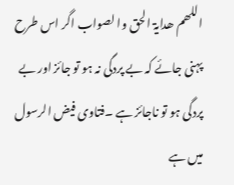اللھم ھدایۃ الحق وا لصواب اگر اس طرح پہنی جائے کہ بے پردگی نہ ہو تو جائز اور بے پردگی ہو تو ناجائز ہے ۔فتاوی فیض الرسول میں ہے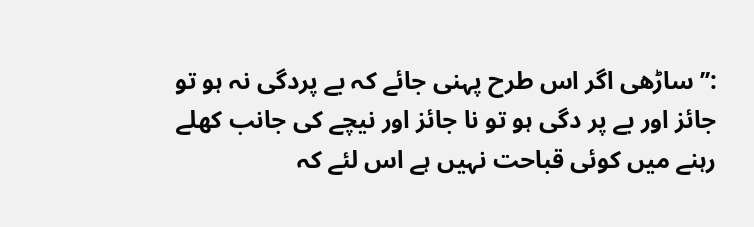:’’ساڑھی اگر اس طرح پہنی جائے کہ بے پردگی نہ ہو تو جائز اور بے پر دگی ہو تو نا جائز اور نیچے کی جانب کھلے رہنے میں کوئی قباحت نہیں ہے اس لئے کہ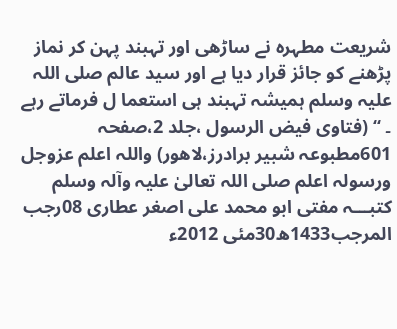شریعت مطہرہ نے ساڑھی اور تہبند پہن کر نماز پڑھنے کو جائز قرار دیا ہے اور سید عالم صلی اللہ علیہ وسلم ہمیشہ تہبند ہی استعما ل فرماتے رہے ۔ ‘‘ (فتاوی فیض الرسول ،جلد 2،صفحہ 601مطبوعہ شبیر برادرز،لاھور) واللہ اعلم عزوجل ورسولہ اعلم صلی اللہ تعالیٰ علیہ وآلہ وسلم کتبـــہ مفتی ابو محمد علی اصغر عطاری 08رجب المرجب1433ھ30مئی 2012ء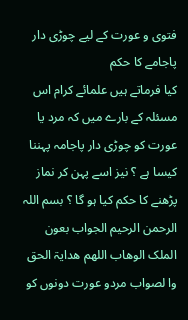فتوی و عورت کے لیے چوڑی دار پاجامے کا حکم
کیا فرماتے ہیں علمائے کرام اس مسئلہ کے بارے میں کہ مرد یا عورت کو چوڑی دار پاجامہ پہننا کیسا ہے ؟ نیز اسے پہن کر نماز پڑھنے کا حکم کیا ہو گا ؟ بسم اللہ الرحمن الرحیم الجواب بعون الملک الوھاب اللھم ھدایۃ الحق وا لصواب مردو عورت دونوں کو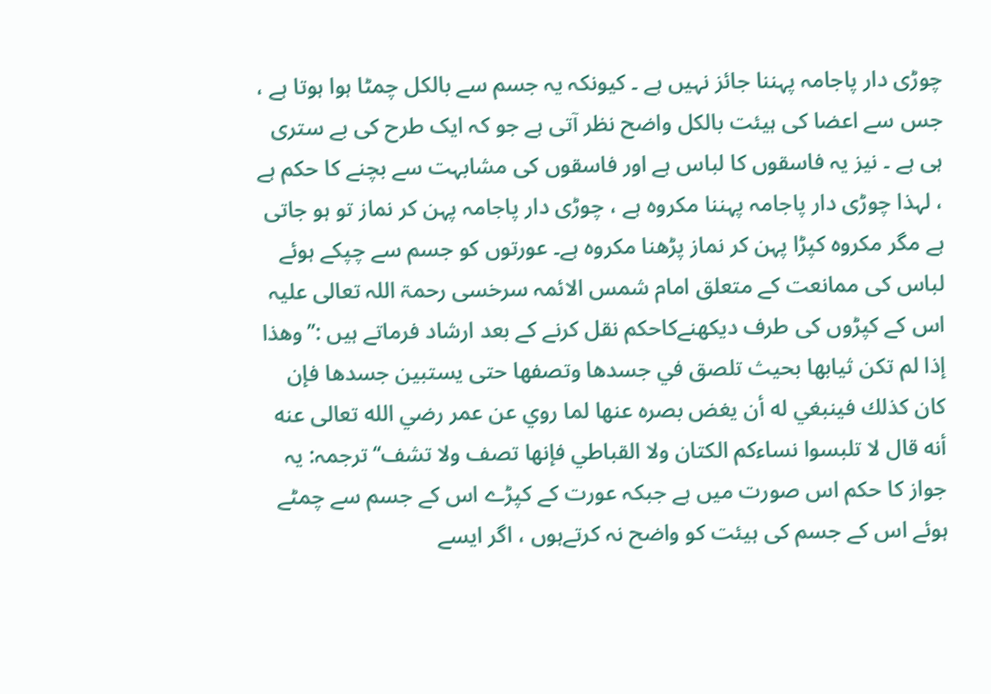چوڑی دار پاجامہ پہننا جائز نہیں ہے ۔ کیونکہ یہ جسم سے بالکل چمٹا ہوا ہوتا ہے ، جس سے اعضا کی ہیئت بالکل واضح نظر آتی ہے جو کہ ایک طرح کی بے ستری ہی ہے ۔ نیز یہ فاسقوں کا لباس ہے اور فاسقوں کی مشابہت سے بچنے کا حکم ہے ، لہذا چوڑی دار پاجامہ پہننا مکروہ ہے ، چوڑی دار پاجامہ پہن کر نماز تو ہو جاتی ہے مگر مکروہ کپڑا پہن کر نماز پڑھنا مکروہ ہے۔ عورتوں کو جسم سے چپکے ہوئے لباس کی ممانعت کے متعلق امام شمس الائمہ سرخسی رحمۃ اللہ تعالی علیہ اس کے کپڑوں کی طرف دیکھنےکاحکم نقل کرنے کے بعد ارشاد فرماتے ہیں :’’وهذا إذا لم تكن ثيابها بحيث تلصق في جسدها وتصفها حتى يستبين جسدها فإن كان كذلك فينبغي له أن يغض بصره عنها لما روي عن عمر رضي الله تعالى عنه أنه قال لا تلبسوا نساءكم الكتان ولا القباطي فإنها تصف ولا تشف‘‘ترجمہ: یہ جواز کا حکم اس صورت میں ہے جبکہ عورت کے کپڑے اس کے جسم سے چمٹے ہوئے اس کے جسم کی ہیئت کو واضح نہ کرتےہوں ، اگر ایسے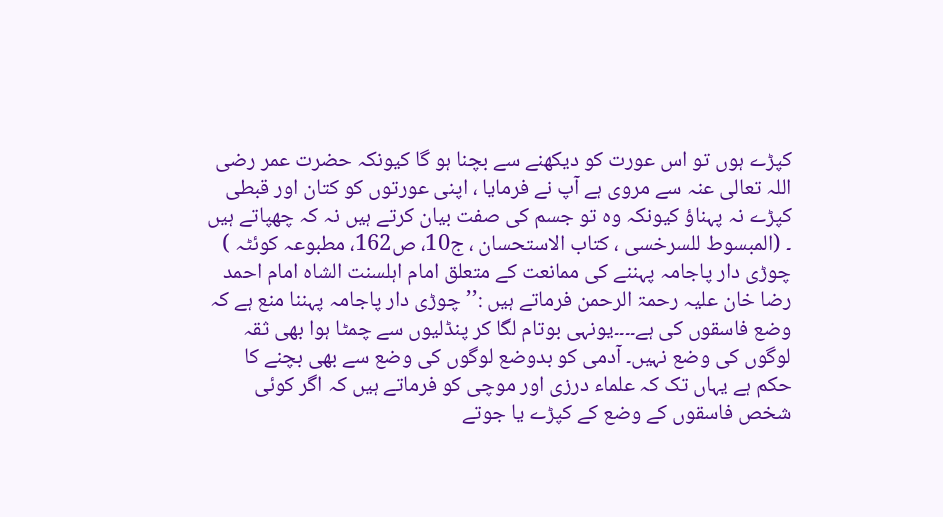کپڑے ہوں تو اس عورت کو دیکھنے سے بچنا ہو گا کیونکہ حضرت عمر رضی اللہ تعالی عنہ سے مروی ہے آپ نے فرمایا ، اپنی عورتوں کو کتان اور قبطی کپڑے نہ پہناؤ کیونکہ وہ تو جسم کی صفت بیان کرتے ہیں نہ کہ چھپاتے ہیں ۔ (المبسوط للسرخسی ، کتاب الاستحسان ، ج10، ص162، مطبوعہ کوئٹہ ) چوڑی دار پاجامہ پہننے کی ممانعت کے متعلق امام اہلسنت الشاہ امام احمد رضا خان علیہ رحمۃ الرحمن فرماتے ہیں :’’چوڑی دار پاجامہ پہننا منع ہے کہ وضع فاسقوں کی ہے۔۔۔۔یونہی بوتام لگا کر پنڈلیوں سے چمٹا ہوا بھی ثقہ لوگوں کی وضع نہیں۔ آدمی کو بدوضع لوگوں کی وضع سے بھی بچنے کا حکم ہے یہاں تک کہ علماء درزی اور موچی کو فرماتے ہیں کہ اگر کوئی شخص فاسقوں کے وضع کے کپڑے یا جوتے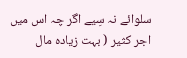سلوائے نہ سِیے اگر چہ اس میں اجر کثیر ( بہت زیادہ مال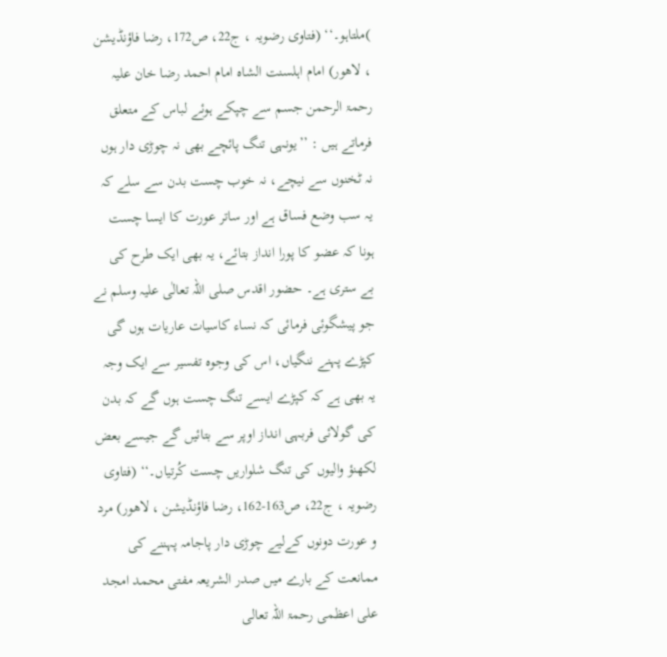)ملتاہو۔‘‘ (فتاوی رضویہ ، ج22، ص172، رضا فاؤنڈیشن ، لاھور) امام اہلسنت الشاہ امام احمد رضا خان علیہ رحمۃ الرحمن جسم سے چپکے ہوئے لباس کے متعلق فرماتے ہیں : ’’یونہی تنگ پائچے بھی نہ چوڑی دار ہوں نہ ٹخنوں سے نیچے، نہ خوب چست بدن سے سلے کہ یہ سب وضع فساق ہے اور ساتر عورت کا ایسا چست ہونا کہ عضو کا پورا انداز بتائے، یہ بھی ایک طرح کی بے ستری ہے۔ حضور اقدس صلی اللہ تعالٰی علیہ وسلم نے جو پیشگوئی فرمائی کہ نساء کاسیات عاریات ہوں گی کپڑے پہنے ننگیاں، اس کی وجوہ تفسیر سے ایک وجہ یہ بھی ہے کہ کپڑے ایسے تنگ چست ہوں گے کہ بدن کی گولائی فربہی انداز اوپر سے بتائیں گے جیسے بعض لکھنؤ والیوں کی تنگ شلواریں چست کُرتیاں۔‘‘ (فتاوی رضویہ ، ج22، ص163-162، رضا فاؤنڈیشن ، لاھور) مرد و عورت دونوں کےلیے چوڑی دار پاجامہ پہننے کی ممانعت کے بارے میں صدر الشریعہ مفتی محمد امجد علی اعظمی رحمۃ اللہ تعالی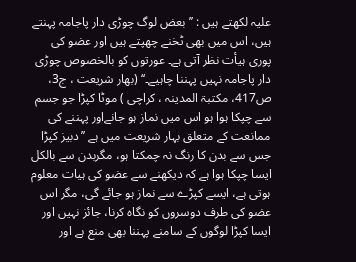علیہ لکھتے ہیں : ’’بعض لوگ چوڑی دار پاجامہ پہنتے ہیں، اس میں بھی ٹخنے چھپتے ہیں اور عضو کی پوری ہیأت نظر آتی ہے۔ عورتوں کو بالخصوص چوڑی دار پاجامہ نہیں پہننا چاہیے۔‘‘ (بھار شریعت ، ج3، ص417، مکتبۃ المدینہ ، کراچی ) موٹا کپڑا جو جسم سے چپکا ہوا ہو اس میں نماز ہو جانےاور پہننے کی ممانعت کے متعلق بہار شریعت میں ہے ’’دبیز کپڑا جس سے بدن کا رنگ نہ چمکتا ہو، مگربدن سے بالکل ایسا چپکا ہوا ہے کہ دیکھنے سے عضو کی ہيات معلوم ہوتی ہے، ایسے کپڑے سے نماز ہو جائے گی، مگر اس عضو کی طرف دوسروں کو نگاہ کرنا، جائز نہیں اور ایسا کپڑا لوگوں کے سامنے پہننا بھی منع ہے اور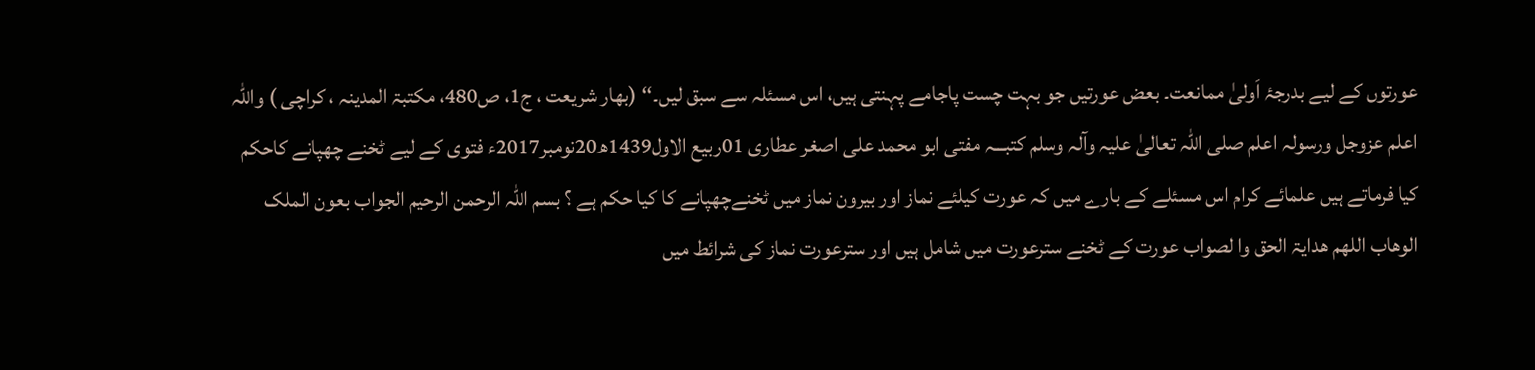عورتوں کے ليے بدرجۂ اَولیٰ ممانعت۔ بعض عورتیں جو بہت چست پاجامے پہنتی ہیں، اس مسئلہ سے سبق لیں۔‘‘ (بھار شریعت ، ج1، ص480، مکتبۃ المدینہ ، کراچی ) واللہ اعلم عزوجل ورسولہ اعلم صلی اللہ تعالیٰ علیہ وآلہ وسلم کتبـــہ مفتی ابو محمد علی اصغر عطاری 01ربیع الاول1439ھ20نومبر2017ء فتوی کے لیے ٹخنے چھپانے کاحکم
کیا فرماتے ہیں علمائے کرام اس مسئلے کے بارے میں کہ عورت کیلئے نماز اور بیرون نماز میں ٹخنےچھپانے کا کیا حکم ہے ؟ بسم اللہ الرحمن الرحیم الجواب بعون الملک الوھاب اللھم ھدایۃ الحق وا لصواب عورت کے ٹخنے سترعورت میں شامل ہیں اور سترعورت نماز کی شرائط میں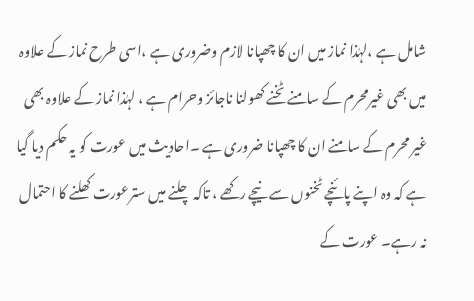شامل ہے ،لہٰذا نماز میں ان کا چھپانا لازم وضروری ہے ،اسی طرح نماز کے علاوہ میں بھی غیرمحرم کے سامنے ٹخنے کھولنا ناجائز وحرام ہے ، لہٰذا نماز کے علاوہ بھی غیر محرم کے سامنے ان کا چھپانا ضروری ہے ۔احادیث میں عورت کو یہ حکم دیا گیا ہے کہ وہ اپنے پائنچے ٹخنوں سے نیچے رکھے ، تاکہ چلنے میں سترعورت کھلنے کا احتمال نہ رہے۔ عورت کے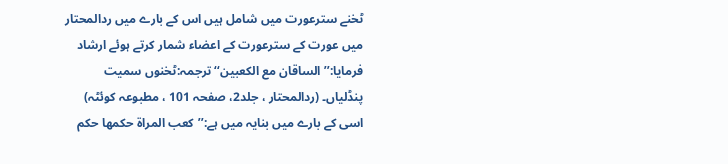ٹخنے سترعورت میں شامل ہیں اس کے بارے میں ردالمحتار میں عورت کے سترعورت کے اعضاء شمار کرتے ہوئے ارشاد فرمایا:’’الساقان مع الکعبین‘‘ترجمہ:ٹخنوں سمیت پنڈلیاں۔ (ردالمحتار ، جلد2، صفحہ 101 ، مطبوعہ کوئٹہ) اسی کے بارے میں بنایہ میں ہے:’’کعب المراۃ حکمھا حکم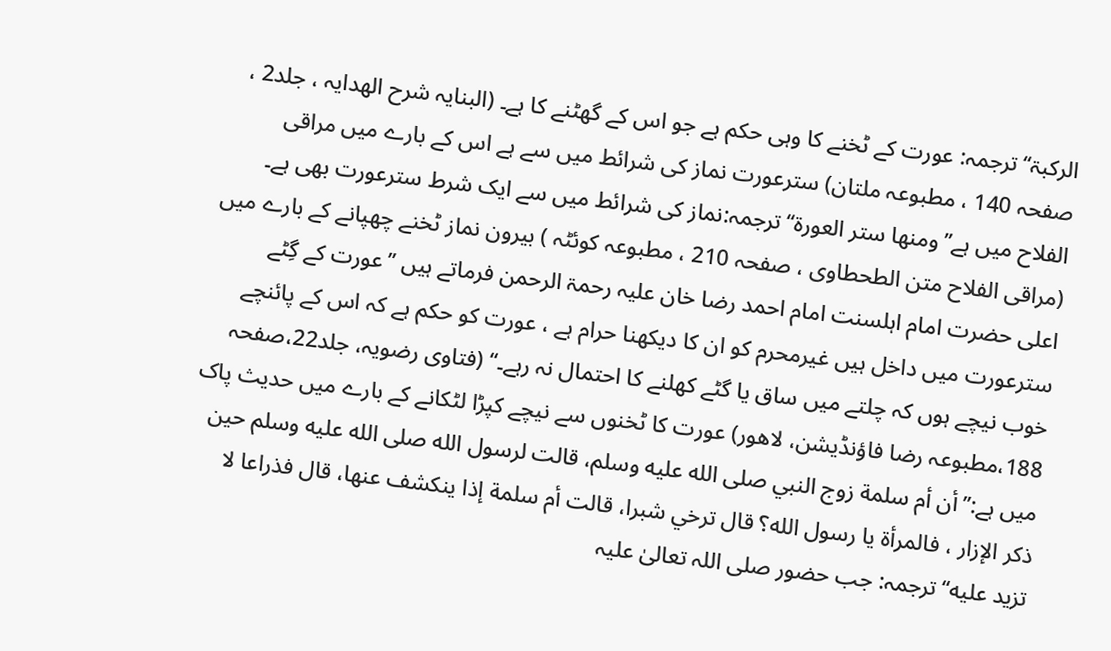الرکبۃ‘‘ترجمہ: عورت کے ٹخنے کا وہی حکم ہے جو اس کے گھٹنے کا ہے۔ (البنایہ شرح الھدایہ ، جلد2 ، صفحہ 140 ، مطبوعہ ملتان) سترعورت نماز کی شرائط میں سے ہے اس کے بارے میں مراقی الفلاح میں ہے’’ومنھا ستر العورۃ‘‘ترجمہ:نماز کی شرائط میں سے ایک شرط سترعورت بھی ہے۔ (مراقی الفلاح متن الطحطاوی ، صفحہ 210 ، مطبوعہ کوئٹہ ) بیرون نماز ٹخنے چھپانے کے بارے میں اعلی حضرت امام اہلسنت امام احمد رضا خان علیہ رحمۃ الرحمن فرماتے ہیں ’’عورت کے گِٹے سترعورت میں داخل ہیں غیرمحرم کو ان کا دیکھنا حرام ہے ، عورت کو حکم ہے کہ اس کے پائنچے خوب نیچے ہوں کہ چلتے میں ساق یا گٹے کھلنے کا احتمال نہ رہے۔‘‘ (فتاوی رضویہ، جلد22،صفحہ 188،مطبوعہ رضا فاؤنڈیشن، لاھور) عورت کا ٹخنوں سے نیچے کپڑا لٹکانے کے بارے میں حدیث پاک میں ہے:’’أن أم سلمة زوج النبي صلى الله عليه وسلم، قالت لرسول الله صلى الله عليه وسلم حين ذكر الإزار ، فالمرأة يا رسول الله؟ قال ترخي شبرا، قالت أم سلمة إذا ينكشف عنها، قال فذراعا لا تزيد عليه‘‘ترجمہ: جب حضور صلی اللہ تعالیٰ علیہ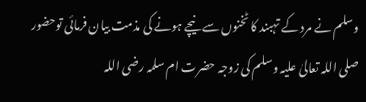وسلم نے مرد کے تہبند کا ٹخنوں سے نیچے ہونے کی مذمت بیان فرمائی توحضور صلی اللہ تعالیٰ علیہ وسلم کی زوجہ حضرت ام سلمہ رضی اللہ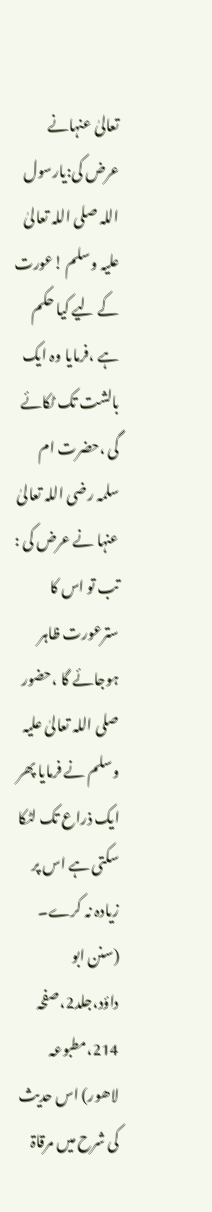تعالیٰ عنہانے عرض کی:یارسول اللہ صلی اللہ تعالیٰ علیہ وسلم !عورت کے لیے کیا حکم ہے ،فرمایا وہ ایک بالشت تک ٹکائے گی ،حضرت ام سلمہ رضی اللہ تعالیٰ عنہا نے عرض کی : تب تو اس کا سترعورت ظاہر ہوجائے گا ،حضور صلی اللہ تعالیٰ علیہ وسلم نے فرمایا پھر ایک ذراع تک لٹکا سکتی ہے اس پر زیادہ نہ کرے۔ (سنن ابو داؤد،جلد2،صفحہ 214،مطبوعہ لاھور) اس حدیث کی شرح میں مرقاۃ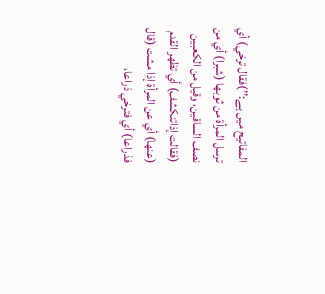المفاتیح میں ہے:’’)فقال ترخي) أي ترسل المرأة من ثوبها (شبرا) أي من نصف الساقين، وقيل من الكعبين (فقالت إذاتنكشف) أي تظهر القدم (عنها) أي عن المرأة إذا مشت (قال فذراعا) أي فترخي ذراعا،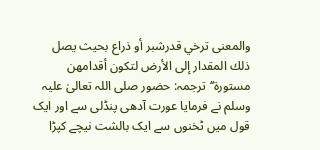والمعنى ترخي قدرشبر أو ذراع بحيث يصل ذلك المقدار إلى الأرض لتكون أقدامهن مستورة‘‘ترجمہ: حضور صلی اللہ تعالیٰ علیہ وسلم نے فرمایا عورت آدھی پنڈلی سے اور ایک قول میں ٹخنوں سے ایک بالشت نیچے کپڑا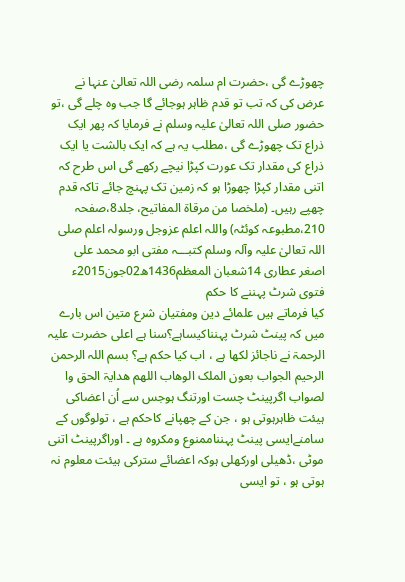چھوڑے گی ،حضرت ام سلمہ رضی اللہ تعالیٰ عنہا نے عرض کی کہ تب تو قدم ظاہر ہوجائے گا جب وہ چلے گی ،تو حضور صلی اللہ تعالیٰ علیہ وسلم نے فرمایا کہ پھر ایک ذراع تک چھوڑے گی ،مطلب یہ ہے کہ ایک بالشت یا ایک ذراع کی مقدار تک عورت کپڑا نیچے رکھے گی اس طرح کہ اتنی مقدار کپڑا چھوڑا ہو کہ زمین تک پہنچ جائے تاکہ قدم چھپے رہیں۔ (ملخصا من مرقاۃ المفاتیح، جلد8،صفحہ 210،مطبوعہ کوئٹہ) واللہ اعلم عزوجل ورسولہ اعلم صلی اللہ تعالیٰ علیہ وآلہ وسلم کتبـــہ مفتی ابو محمد علی اصغر عطاری 14شعبان المعظم1436ھ02جون2015ء فتوی شرٹ پہننے کا حکم
کیا فرماتے ہیں علمائے دین ومفتیان شرع متین اس بارے میں کہ پینٹ شرٹ پہنناکیساہے؟سنا ہے اعلی حضرت علیہ الرحمۃ نے ناجائز لکھا ہے ، اب کیا حکم ہے؟ بسم اللہ الرحمن الرحیم الجواب بعون الملک الوھاب اللھم ھدایۃ الحق وا لصواب اگرپینٹ چست اورتنگ ہوجس سے اُن اعضاکی ہیئت ظاہرہوتی ہو ، جن کے چھپانے کاحکم ہے ، تولوگوں کے سامنےایسی پینٹ پہنناممنوع ومکروہ ہے ۔ اوراگرپینٹ اتنی موٹی ،ڈھیلی اورکھلی ہوکہ اعضائے سترکی ہیئت معلوم نہ ہوتی ہو ، تو ایسی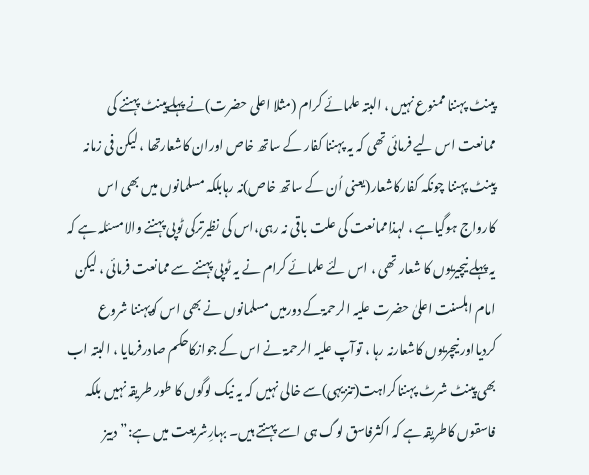پینٹ پہننا ممنوع نہیں ، البتہ علمائے کرام (مثلا اعلی حضرت)نے پہلےپینٹ پہننے کی ممانعت اس لیے فرمائی تھی کہ یہ پہننا کفار کے ساتھ خاص اوران کاشعارتھا ، لیکن فی زمانہ پینٹ پہننا چونکہ کفارکاشعار(یعنی اُن کے ساتھ خاص)نہ رہابلکہ مسلمانوں میں بھی اس کارواج ہوگیاہے ، لہذاممانعت کی علت باقی نہ رہی،اس کی نظیرترکی ٹوپی پہننے والامسئلہ ہے کہ یہ پہلے نیچیریوں کا شعار تھی ، اس لئے علمائے کرام نے یہ ٹوپی پہننے سے ممانعت فرمائی ، لیکن امام اہلسنت اعلیٰ حضرت علیہ الرحمۃکے دورمیں مسلمانوں نے بھی اس کوپہننا شروع کردیااور نیچریوں کاشعارنہ رہا ، توآپ علیہ الرحمۃ نے اس کے جوازکاحکم صادرفرمایا ، البتہ اب بھی پینٹ شرٹ پہنناکراہت(تنزیہی)سے خالی نہیں کہ یہ نیک لوگوں کا طور طریقہ نہیں بلکہ فاسقوں کاطریقہ ہے کہ اکثرفاسق لوگ ہی اسے پہنتے ہیں۔ بہارِشریعت میں ہے:”دبیز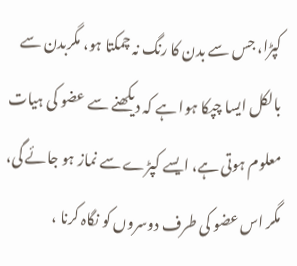کپڑا، جس سے بدن کا رنگ نہ چمکتا ہو، مگربدن سے بالکل ایسا چپکا ہوا ہے کہ دیکھنے سے عضو کی ہيات معلوم ہوتی ہے، ایسے کپڑے سے نماز ہو جائے گی، مگر اس عضو کی طرف دوسروں کو نگاہ کرنا ،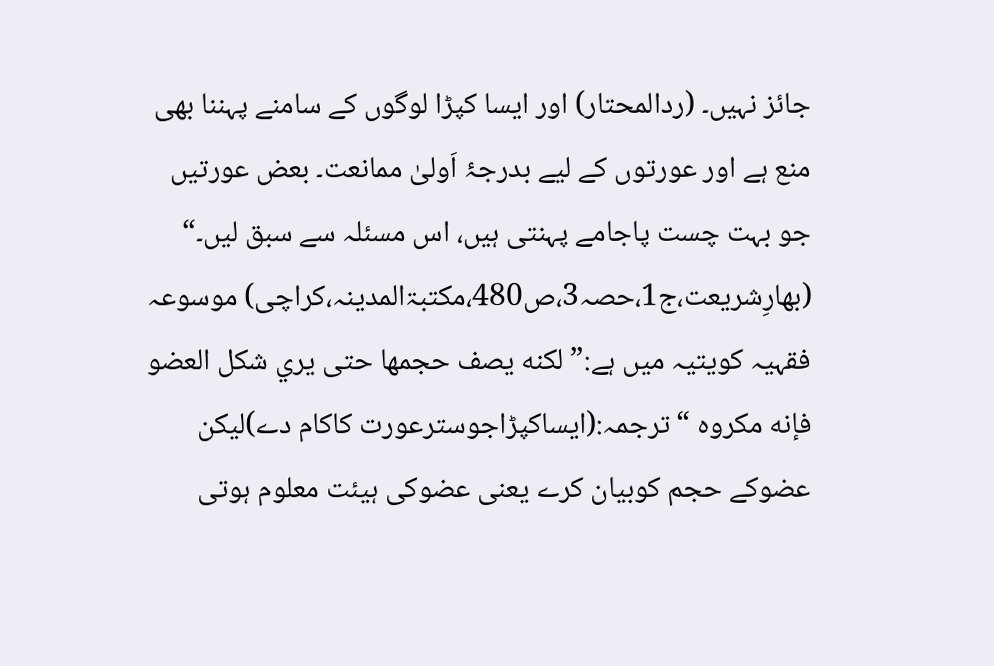جائز نہیں۔ (ردالمحتار) اور ایسا کپڑا لوگوں کے سامنے پہننا بھی منع ہے اور عورتوں کے ليے بدرجۂ اَولیٰ ممانعت۔ بعض عورتیں جو بہت چست پاجامے پہنتی ہیں، اس مسئلہ سے سبق لیں۔“ (بھارِشریعت،ج1،حصہ3،ص480،مکتبۃالمدینہ،کراچی) موسوعہ فقہیہ کویتیہ میں ہے:” لكنه يصف حجمها حتى يري شكل العضو فإنه مكروه “ترجمہ:(ایساکپڑاجوسترعورت کاکام دے)لیکن عضوکے حجم کوبیان کرے یعنی عضوکی ہیئت معلوم ہوتی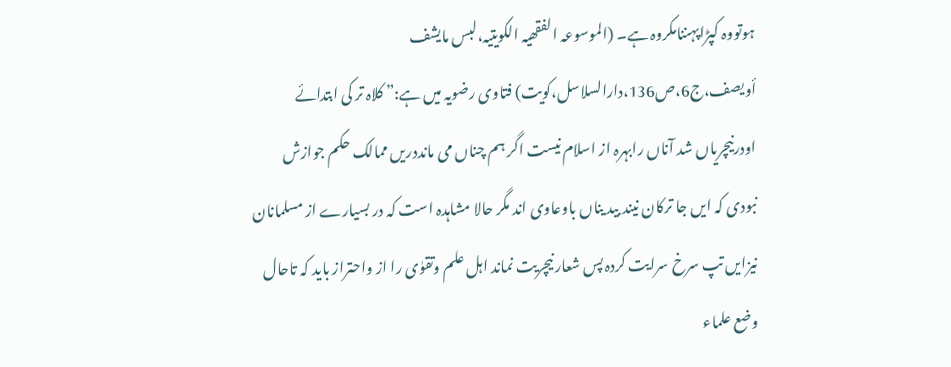ہوتووہ کپڑاپہننامکروہ ہے۔ (الموسوعہ الفقھیہ الکویتیہ،لبس مایشف أویصف،ج6،ص136،دارالسلاسل،کویت) فتاوی رضویہ میں ہے:” کلاہ تر کی ابتدائے اودرنیچریاں شد آناں رابہرہ از اسلام نیست اگر ہم چناں می مانددریں ممالک حکم جوازش نبودی کہ ایں جا ترکان نیند بید یناں باوعاوی اند مگر حالا مشاہدہ است کہ در بسیارے از مسلمانان نیزایں تپ سرخ سرایت کردہ پس شعار نیچریت نماند اہل علم وتقوٰی را از واحتراز باید کہ تاحال وضع علماء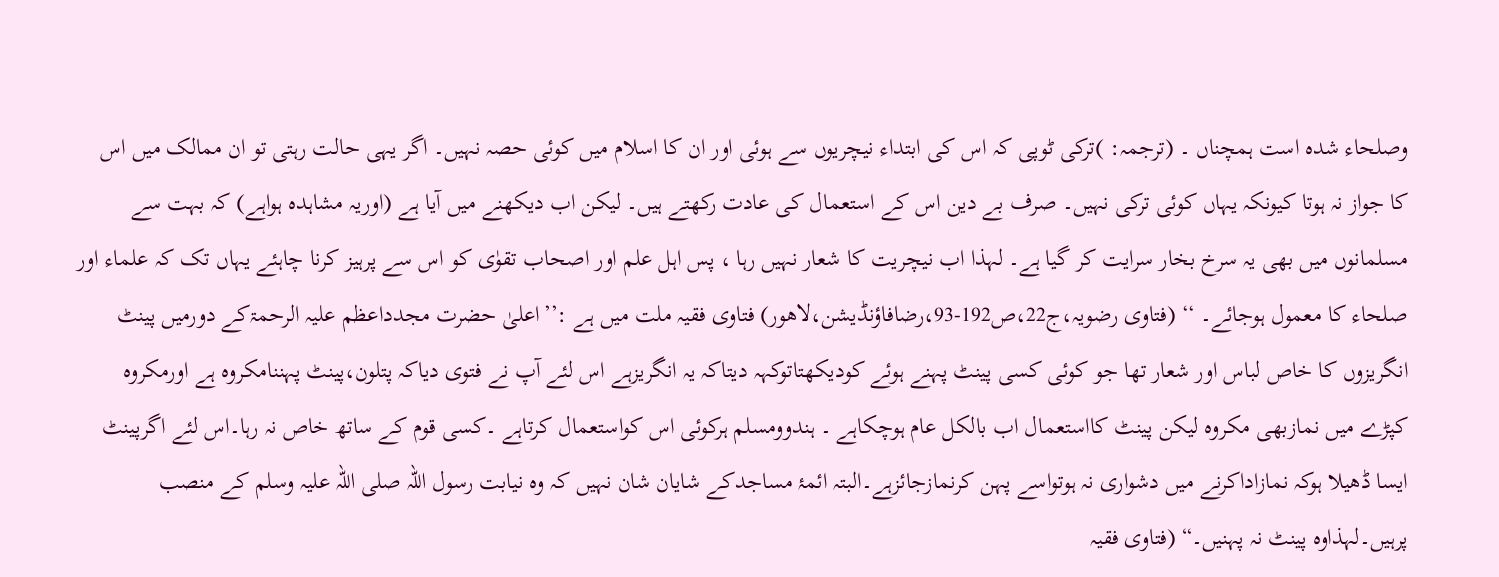وصلحاء شدہ است ہمچناں ۔ (ترجمہ: )ترکی ٹوپی کہ اس کی ابتداء نیچریوں سے ہوئی اور ان کا اسلام میں کوئی حصہ نہیں۔ اگر یہی حالت رہتی تو ان ممالک میں اس کا جواز نہ ہوتا کیونکہ یہاں کوئی ترکی نہیں۔ صرف بے دین اس کے استعمال کی عادت رکھتے ہیں۔ لیکن اب دیکھنے میں آیا ہے (اوریہ مشاہدہ ہواہے) کہ بہت سے مسلمانوں میں بھی یہ سرخ بخار سرایت کر گیا ہے۔ لہذا اب نیچریت کا شعار نہیں رہا ، پس اہل علم اور اصحاب تقوٰی کو اس سے پرہیز کرنا چاہئے یہاں تک کہ علماء اور صلحاء کا معمول ہوجائے۔ ‘‘ (فتاوی رضویہ،ج22،ص192-93،رضافاؤنڈیشن،لاھور) فتاوی فقیہ ملت میں ہے :’’اعلیٰ حضرت مجدداعظم علیہ الرحمۃکے دورمیں پینٹ انگریزوں کا خاص لباس اور شعار تھا جو کوئی کسی پینٹ پہنے ہوئے کودیکھتاتوکہہ دیتاکہ یہ انگریزہے اس لئے آپ نے فتوی دیاکہ پتلون،پینٹ پہننامکروہ ہے اورمکروہ کپڑے میں نمازبھی مکروہ لیکن پینٹ کااستعمال اب بالکل عام ہوچکاہے ۔ ہندوومسلم ہرکوئی اس کواستعمال کرتاہے ۔کسی قوم کے ساتھ خاص نہ رہا۔اس لئے اگرپینٹ ایسا ڈھیلا ہوکہ نمازاداکرنے میں دشواری نہ ہوتواسے پہن کرنمازجائزہے۔البتہ ائمۂ مساجدکے شایان شان نہیں کہ وہ نیابت رسول اللہ صلی اللہ علیہ وسلم کے منصب پرہیں۔لہذاوہ پینٹ نہ پہنیں۔“ (فتاوی فقیہ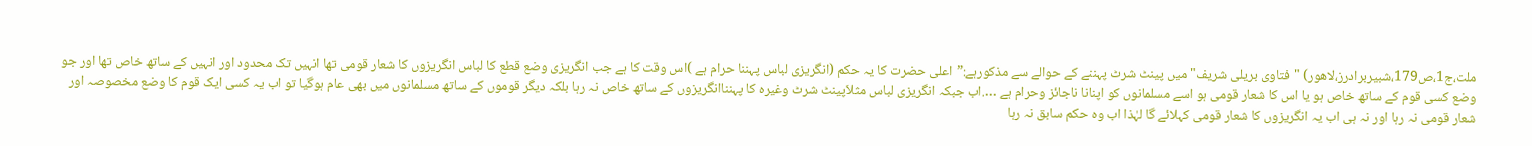ملت،ج1،ص179،شبیربرادرز،لاھور) "فتاوی بریلی شریف"میں پینٹ شرٹ پہننے کے حوالے سے مذکورہے:”اعلی حضرت کا یہ حکم (انگریزی لباس پہننا حرام ہے )اس وقت کا ہے جب انگریزی وضع قطع کا لباس انگریزوں کا شعار قومی تھا انہیں تک محدود اور انہیں کے ساتھ خاص تھا اور جو وضع کسی قوم کے ساتھ خاص ہو یا اس کا شعار قومی ہو اسے مسلمانوں کو اپنانا ناجائز وحرام ہے ….اب جبکہ انگریزی لباس مثلاَپینٹ شرٹ وغیرہ کا پہنناانگریزوں کے ساتھ خاص نہ رہا بلکہ دیگر قوموں کے ساتھ مسلمانوں میں بھی عام ہوگیا تو اب یہ کسی ایک قوم کا وضع مخصوصہ اور شعار قومی نہ رہا اور نہ ہی اب یہ انگریزوں کا شعار قومی کہلائے گا لہٰذا اب وہ حکم سابق نہ رہا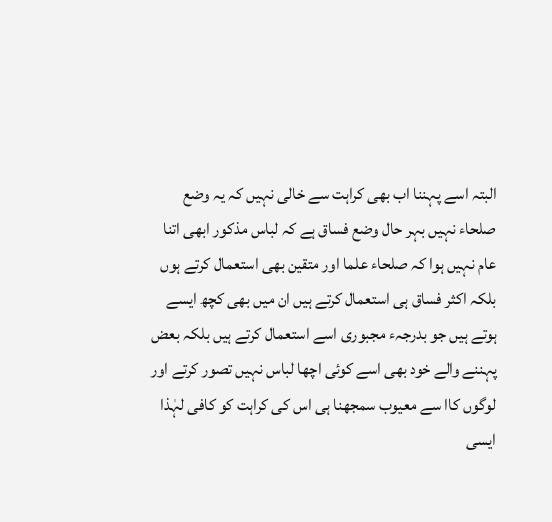البتہ اسے پہننا اب بھی کراہت سے خالی نہیں کہ یہ وضع صلحاء نہیں بہر حال وضع فساق ہے کہ لباس مذکور ابھی اتنا عام نہیں ہوا کہ صلحاء علما اور متقین بھی استعمال کرتے ہوں بلکہ اکثر فساق ہی استعمال کرتے ہیں ان میں بھی کچھ ایسے ہوتے ہیں جو بدرجہء مجبوری اسے استعمال کرتے ہیں بلکہ بعض پہننے والے خود بھی اسے کوئی اچھا لباس نہیں تصور کرتے اور لوگوں کاا سے معیوب سمجھنا ہی اس کی کراہت کو کافی لہٰذا ایسی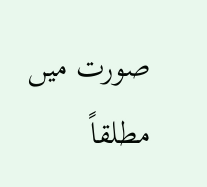صورت میں مطلقاً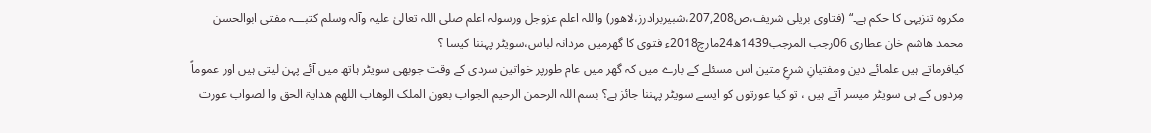مکروہ تنزیہی کا حکم ہے۔“ (فتاوی بریلی شریف،ص207,208،شبیربرادرز،لاھور) واللہ اعلم عزوجل ورسولہ اعلم صلی اللہ تعالیٰ علیہ وآلہ وسلم کتبـــہ مفتی ابوالحسن محمد ھاشم خان عطاری 06رجب المرجب1439ھ24مارچ2018ء فتوی کا گھرمیں مردانہ لباس،سویٹر پہننا کیسا ؟
کیافرماتے ہیں علمائے دین ومفتیانِ شرعِ متین اس مسئلے کے بارے میں کہ گھر میں عام طورپر خواتین سردی کے وقت جوبھی سویٹر ہاتھ میں آئے پہن لیتی ہیں اور عموماً مِردوں کے ہی سویٹر میسر آتے ہیں ، تو کیا عورتوں کو ایسے سویٹر پہننا جائز ہے؟ بسم اللہ الرحمن الرحیم الجواب بعون الملک الوھاب اللھم ھدایۃ الحق وا لصواب عورت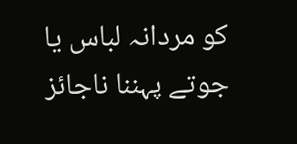کو مردانہ لباس یا جوتے پہننا ناجائز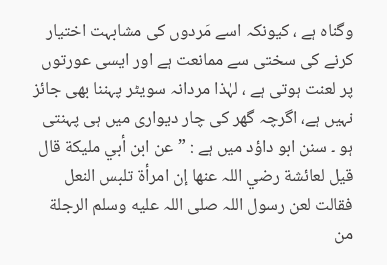وگناہ ہے ، کیونکہ اسے مَردوں کی مشابہت اختیار کرنے کی سختی سے ممانعت ہے اور ایسی عورتوں پر لعنت ہوتی ہے ، لہٰذا مردانہ سویٹر پہننا بھی جائز نہیں ہے، اگرچہ گھر کی چار دیواری میں ہی پہنتی ہو ۔ سنن ابو داؤد میں ہے : ”عن ابن أبي مليكة قال قيل لعائشة رضي اللہ عنها إن امرأة تلبس النعل فقالت لعن رسول اللہ صلى اللہ عليه وسلم الرجلة من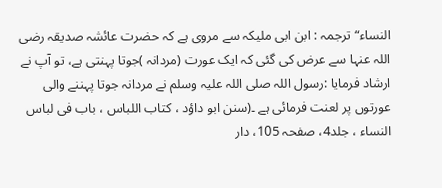النساء“ترجمہ : ابن ابی ملیکہ سے مروی ہے کہ حضرت عائشہ صدیقہ رضی اللہ عنہا سے عرض کی گئی کہ ایک عورت (مردانہ )جوتا پہنتی ہے، تو آپ نے ارشاد فرمایا :رسول اللہ صلی اللہ علیہ وسلم نے مردانہ جوتا پہننے والی عورتوں پر لعنت فرمائی ہے ۔(سنن ابو داؤد ، کتاب اللباس ، باب فی لباس النساء ، جلد4، صفحہ 105، دار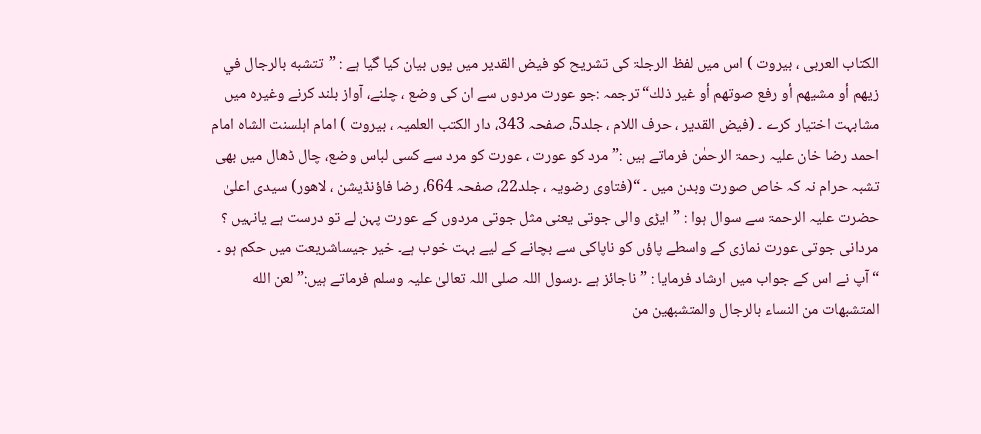الکتاب العربی ، بیروت ) اس میں لفظ الرجلۃ کی تشریح کو فیض القدیر میں یوں بیان کیا گیا ہے : ”تتشبه بالرجال في زيهم أو مشيهم أو رفع صوتهم أو غير ذلك“ترجمہ :جو عورت مردوں سے ان کی وضع ، چلنے، آواز بلند کرنے وغیرہ میں مشابہت اختیار کرے ۔ (فیض القدیر ، حرف اللام ، جلد5، صفحہ 343، دار الکتب العلمیہ ، بیروت ) امام اہلسنت الشاہ امام احمد رضا خان علیہ رحمۃ الرحمٰن فرماتے ہیں :”مرد کو عورت ، عورت کو مرد سے کسی لباس وضع، چال ڈھال میں بھی تشبہ حرام نہ کہ خاص صورت وبدن میں ۔ “(فتاوی رضویہ ، جلد22، صفحہ 664، رضا فاؤنڈیشن ، لاھور) سیدی اعلیٰ حضرت علیہ الرحمۃ سے سوال ہوا : ”ایڑی والی جوتی یعنی مثل جوتی مردوں کے عورت پہن لے تو درست ہے یانہیں ؟ مردانی جوتی عورت نمازی کے واسطے پاؤں کو ناپاکی سے بچانے کے لیے بہت خوب ہے۔ خیر جیساشریعت میں حکم ہو ۔ “ آپ نے اس کے جواب میں ارشاد فرمایا : ”ناجائز ہے ۔رسول اللہ صلی اللہ تعالیٰ علیہ وسلم فرماتے ہیں:” لعن الله المتشبھات من النساء بالرجال والمتشبھین من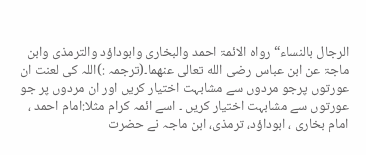الرجال بالنساء“ رواہ الائمۃ احمد والبخاری وابوداؤد والترمذی وابن ماجۃ عن ابن عباس رضی الله تعالی عنھما۔(ترجمہ :)اللہ کی لعنت ان عورتوں پرجو مردوں سے مشابہت اختیار کریں اور ان مردوں پر جو عورتوں سے مشابہت اختیار کریں ۔ اسے ائمہ کرام مثلا:امام احمد ، امام بخاری ، ابوداؤد، ترمذی، ابن ماجہ نے حضرت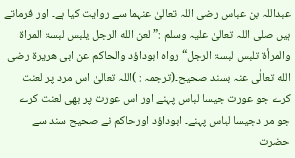عبداللہ بن عباس رضی اللہ تعالیٰ عنہما سے روایت کیا ہے۔ اور فرماتے ہیں صلی اللہ تعالیٰ علیہ وسلم :” لعن الله الرجل یلبس لبسۃ المراۃ والمرأۃ تلبس لبسۃ الرجل“ رواہ ابوداؤد والحاکم عن ابی ھریرۃ رضی الله تعالٰی عنہ بسند صحیح۔(ترجمہ : )اللہ تعالیٰ اس مرد پر لعنت کرے جو عورت جیسا لباس پہنے اور اس عورت پر بھی لعنت کرے جو مر دجیسا لباس پہنے۔ ابوداؤد اورحاکم نے صحیح سند سے حضرت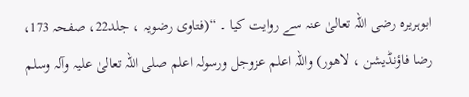ابوہریرہ رضی اللہ تعالیٰ عنہ سے روایت کیا ۔ “(فتاوی رضویہ ، جلد22، صفحہ 173، رضا فاؤنڈیشن ، لاھور) واللہ اعلم عزوجل ورسولہ اعلم صلی اللہ تعالیٰ علیہ وآلہ وسلم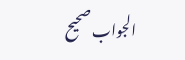الجواب صحیح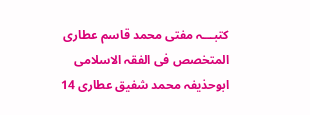کتبـــہ مفتی محمد قاسم عطاری المتخصص فی الفقہ الاسلامی ابوحذیفہ محمد شفیق عطاری 14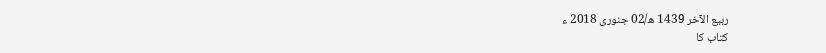ربیع الآخر 1439 ھ/02 جنوری 2018 ء
کتاب کا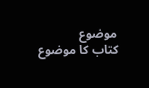موضوع
کتاب کا موضوع